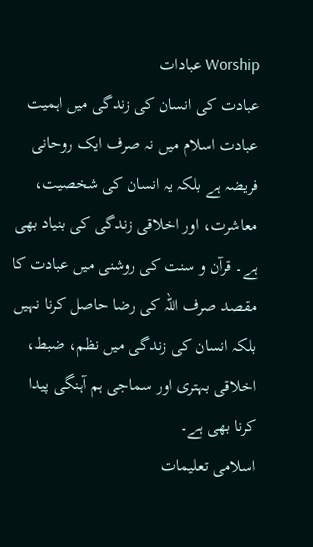Worship عبادات
عبادت کی انسان کی زندگی میں اہمیت
عبادت اسلام میں نہ صرف ایک روحانی فریضہ ہے بلکہ یہ انسان کی شخصیت، معاشرت، اور اخلاقی زندگی کی بنیاد بھی ہے۔ قرآن و سنت کی روشنی میں عبادت کا مقصد صرف اللہ کی رضا حاصل کرنا نہیں بلکہ انسان کی زندگی میں نظم، ضبط، اخلاقی بہتری اور سماجی ہم آہنگی پیدا کرنا بھی ہے۔
اسلامی تعلیمات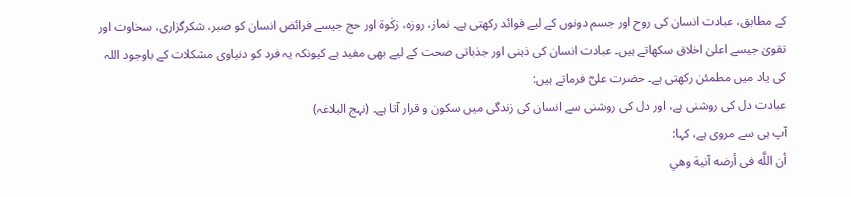کے مطابق، عبادت انسان کی روح اور جسم دونوں کے لیے فوائد رکھتی ہے۔ نماز، روزہ، زکٰوة اور حج جیسے فرائض انسان کو صبر، شکرگزاری، سخاوت اور تقویٰ جیسے اعلیٰ اخلاق سکھاتے ہیں۔ عبادت انسان کی ذہنی اور جذباتی صحت کے لیے بھی مفید ہے کیونکہ یہ فرد کو دنیاوی مشکلات کے باوجود اللہ کی یاد میں مطمئن رکھتی ہے۔ حضرت علیؓ فرماتے ہیں:
عبادت دل کی روشنی ہے، اور دل کی روشنی سے انسان کی زندگی میں سکون و قرار آتا ہے۔ (نہج البلاغہ)
آپ ہی سے مروی ہے، کہا:
أن اللَّه فى أرضه آنية وهي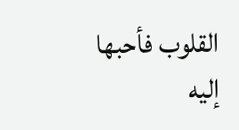القلوب فأحبها إليه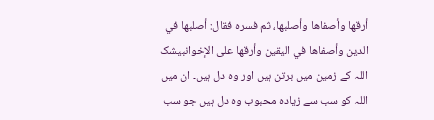أرقها وأصفاها وأصلبها، ثم فسره فقال: أصلبها في الدين وأصفاها في اليقين وأرقها على الإخوانبیشک اللہ کے زمین میں برتن ہیں اور وہ دل ہیں۔ ان میں اللہ کو سب سے زیادہ محبوب وہ دل ہیں جو سب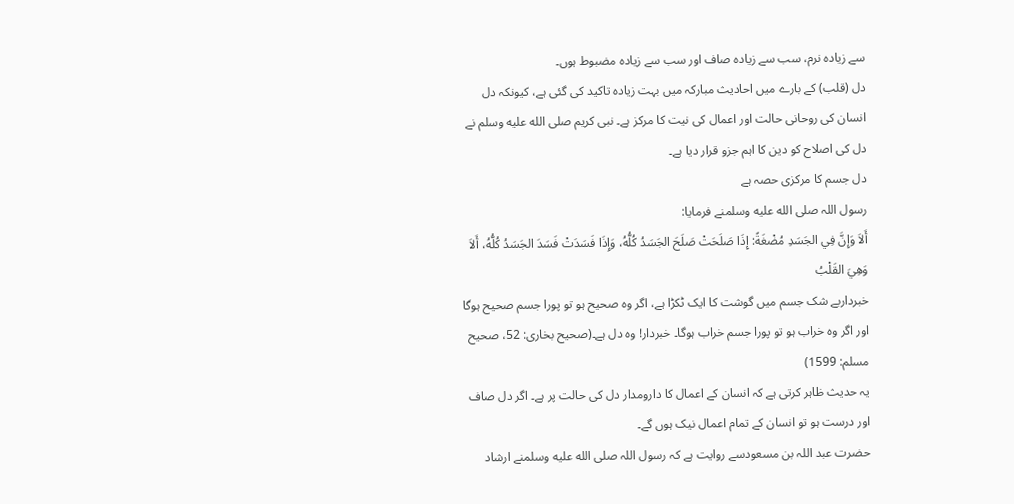سے زیادہ نرم، سب سے زیادہ صاف اور سب سے زیادہ مضبوط ہوں۔
دل (قلب) کے بارے میں احادیث مبارکہ میں بہت زیادہ تاکید کی گئی ہے، کیونکہ دل انسان کی روحانی حالت اور اعمال کی نیت کا مرکز ہے۔ نبی کریم صلى الله عليه وسلم نے دل کی اصلاح کو دین کا اہم جزو قرار دیا ہے۔
دل جسم کا مرکزی حصہ ہے
رسول اللہ صلى الله عليه وسلمنے فرمایا:
أَلاَ وَإِنَّ فِي الجَسَدِ مُضْغَةً: إِذَا صَلَحَتْ صَلَحَ الجَسَدُ كُلُّهُ، وَإِذَا فَسَدَتْ فَسَدَ الجَسَدُ كُلُّهُ، أَلاَ وَهِيَ القَلْبُ
خبرداربے شک جسم میں گوشت کا ایک ٹکڑا ہے، اگر وہ صحیح ہو تو پورا جسم صحیح ہوگا اور اگر وہ خراب ہو تو پورا جسم خراب ہوگا۔ خبردار! وہ دل ہے۔(صحیح بخاری: 52، صحیح مسلم: 1599)
یہ حدیث ظاہر کرتی ہے کہ انسان کے اعمال کا دارومدار دل کی حالت پر ہے۔ اگر دل صاف اور درست ہو تو انسان کے تمام اعمال نیک ہوں گے۔
حضرت عبد اللہ بن مسعودسے روایت ہے کہ رسول اللہ صلى الله عليه وسلمنے ارشاد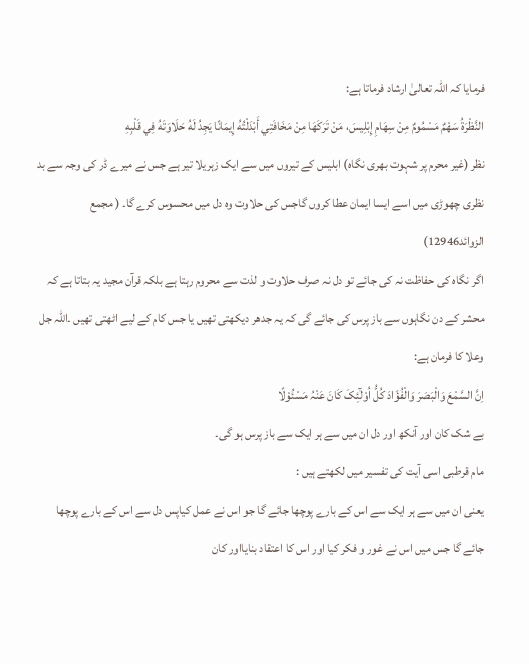فرمایا کہ اللہ تعالیٰ ارشاد فرماتا ہے:
النَّظْرَةُ سَهْمٌ مَسْمُومٌ مِنْ سِهَامِ إِبْلِيسَ، مَنْ تَرَكَهَا مِنْ مَخَافَتِي أَبْدَلْتُهُ إِيمَانًا يَجِدُ لَهُ حَلَاوَتَهُ فِي قَلْبِهِ
نظر (غیر محرم پر شہوت بھری نگاہ) ابلیس کے تیروں میں سے ایک زہریلا تیر ہے جس نے میرے ڈر کی وجہ سے بد نظری چھوڑی میں اسے ایسا ایمان عطا کروں گاجس کی حلاوت وہ دل میں محسوس کرے گا۔ ( مجمع الزوائد12946)
اگر نگاہ کی حفاظت نہ کی جائے تو دل نہ صرف حلاوت و لذت سے محروم رہتا ہے بلکہ قرآن مجید یہ بتاتا ہے کہ محشر کے دن نگاہوں سے باز پرس کی جائے گی کہ یہ جدھر دیکھتی تھیں یا جس کام کے لیے اٹھتی تھیں ۔اللہ جل وعلا کا فرمان ہے:
اِنَّ السَّمْعَ وَالْبَصَرَ وَالْفُؤَادَ کُلُّ اُوْلٰٓئِکَ کَانَ عَنْہُ مَسْئُوْلًا
بے شک کان اور آنکھ اور دل ان میں سے ہر ایک سے باز پرس ہو گی۔
مام قرطبی اسی آیت کی تفسیر میں لکھتے ہیں :
یعنی ان میں سے ہر ایک سے اس کے بارے پوچھا جائے گا جو اس نے عمل کیاپس دل سے اس کے بارے پوچھا جائے گا جس میں اس نے غور و فکر کیا اور اس کا اعتقاد بنایااور کان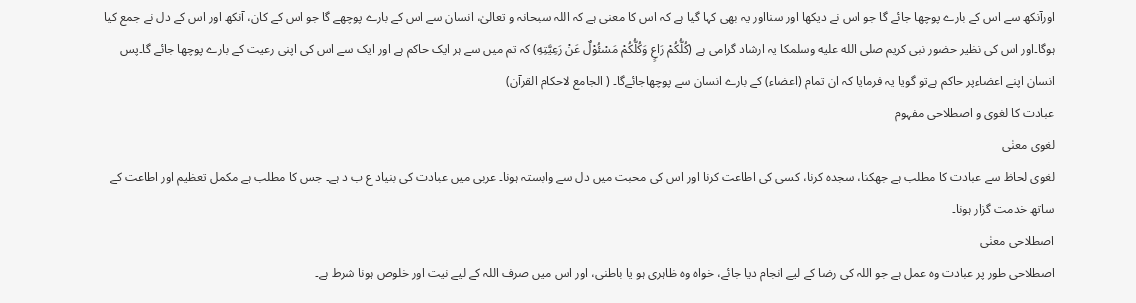اورآنکھ سے اس کے بارے پوچھا جائے گا جو اس نے دیکھا اور سنااور یہ بھی کہا گیا ہے کہ اس کا معنی ہے کہ اللہ سبحانہ و تعالیٰ، انسان سے اس کے بارے پوچھے گا جو اس کے کان، آنکھ اور اس کے دل نے جمع کیا ہوگا۔اور اس کی نظیر حضور نبی کریم صلى الله عليه وسلمکا یہ ارشاد گرامی ہے (كُلُّكُمْ رَاعٍ وَكُلُّكُمْ مَسْئُوْلٌ عَنْ رَعِيَّتِهِ) کہ تم میں سے ہر ایک حاکم ہے اور ایک سے اس کی اپنی رعیت کے بارے پوچھا جائے گا۔پس انسان اپنے اعضاءپر حاکم ہےتو گویا یہ فرمایا کہ ان تمام (اعضاء) کے بارے انسان سے پوچھاجائےگا۔ ( الجامع لاحکام القرآن)
عبادت کا لغوی و اصطلاحی مفہوم
لغوی معنٰی
لغوی لحاظ سے عبادت کا مطلب ہے جھکنا، سجدہ کرنا، کسی کی اطاعت کرنا اور اس کی محبت میں دل سے وابستہ ہونا۔ عربی میں عبادت کی بنیاد ع ب د ہے۔ جس کا مطلب ہے مکمل تعظیم اور اطاعت کے ساتھ خدمت گزار ہونا۔
اصطلاحی معنٰی
اصطلاحی طور پر عبادت وہ عمل ہے جو اللہ کی رضا کے لیے انجام دیا جائے، خواہ وہ ظاہری ہو یا باطنی، اور اس میں صرف اللہ کے لیے نیت اور خلوص ہونا شرط ہے۔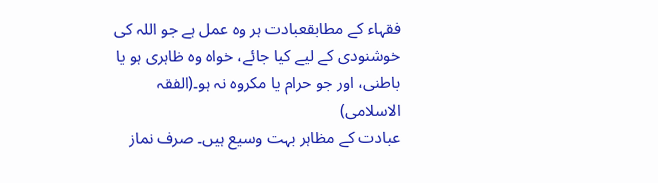فقہاء کے مطابقعبادت ہر وہ عمل ہے جو اللہ کی خوشنودی کے لیے کیا جائے، خواہ وہ ظاہری ہو یا باطنی، اور جو حرام یا مکروہ نہ ہو۔(الفقہ الاسلامی)
عبادت کے مظاہر بہت وسیع ہیں۔ صرف نماز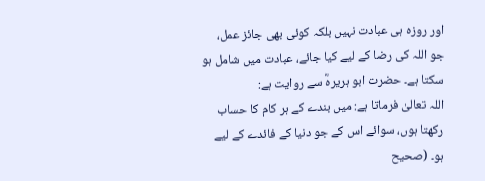اور روزہ ہی عبادت نہیں بلکہ کوئی بھی جائز عمل، جو اللہ کی رضا کے لیے کیا جائے، عبادت میں شامل ہو سکتا ہے۔ حضرت ابو ہریرہؓ سے روایت ہے:
اللہ تعالیٰ فرماتا ہے: میں بندے کے ہر کام کا حساب رکھتا ہوں، سوائے اس کے جو دنیا کے فائدے کے لیے ہو۔ (صحیح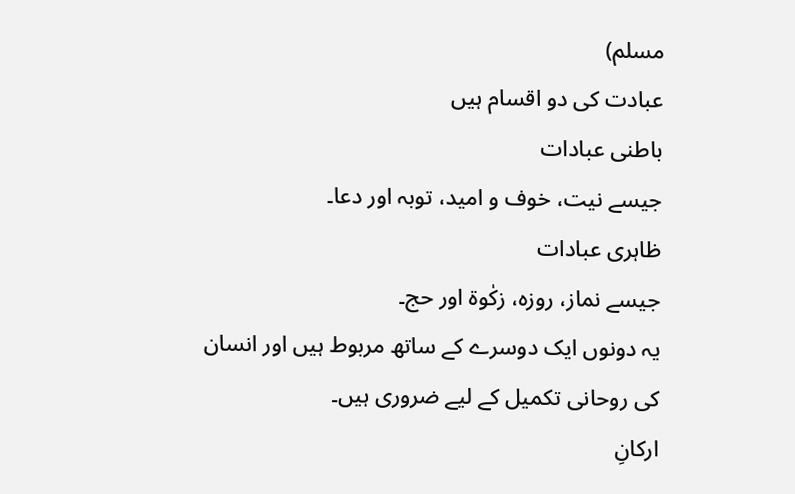مسلم)
عبادت کی دو اقسام ہیں
باطنی عبادات
جیسے نیت، خوف و امید، توبہ اور دعا۔
ظاہری عبادات
جیسے نماز، روزہ، زکٰوة اور حج۔
یہ دونوں ایک دوسرے کے ساتھ مربوط ہیں اور انسان کی روحانی تکمیل کے لیے ضروری ہیں۔
ارکانِ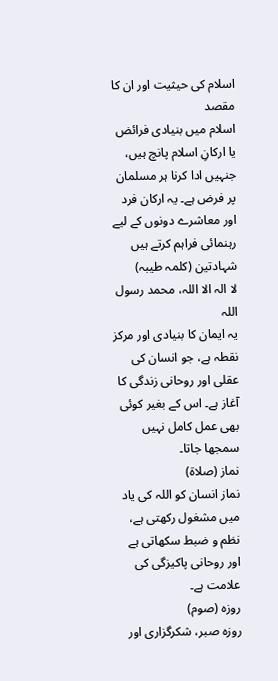اسلام کی حیثیت اور ان کا مقصد
اسلام میں بنیادی فرائض یا ارکانِ اسلام پانچ ہیں، جنہیں ادا کرنا ہر مسلمان پر فرض ہے۔ یہ ارکان فرد اور معاشرے دونوں کے لیے رہنمائی فراہم کرتے ہیں
شہادتین (کلمہ طیبہ)
لا الہ الا اللہ، محمد رسول اللہ
یہ ایمان کا بنیادی اور مرکز نقطہ ہے، جو انسان کی عقلی اور روحانی زندگی کا آغاز ہے۔ اس کے بغیر کوئی بھی عمل کامل نہیں سمجھا جاتا۔
نماز (صلاة)
نماز انسان کو اللہ کی یاد میں مشغول رکھتی ہے، نظم و ضبط سکھاتی ہے اور روحانی پاکیزگی کی علامت ہے۔
روزہ (صوم)
روزہ صبر، شکرگزاری اور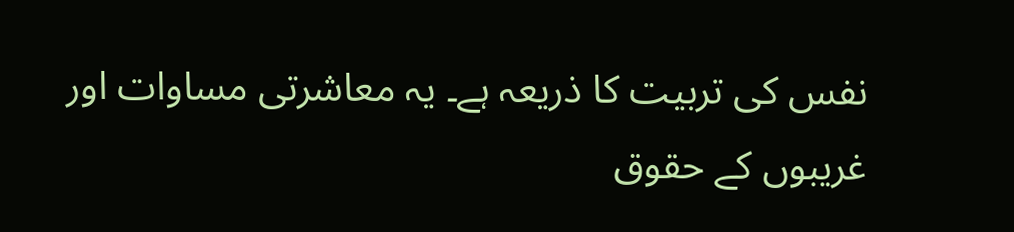نفس کی تربیت کا ذریعہ ہے۔ یہ معاشرتی مساوات اور غریبوں کے حقوق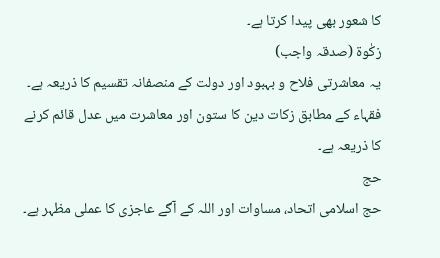کا شعور بھی پیدا کرتا ہے۔
زکٰوة (صدقہ واجب)
یہ معاشرتی فلاح و بہبود اور دولت کے منصفانہ تقسیم کا ذریعہ ہے۔ فقہاء کے مطابق زکات دین کا ستون اور معاشرت میں عدل قائم کرنے کا ذریعہ ہے۔
حج
حج اسلامی اتحاد، مساوات اور اللہ کے آگے عاجزی کا عملی مظہر ہے۔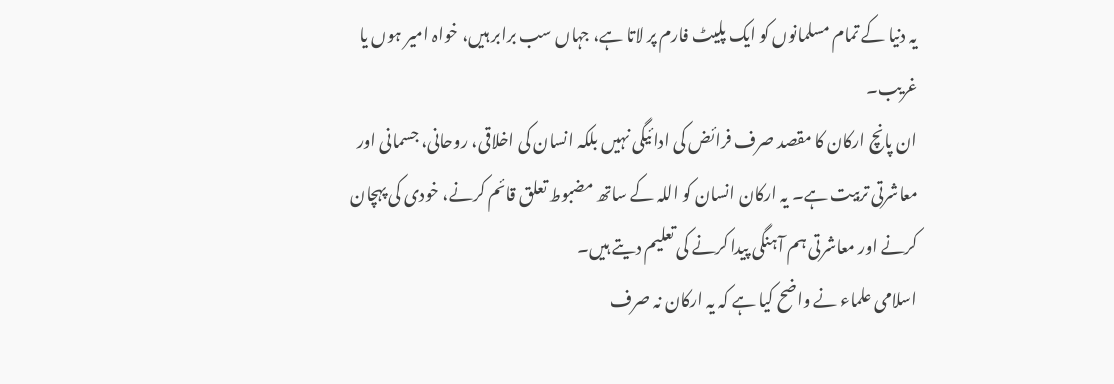یہ دنیا کے تمام مسلمانوں کو ایک پلیٹ فارم پر لاتا ہے، جہاں سب برابر ہیں، خواہ امیر ہوں یا غریب۔
ان پانچ ارکان کا مقصد صرف فرائض کی ادائیگی نہیں بلکہ انسان کی اخلاقی، روحانی، جسمانی اور معاشرتی تربیت ہے۔ یہ ارکان انسان کو اللہ کے ساتھ مضبوط تعلق قائم کرنے، خودی کی پہچان کرنے اور معاشرتی ہم آہنگی پیدا کرنے کی تعلیم دیتے ہیں۔
اسلامی علماء نے واضح کیا ہے کہ یہ ارکان نہ صرف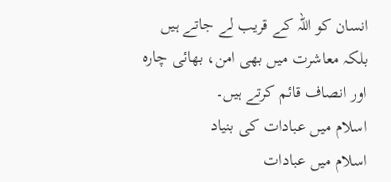انسان کو اللہ کے قریب لے جاتے ہیں بلکہ معاشرت میں بھی امن، بھائی چارہ اور انصاف قائم کرتے ہیں۔
اسلام میں عبادات کی بنیاد
اسلام میں عبادات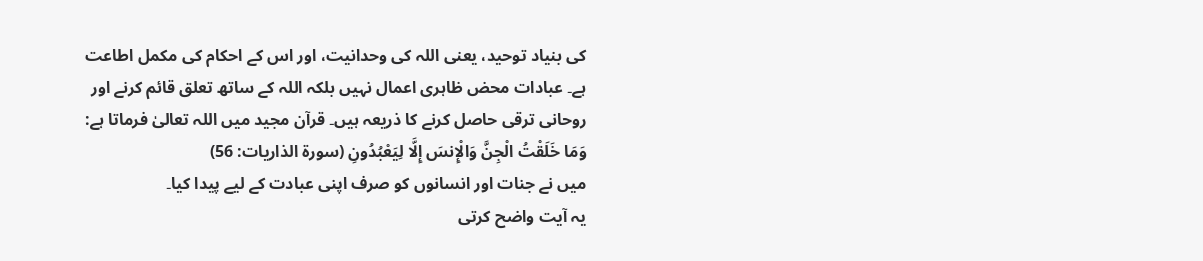کی بنیاد توحید، یعنی اللہ کی وحدانیت، اور اس کے احکام کی مکمل اطاعت ہے۔ عبادات محض ظاہری اعمال نہیں بلکہ اللہ کے ساتھ تعلق قائم کرنے اور روحانی ترقی حاصل کرنے کا ذریعہ ہیں۔ قرآن مجید میں اللہ تعالیٰ فرماتا ہے:
وَمَا خَلَقْتُ الْجِنَّ وَالْإِنسَ إِلَّا لِيَعْبُدُونِ (سورة الذاريات: 56)
میں نے جنات اور انسانوں کو صرف اپنی عبادت کے لیے پیدا کیا۔
یہ آیت واضح کرتی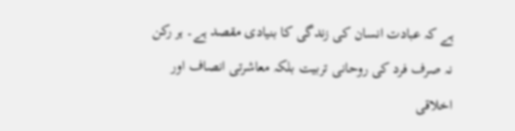ہے کہ عبادت انسان کی زندگی کا بنیادی مقصد ہے۔ ہر رکن نہ صرف فرد کی روحانی تربیت بلکہ معاشرتی انصاف اور اخلاقی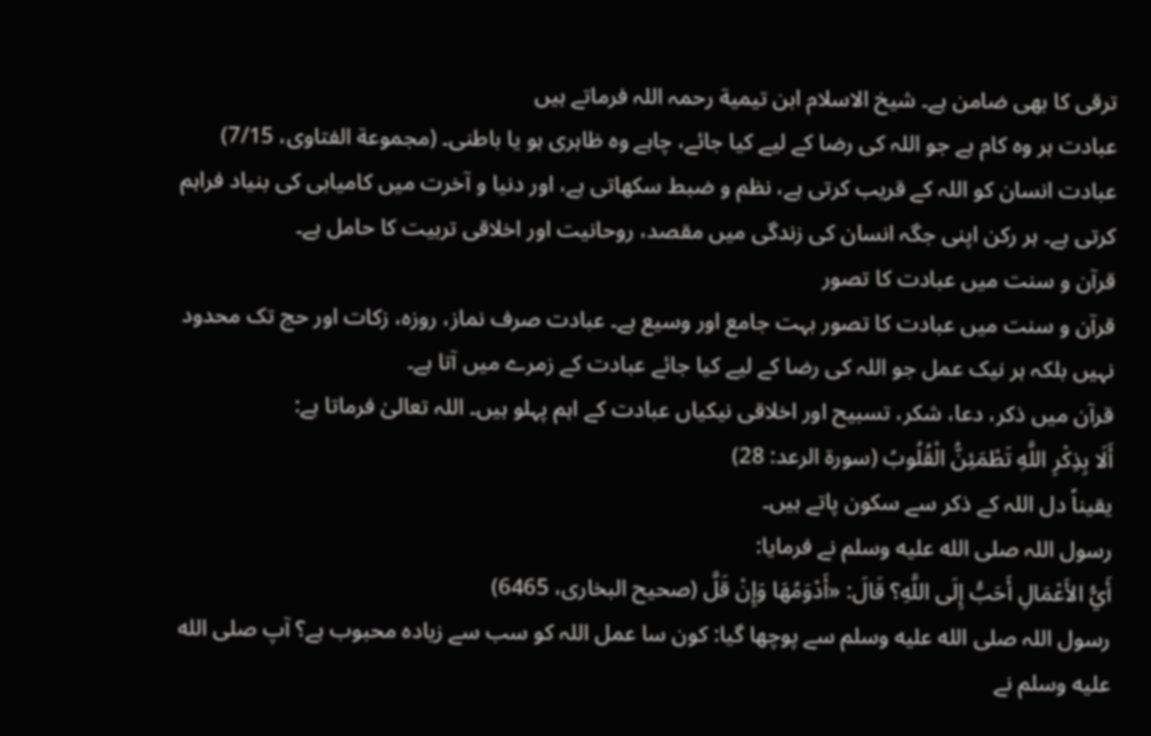ترقی کا بھی ضامن ہے۔ شیخ الاسلام ابن تيمية رحمہ اللہ فرماتے ہیں
عبادت ہر وہ کام ہے جو اللہ کی رضا کے لیے کیا جائے، چاہے وہ ظاہری ہو یا باطنی۔ (مجموعة الفتاوى، 7/15)
عبادت انسان کو اللہ کے قریب کرتی ہے، نظم و ضبط سکھاتی ہے، اور دنیا و آخرت میں کامیابی کی بنیاد فراہم کرتی ہے۔ ہر رکن اپنی جگہ انسان کی زندگی میں مقصد، روحانیت اور اخلاقی تربیت کا حامل ہے۔
قرآن و سنت میں عبادت کا تصور
قرآن و سنت میں عبادت کا تصور بہت جامع اور وسیع ہے۔ عبادت صرف نماز، روزہ، زکات اور حج تک محدود نہیں بلکہ ہر نیک عمل جو اللہ کی رضا کے لیے کیا جائے عبادت کے زمرے میں آتا ہے۔
قرآن میں ذکر، دعا، شکر، تسبیح اور اخلاقی نیکیاں عبادت کے اہم پہلو ہیں۔ اللہ تعالیٰ فرماتا ہے:
أَلَا بِذِكْرِ اللَّهِ تَطْمَئِنُّ الْقُلُوبُ (سورة الرعد: 28)
یقیناً دل اللہ کے ذکر سے سکون پاتے ہیں۔
رسول اللہ صلى الله عليه وسلم نے فرمایا:
أَيُّ الأَعْمَالِ أَحَبُّ إِلَى اللَّهِ؟ قَالَ: «أَدْوَمُهَا وَإِنْ قَلَّ (صحیح البخاری، 6465)
رسول اللہ صلى الله عليه وسلم سے پوچھا گیا: کون سا عمل اللہ کو سب سے زیادہ محبوب ہے؟ آپ صلى الله عليه وسلم نے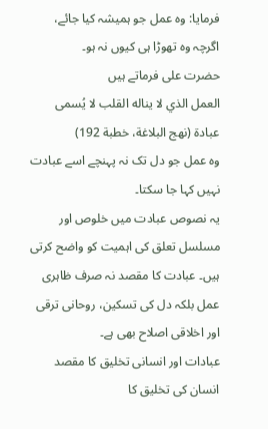فرمایا: وہ عمل جو ہمیشہ کیا جائے، اگرچہ وہ تھوڑا ہی کیوں نہ ہو۔
حضرت علی فرماتے ہیں
العمل الذي لا يناله القلب لا يُسمى عبادة (نهج البلاغة، خطبة 192)
وہ عمل جو دل تک نہ پہنچے اسے عبادت نہیں کہا جا سکتا۔
یہ نصوص عبادت میں خلوص اور مسلسل تعلق کی اہمیت کو واضح کرتی ہیں۔ عبادت کا مقصد نہ صرف ظاہری عمل بلکہ دل کی تسکین، روحانی ترقی اور اخلاقی اصلاح بھی ہے۔
عبادات اور انسانی تخلیق کا مقصد
انسان کی تخلیق کا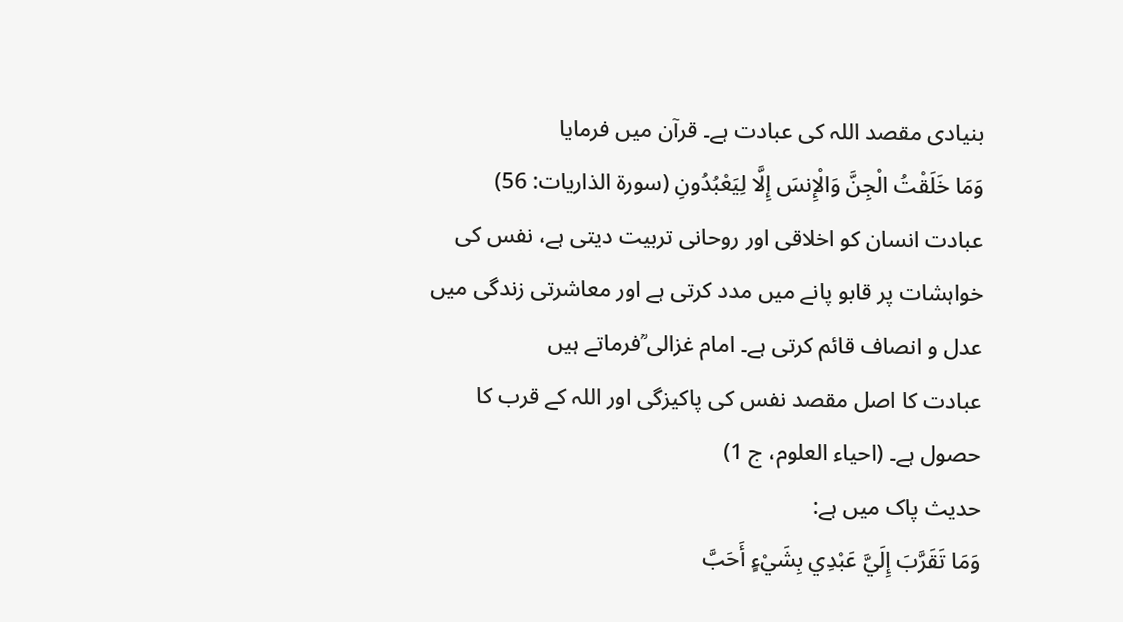بنیادی مقصد اللہ کی عبادت ہے۔ قرآن میں فرمایا
وَمَا خَلَقْتُ الْجِنَّ وَالْإِنسَ إِلَّا لِيَعْبُدُونِ (سورة الذاريات: 56)
عبادت انسان کو اخلاقی اور روحانی تربیت دیتی ہے، نفس کی خواہشات پر قابو پانے میں مدد کرتی ہے اور معاشرتی زندگی میں عدل و انصاف قائم کرتی ہے۔ امام غزالی ؒفرماتے ہیں
عبادت کا اصل مقصد نفس کی پاکیزگی اور اللہ کے قرب کا حصول ہے۔ (احیاء العلوم، ج 1)
حدیث پاک میں ہے:
وَمَا تَقَرَّبَ إِلَيَّ عَبْدِي بِشَيْءٍ أَحَبَّ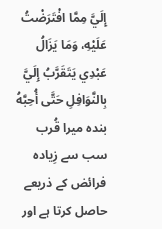إِلَيَّ مِمَّا افْتَرَضْتُ عَلَيْهِ، وَمَا يَزَالُ عَبْدِي يَتَقَرَّبُ إِلَيَّ بِالنَّوَافِلِ حَتَّى أُحِبَّهُ
بندہ میرا قُرب سب سے زِیادہ فرائض کے ذریعے حاصل کرتا ہے اور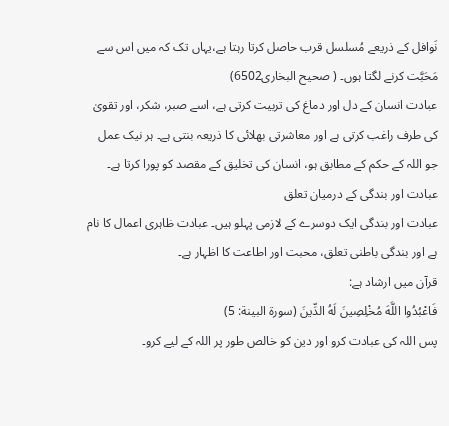نَوافل کے ذریعے مُسلسل قرب حاصل کرتا رہتا ہے،یہاں تک کہ میں اس سے مَحَبَّت کرنے لگتا ہوں۔ ( صحیح البخاری6502)
عبادت انسان کے دل اور دماغ کی تربیت کرتی ہے، اسے صبر، شکر، اور تقویٰ کی طرف راغب کرتی ہے اور معاشرتی بھلائی کا ذریعہ بنتی ہے۔ ہر نیک عمل جو اللہ کے حکم کے مطابق ہو، انسان کی تخلیق کے مقصد کو پورا کرتا ہے۔
عبادت اور بندگی کے درمیان تعلق
عبادت اور بندگی ایک دوسرے کے لازمی پہلو ہیں۔ عبادت ظاہری اعمال کا نام ہے اور بندگی باطنی تعلق، محبت اور اطاعت کا اظہار ہے۔
قرآن میں ارشاد ہے:
فَاعْبُدُوا اللَّهَ مُخْلِصِينَ لَهُ الدِّينَ (سورة البينة: 5)
پس اللہ کی عبادت کرو اور دین کو خالص طور پر اللہ کے لیے کرو۔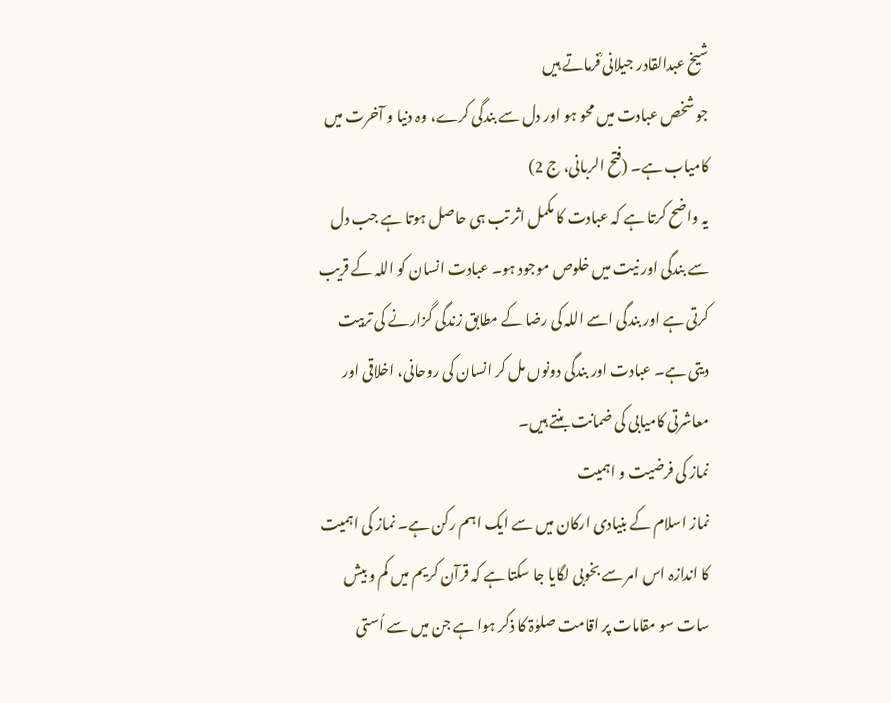شیخ عبدالقادر جیلانی ؒفرماتے ہیں
جو شخص عبادت میں محو ہو اور دل سے بندگی کرے، وہ دنیا و آخرت میں کامیاب ہے۔ (فتح الربانی، ج 2)
یہ واضح کرتا ہے کہ عبادت کا مکمل اثر تب ہی حاصل ہوتا ہے جب دل سے بندگی اور نیت میں خلوص موجود ہو۔ عبادت انسان کو اللہ کے قریب کرتی ہے اور بندگی اسے اللہ کی رضا کے مطابق زندگی گزارنے کی تربیت دیتی ہے۔ عبادت اور بندگی دونوں مل کر انسان کی روحانی، اخلاقی اور معاشرتی کامیابی کی ضمانت بنتے ہیں۔
نماز کی فرضیت و اہمیت
نماز اسلام کے بنیادی ارکان میں سے ایک اہم رکن ہے۔ نماز کی اہمیت کا اندازہ اس امر سے بخوبی لگایا جا سکتا ہے کہ قرآن کریم میں کم و بیش سات سو مقامات پر اقامت صلوٰۃ کا ذکر ہوا ہے جن میں سے اُستی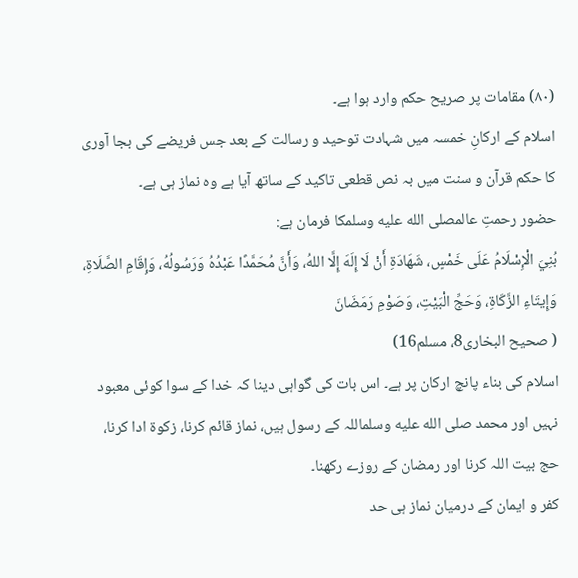(۸۰) مقامات پر صریح حکم وارد ہوا ہے۔
اسلام کے ارکانِ خمسہ میں شہادت توحید و رسالت کے بعد جس فریضے کی بجا آوری کا حکم قرآن و سنت میں بہ نص قطعی تاکید کے ساتھ آیا ہے وہ نماز ہی ہے۔
حضور رحمتِ عالمصلى الله عليه وسلمکا فرمان ہے:
بُنِيَ الْإِسْلَامُ عَلَى خَمْسٍ، شَهَادَةِ أَنْ لَا إِلَهَ إِلَّا اللهُ، وَأَنَّ مُحَمَّدًا عَبْدُهُ وَرَسُولُهُ، وَإِقَامِ الصَّلَاةِ، وَإِيتَاءِ الزَّكَاةِ، وَحَجِّ الْبَيْتِ، وَصَوْمِ رَمَضَانَ
( صحیح البخاری8، مسلم16)
اسلام کی بناء پانچ ارکان پر ہے۔ اس بات کی گواہی دینا کہ خدا کے سوا کوئی معبود نہیں اور محمد صلى الله عليه وسلماللہ کے رسول ہیں، نماز قائم کرنا، زکوۃ ادا کرنا، حج بیت اللہ کرنا اور رمضان کے روزے رکھنا۔
کفر و ایمان کے درمیان نماز ہی حد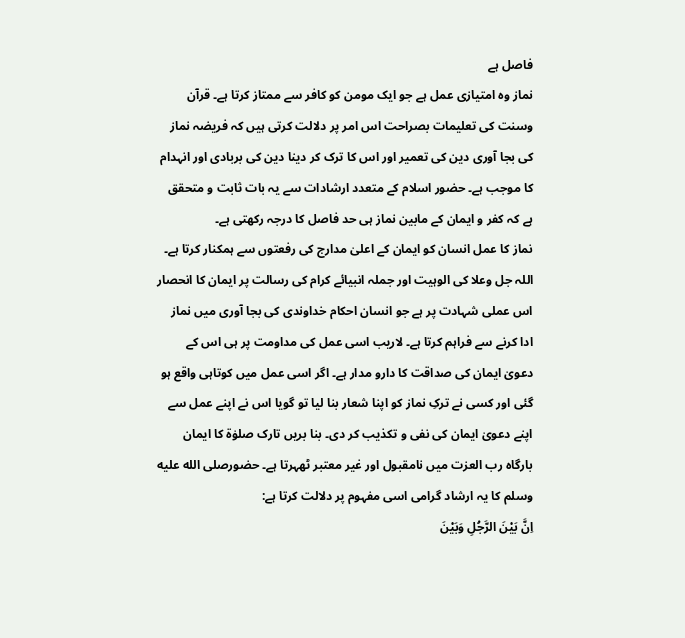فاصل ہے
نماز وہ امتیازی عمل ہے جو ایک مومن کو کافر سے ممتاز کرتا ہے۔ قرآن وسنت کی تعلیمات بصراحت اس امر پر دلالت کرتی ہیں کہ فریضہ نماز کی بجا آوری دین کی تعمیر اور اس کا ترک کر دینا دین کی بربادی اور انہدام کا موجب ہے۔ حضور اسلام کے متعدد ارشادات سے یہ بات ثابت و متحقق ہے کہ کفر و ایمان کے مابین نماز ہی حد فاصل کا درجہ رکھتی ہے۔
نماز کا عمل انسان کو ایمان کے اعلیٰ مدارج کی رفعتوں سے ہمکنار کرتا ہے۔
اللہ جل وعلا کی الوہیت اور جملہ انبیائے کرام کی رسالت پر ایمان کا انحصار اس عملی شہادت پر ہے جو انسان احکام خداوندی کی بجا آوری میں نماز ادا کرنے سے فراہم کرتا ہے۔ لاریب اسی عمل کی مداومت پر ہی اس کے دعویٰ ایمان کی صداقت کا دارو مدار ہے۔ اگر اسی عمل میں کوتاہی واقع ہو گئی اور کسی نے ترکِ نماز کو اپنا شعار بنا لیا تو گویا اس نے اپنے عمل سے اپنے دعویٰ ایمان کی نفی و تکذیب کر دی۔ بنا بریں تارک صلوٰۃ کا ایمان بارگاہ رب العزت میں نامقبول اور غیر معتبر ٹھہرتا ہے۔ حضورصلى الله عليه وسلم کا یہ ارشاد گرامی اسی مفہوم پر دلالت کرتا ہے:
اِنَّ بَيْنَ الرَّجُلِ وَبَيْنَ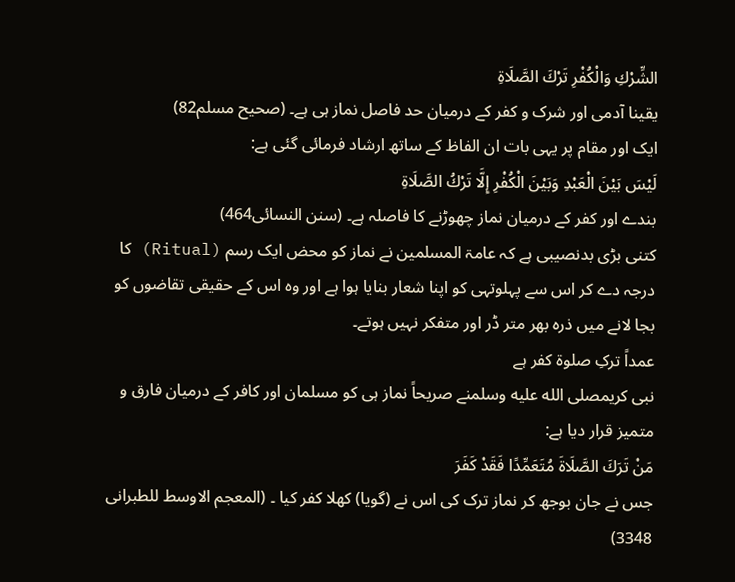الشِّرْكِ وَالْكُفْرِ تَرْكَ الصَّلَاةِ
یقینا آدمی اور شرک و کفر کے درمیان حد فاصل نماز ہی ہے۔ (صحیح مسلم82)
ایک اور مقام پر یہی بات ان الفاظ کے ساتھ ارشاد فرمائی گئی ہے:
لَيْسَ بَيْنَ الْعَبْدِ وَبَيْنَ الْكُفْرِ إِلَّا تَرْكُ الصَّلَاةِ
بندے اور کفر کے درمیان نماز چھوڑنے کا فاصلہ ہے۔ (سنن النسائی464)
کتنی بڑی بدنصیبی ہے کہ عامۃ المسلمین نے نماز کو محض ایک رسم (Ritual) کا درجہ دے کر اس سے پہلوتہی کو اپنا شعار بنایا ہوا ہے اور وہ اس کے حقیقی تقاضوں کو بجا لانے میں ذرہ بھر متر ڈر اور متفکر نہیں ہوتے۔
عمداً ترکِ صلوة کفر ہے
نبی کریمصلى الله عليه وسلمنے صریحاً نماز ہی کو مسلمان اور کافر کے درمیان فارق و متمیز قرار دیا ہے:
مَنْ تَرَكَ الصَّلَاةَ مُتَعَمِّدًا فَقَدْ كَفَرَ
جس نے جان بوجھ کر نماز ترک کی اس نے (گویا) کھلا کفر کیا ۔ (المعجم الاوسط للطبرانی 3348)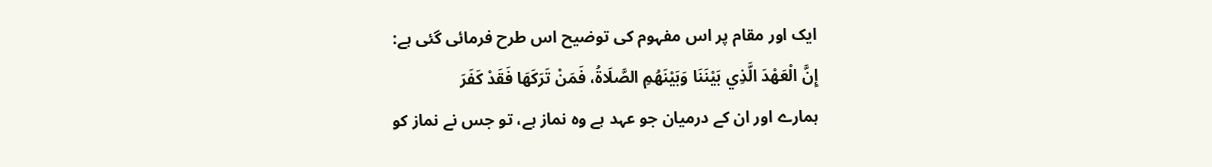ایک اور مقام پر اس مفہوم کی توضیح اس طرح فرمائی گئی ہے:
إِنَّ الْعَهْدَ الَّذِي بَيْنَنَا وَبَيْنَهُمِ الصَّلَاةُ، فَمَنْ تَرَكَهَا فَقَدْ كَفَرَ
ہمارے اور ان کے درمیان جو عہد ہے وہ نماز ہے، تو جس نے نماز کو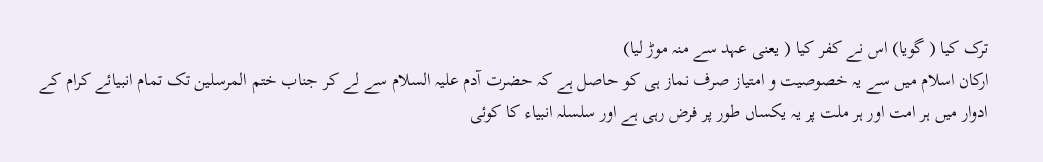ترک کیا ( گویا) اس نے کفر کیا ( یعنی عہد سے منہ موڑ لیا)
ارکان اسلام میں سے یہ خصوصیت و امتیاز صرف نماز ہی کو حاصل ہے کہ حضرت آدم علیہ السلام سے لے کر جناب ختم المرسلین تک تمام انبیائے کرام کے ادوار میں ہر امت اور ہر ملت پر یہ یکساں طور پر فرض رہی ہے اور سلسلہ انبیاء کا کوئی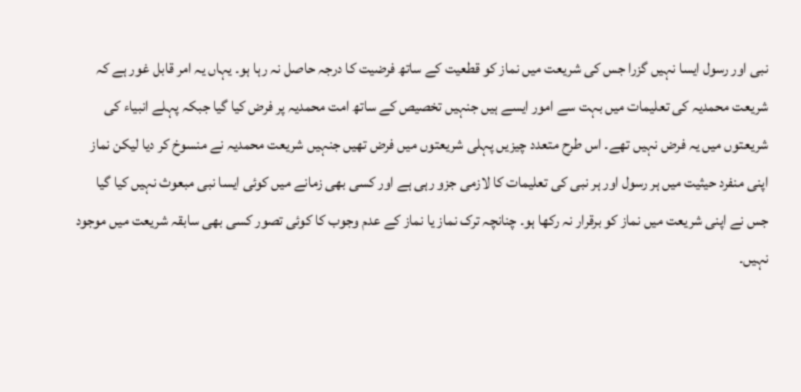نبی اور رسول ایسا نہیں گزرا جس کی شریعت میں نماز کو قطعیت کے ساتھ فرضیت کا درجہ حاصل نہ رہا ہو۔ یہاں یہ امر قابل غور ہے کہ شریعت محمدیہ کی تعلیمات میں بہت سے امور ایسے ہیں جنہیں تخصیص کے ساتھ امت محمدیہ پر فرض کیا گیا جبکہ پہلے انبیاء کی شریعتوں میں یہ فرض نہیں تھے۔ اس طرح متعدد چیزیں پہلی شریعتوں میں فرض تھیں جنہیں شریعت محمدیہ نے منسوخ کر دیا لیکن نماز اپنی منفرد حیثیت میں ہر رسول اور ہر نبی کی تعلیمات کا لازمی جزو رہی ہے اور کسی بھی زمانے میں کوئی ایسا نبی مبعوث نہیں کیا گیا جس نے اپنی شریعت میں نماز کو برقرار نہ رکھا ہو۔ چنانچہ ترک نماز یا نماز کے عدم وجوب کا کوئی تصور کسی بھی سابقہ شریعت میں موجود نہیں۔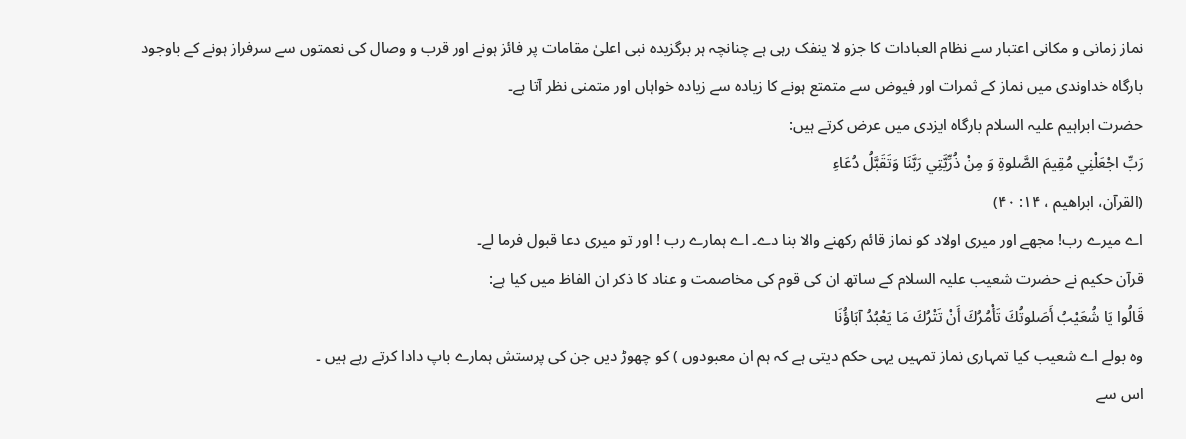نماز زمانی و مکانی اعتبار سے نظام العبادات کا جزو لا ینفک رہی ہے چنانچہ ہر برگزیدہ نبی اعلیٰ مقامات پر فائز ہونے اور قرب و وصال کی نعمتوں سے سرفراز ہونے کے باوجود بارگاہ خداوندی میں نماز کے ثمرات اور فیوض سے متمتع ہونے کا زیادہ سے زیادہ خواہاں اور متمنی نظر آتا ہے۔
حضرت ابراہیم علیہ السلام بارگاہ ایزدی میں عرض کرتے ہیں:
رَبِّ اجْعَلْنِي مُقِيمَ الصَّلوةِ وَ مِنْ ذُرِّيَّتِي رَبَّنَا وَتَقَبَّلُ دُعَاءِ
(القرآن، ابراهیم ، ۱۴: ۴۰)
اے میرے رب! مجھے اور میری اولاد کو نماز قائم رکھنے والا بنا دے۔ اے ہمارے رب ! اور تو میری دعا قبول فرما لے۔
قرآن حکیم نے حضرت شعیب علیہ السلام کے ساتھ ان کی قوم کی مخاصمت و عناد کا ذکر ان الفاظ میں کیا ہے:
قَالُوا يَا شُعَيْبُ أَصَلوتُكَ تَأْمُرُكَ أَنْ تَتْرُكَ مَا يَعْبُدُ آبَاؤُنَا
وہ بولے اے شعیب کیا تمہاری نماز تمہیں یہی حکم دیتی ہے کہ ہم ان معبودوں ) کو چھوڑ دیں جن کی پرستش ہمارے باپ دادا کرتے رہے ہیں ۔
اس سے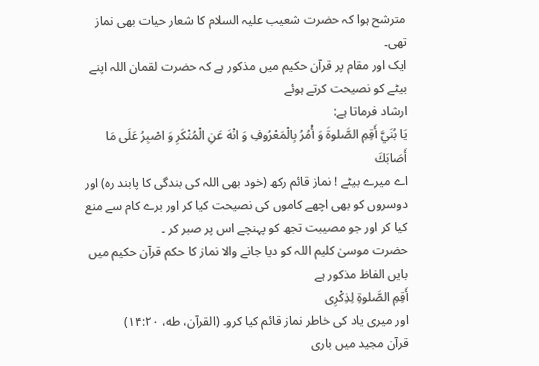مترشح ہوا کہ حضرت شعیب علیہ السلام کا شعار حیات بھی نماز تھی۔
ایک اور مقام پر قرآن حکیم میں مذکور ہے کہ حضرت لقمان اللہ اپنے بیٹے کو نصیحت کرتے ہوئے
ارشاد فرماتا ہے:
يَا بُنَيَّ أَقِمِ الصَّلوةَ وَ أْمُرُ بِالْمَعْرُوفِ وَ انْهَ عَنِ الْمُنْكَرِ وَ اصْبِرُ عَلَى مَا أَصَابَكَ
اے میرے بیٹے ! نماز قائم رکھ (خود بھی اللہ کی بندگی کا پابند رہ) اور دوسروں کو بھی اچھے کاموں کی نصیحت کیا کر اور برے کام سے منع کیا کر اور جو مصیبت تجھ کو پہنچے اس پر صبر کر ۔
حضرت موسیٰ کلیم اللہ کو دیا جانے والا نماز کا حکم قرآن حکیم میں بایں الفاظ مذکور ہے
أَقِمِ الصَّلوةِ لِذِكْرِى
اور میری یاد کی خاطر نماز قائم کیا کرو۔ (القرآن، طه، ۱۴:۲۰)
قرآن مجید میں باری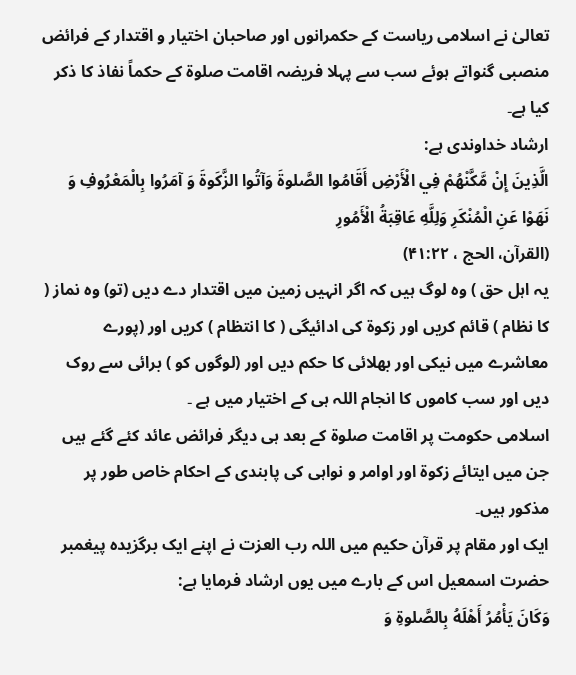تعالیٰ نے اسلامی ریاست کے حکمرانوں اور صاحبان اختیار و اقتدار کے فرائض منصبی گنواتے ہوئے سب سے پہلا فریضہ اقامت صلوۃ کے حکماً نفاذ کا ذکر کیا ہے۔
ارشاد خداوندی ہے:
الَّذِينَ إِنْ مَّكَّنْهُمْ فِي الْأَرْضِ أَقَامُوا الصَّلوةَ وَآتُوا الزَّكَوةَ وَ آمَرُوا بِالْمَعْرُوفِ وَ نَهَوْا عَنِ الْمُنْكَرِ وَلِلَّهِ عَاقِبَةُ الْأَمُورِ
(القرآن، الحج ، ۴۱:۲۲)
یہ اہل حق ) وہ لوگ ہیں کہ اگر انہیں زمین میں اقتدار دے دیں (تو) وہ نماز ( کا نظام ) قائم کریں اور زکوۃ کی ادائیگی ( کا انتظام ) کریں اور (پورے معاشرے میں نیکی اور بھلائی کا حکم دیں اور (لوگوں کو ) برائی سے روک دیں اور سب کاموں کا انجام اللہ ہی کے اختیار میں ہے ۔
اسلامی حکومت پر اقامت صلوۃ کے بعد ہی دیگر فرائض عائد کئے گئے ہیں جن میں ایتائے زکوۃ اور اوامر و نواہی کی پابندی کے احکام خاص طور پر مذکور ہیں۔
ایک اور مقام پر قرآن حکیم میں اللہ رب العزت نے اپنے ایک برگزیدہ پیغمبر حضرت اسمعیل اس کے بارے میں یوں ارشاد فرمایا ہے:
وَكَانَ يَأْمُرُ أَهْلَهُ بِالصَّلوةِ وَ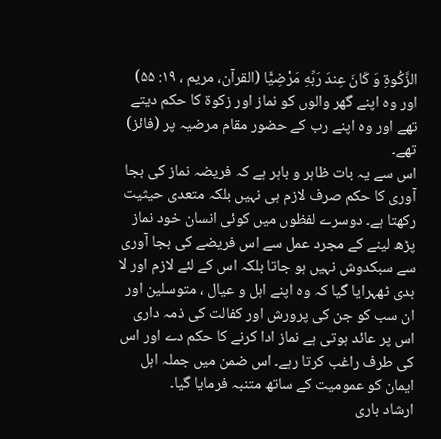الزَّكُوةِ وَ كَانَ عِندَ رَبِّهِ مَرْضِيًّا (القرآن، مریم ، ۱۹: ۵۵)
اور وہ اپنے گھر والوں کو نماز اور زکوۃ کا حکم دیتے تھے اور وہ اپنے رب کے حضور مقام مرضیہ پر (فائز) تھے۔
اس سے یہ بات ظاہر و باہر ہے کہ فریضہ نماز کی بجا آوری کا حکم صرف لازم ہی نہیں بلکہ متعدی حیثیت رکھتا ہے۔ دوسرے لفظوں میں کوئی انسان خود نماز پڑھ لینے کے مجرد عمل سے اس فریضے کی بجا آوری سے سبکدوش نہیں ہو جاتا بلکہ اس کے لئے لازم اور لا بدی ٹھہرایا گیا کہ وہ اپنے اہل و عیال ، متوسلین اور ان سب کو جن کی پرورش اور کفالت کی ذمہ داری اس پر عائد ہوتی ہے نماز ادا کرنے کا حکم دے اور اس کی طرف راغب کرتا رہے۔ اس ضمن میں جملہ اہل ایمان کو عمومیت کے ساتھ متنبہ فرمایا گیا۔
ارشاد باری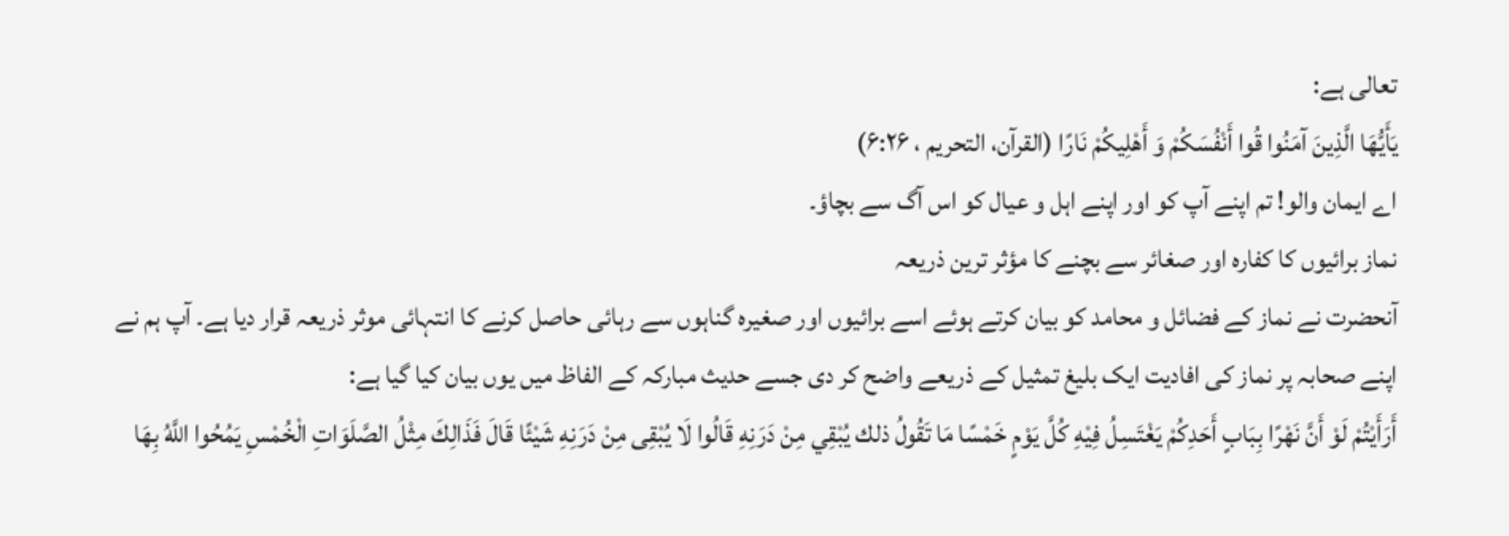تعالی ہے:
يَأَيُّهَا الَّذِينَ آمَنُوا قُوا أَنْفُسَكُمْ وَ أَهْلِيكُمْ نَارًا (القرآن، التحریم ، ۶:۲۶)
اے ایمان والو! تم اپنے آپ کو اور اپنے اہل و عیال کو اس آگ سے بچاؤ۔
نماز برائیوں کا کفارہ اور صغائر سے بچنے کا مؤثر ترین ذریعہ
آنحضرت نے نماز کے فضائل و محامد کو بیان کرتے ہوئے اسے برائیوں اور صغیرہ گناہوں سے رہائی حاصل کرنے کا انتہائی موثر ذریعہ قرار دیا ہے۔ آپ ہم نے اپنے صحابہ پر نماز کی افادیت ایک بلیغ تمثیل کے ذریعے واضح کر دی جسے حدیث مبارکہ کے الفاظ میں یوں بیان کیا گیا ہے:
أَرَأَيْتُمْ لَوْ أَنَّ نَهْرًا بِبَابٍ أَحَدِكُمْ يَغْتَسِلُ فِيْهِ كُلَّ يَوْمٍ خَمْسًا مَا تَقُولُ ذلك يُبْقِي مِنْ دَرَنِهِ قَالُوا لَا يُبْقِى مِنْ دَرَنِهِ شَيْئًا قَالَ فَذَالِكَ مِثْلُ الصَّلَوَاتِ الْخُمْسِ يَمُحُوا اللَّهُ بِهَا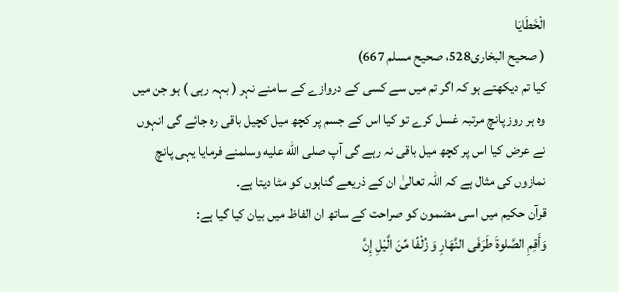الْخَطَايَا
( صحیح البخاری528، صحیح مسلم 667)
کیا تم دیکھتے ہو کہ اگر تم میں سے کسی کے دروازے کے سامنے نہر ( بہہ رہی ) ہو جن میں وہ ہر روز پانچ مرتبہ غسل کرے تو کیا اس کے جسم پر کچھ میل کچیل باقی رہ جائے گی انہوں نے عرض کیا اس پر کچھ میل باقی نہ رہے گی آپ صلى الله عليه وسلمنے فرمایا یہی پانچ نمازوں کی مثال ہے کہ اللہ تعالیٰ ان کے ذریعے گناہوں کو مٹا دیتا ہے۔
قرآن حکیم میں اسی مضمون کو صراحت کے ساتھ ان الفاظ میں بیان کیا گیا ہے:
وَأَقِمِ الصَّلوةَ طَرَفَى النَّهَارِ وَ زُلْفًا مِّنَ الَّيْلِ إِنَّ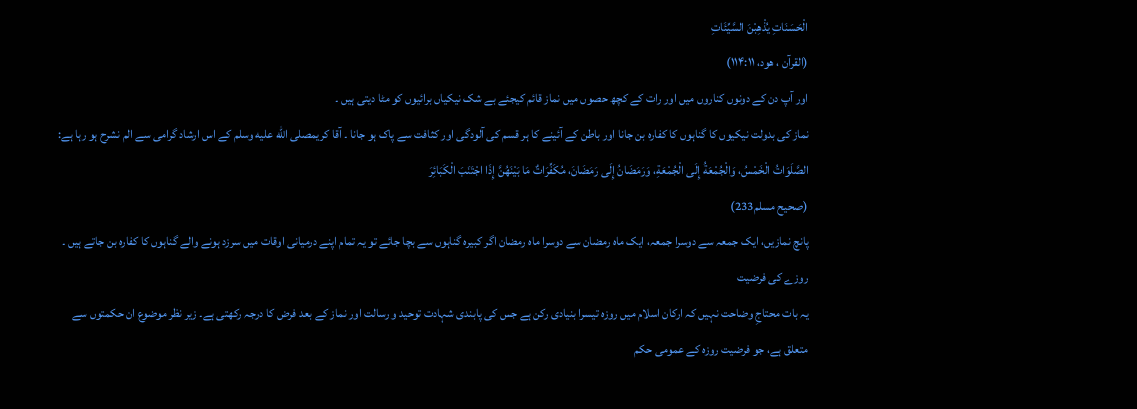الْحَسَنَاتِ يُذْهِبْنَ السَّيِّئَاتِ
(القرآن ، هود، ۱۱۴:۱۱)
اور آپ دن کے دونوں کناروں میں اور رات کے کچھ حصوں میں نماز قائم کیجئے بے شک نیکیاں برائیوں کو مٹا دیتی ہیں ۔
نماز کی بدولت نیکیوں کا گناہوں کا کفارہ بن جانا اور باطن کے آئینے کا ہر قسم کی آلودگی اور کثافت سے پاک ہو جانا ۔ آقا کریمصلى الله عليه وسلم کے اس ارشاد گرامی سے الم نشرح ہو رہا ہے:
الصَّلَوَاتُ الْخَمْسُ، وَالْجُمْعَةُ إِلَى الْجُمْعَةِ، وَرَمَضَانُ إِلَى رَمَضَانَ، مُكَفِّرَاتٌ مَا بَيْنَهُنَّ إِذَا اجْتَنَبَ الْكَبَائِرَ
(صحیح مسلم233)
پانچ نمازیں، ایک جمعہ سے دوسرا جمعہ، ایک ماہ رمضان سے دوسرا ماہ رمضان اگر کبیرہ گناہوں سے بچا جائے تو یہ تمام اپنے درمیانی اوقات میں سرزد ہونے والے گناہوں کا کفارہ بن جاتے ہیں ۔
روزے کی فرضیت
یہ بات محتاجِ وضاحت نہیں کہ ارکان اسلام میں روزہ تیسرا بنیادی رکن ہے جس کی پابندی شہادت توحید و رسالت اور نماز کے بعد فرض کا درجہ رکھتی ہے۔ زیر نظر موضوع ان حکمتوں سے متعلق ہے، جو فرضیت روزہ کے عمومی حکم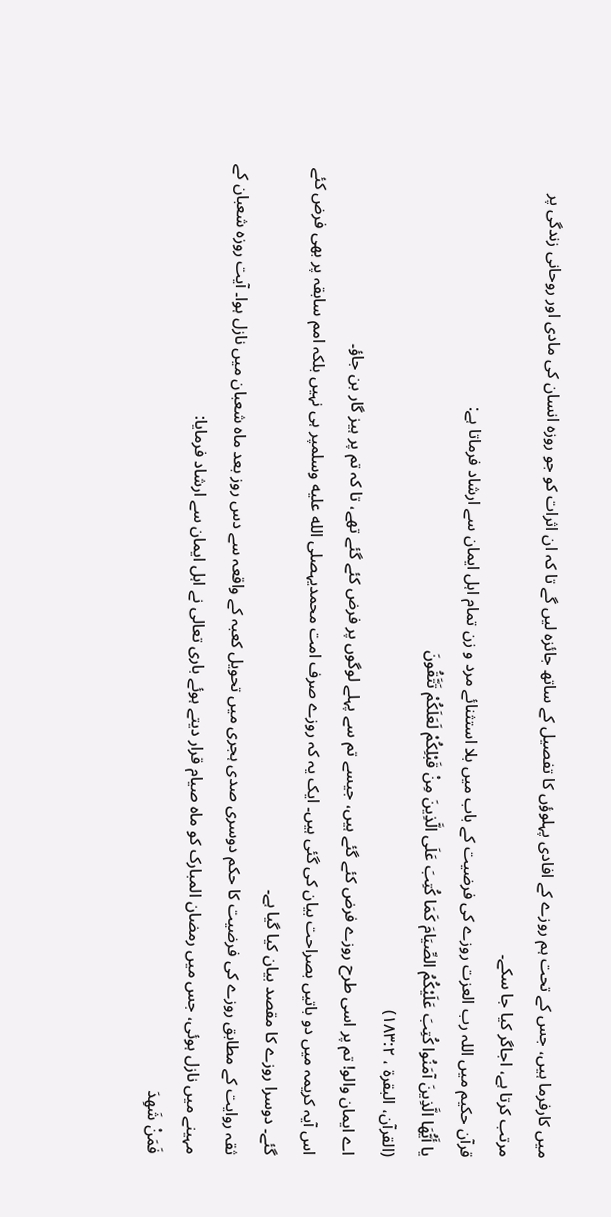میں کارفرما ہیں، جس کے تحت ہم روزے کے افادی پہلوؤں کا تفصیل کے ساتھ جائزہ لیں گے تا کہ ان اثرات کو جو روزہ انسان کی مادی اور روحانی زندگی پر مرتب کرتا ہے، اجاگر کیا جا سکے۔
قرآن حکیم میں اللہ رب العزت روزے کی فرضیت کے باب میں بلا استثنائے مرد و زن تمام اہل ایمان سے ارشاد فرماتا ہے:
يا أَيُّهَا الَّذِينَ آمَنُوا كُتِبَ عَلَيْكُمُ الصِّيَامَ كَمَا كُتِبَ عَلَى الَّذِينَ مِنْ قَبْلِكُمْ لَعَلَكُمْ تَتَّقُونَ
(القرآن، البقرة ، ۱۸۳:۲)
اے ایمان والو! تم پر اسی طرح روزے فرض کئے گئے ہیں، جیسے تم سے پہلے لوگوں پر فرض کئے گئے تھے، تا کہ تم پر ہیز گار بن جاؤ۔
اس آیہ کریمہ میں دو باتیں بصراحت بیان کی گئی ہیں۔ ایک یہ کہ روزے صرف امت محمدیہصلى الله عليه وسلمپر ہی نہیں بلکہ امم سابقہ پر بھی فرض کئے گئے۔ دوسرا روزے کا مقصد بیان کیا گیا ہے۔
ثقہ روایت کے مطابق روزے کی فرضیت کا حکم دوسری صدی ہجری میں تحویل کعبہ کے واقعہ سے دس روز بعد ماہ شعبان میں نازل ہوا۔ آیت روزہ شعبان کے مہینے میں نازل ہوئی، جس میں رمضان المبارک کو ماہ صیام قرار دیتے ہوئے باری تعالی نے اہل ایمان سے ارشاد فرمایا:
فَمَنْ شَهِدَ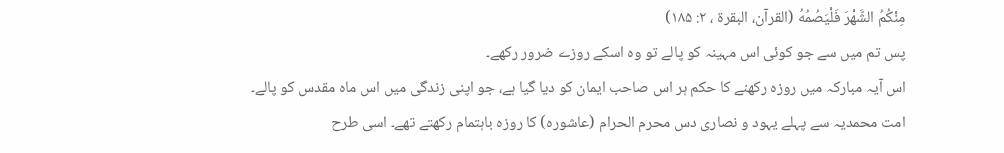مِنْكُمُ الشَّهْرَ فَلْيَصُمُهُ (القرآن، البقرة ، ۲: ۱۸۵)
پس تم میں سے جو کوئی اس مہینہ کو پالے تو وہ اسکے روزے ضرور رکھے۔
اس آیہ مبارکہ میں روزہ رکھنے کا حکم ہر اس صاحب ایمان کو دیا گیا ہے، جو اپنی زندگی میں اس ماہ مقدس کو پالے۔
امت محمدیہ سے پہلے یہود و نصاری دس محرم الحرام (عاشورہ) کا روزہ باہتمام رکھتے تھے۔ اسی طرح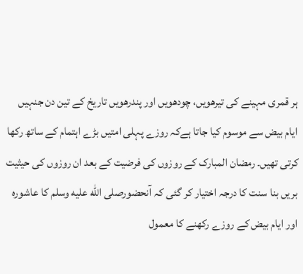ہر قمری مہینے کی تیرھویں، چودھویں اور پندرھویں تاریخ کے تین دن جنہیں ایام بیض سے موسوم کیا جاتا ہےکہ روزے پہلی امتیں بڑے اہتمام کے ساتھ رکھا کرتی تھیں۔ رمضان المبارک کے روزوں کی فرضیت کے بعد ان روزوں کی حیثیت بریں بنا سنت کا درجہ اختیار کر گئی کہ آنحضورصلى الله عليه وسلم کا عاشورہ اور ایام بیض کے روزے رکھنے کا معمول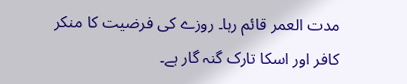مدت العمر قائم رہا۔ روزے کی فرضیت کا منکر کافر اور اسکا تارک گنہ گار ہے۔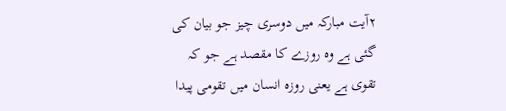۲آیت مبارکہ میں دوسری چیز جو بیان کی گئی ہے وہ روزے کا مقصد ہے جو کہ تقوی ہے یعنی روزہ انسان میں تقومی پیدا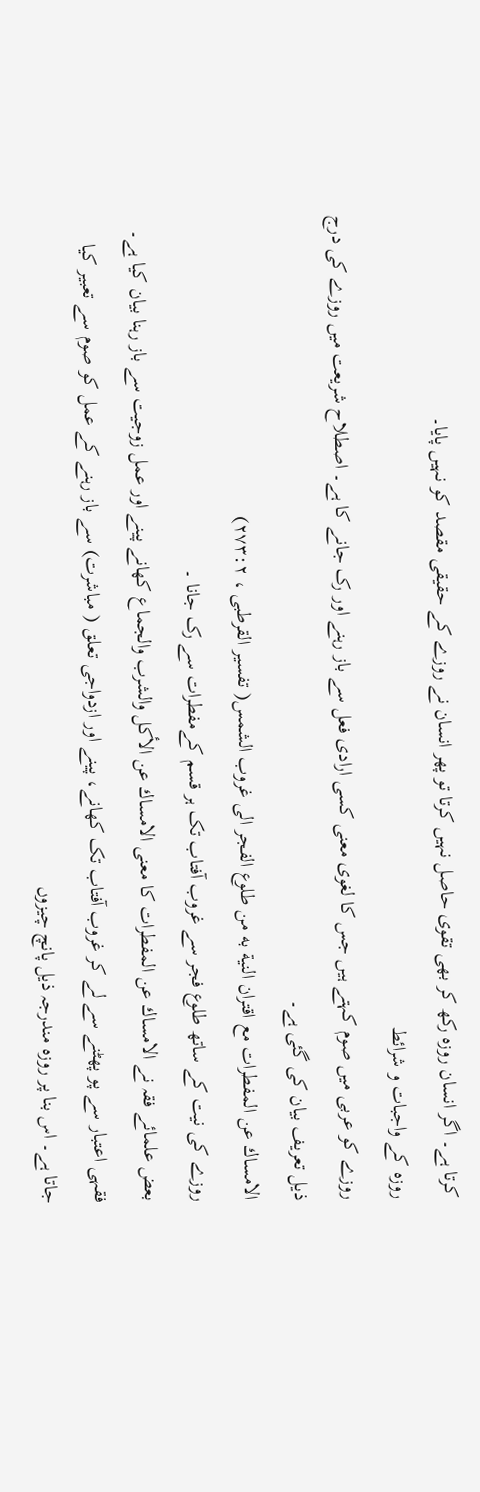کرتا ہے۔ اگر انسان روزہ رکھ کر بھی تقوی حاصل نہیں کرتا تو پھر انسان نے روزے کے حقیقی مقصد کو نہیں پایا۔
روزہ کے واجبات و شرائط
روزے کو عربی میں صوم کہتے ہیں جس کا لغوی معنی کسی ارادی فعل سے باز رہنے اور رک جانے کا ہے۔ اصطلاح شریعت میں روزے کی درج ذیل تعریف بیان کی گئی ہے۔
الامساك عن المفطرات مع اقتران النية به من طلوع الفجر الى غروب الشمس( تفسیر القرطبی ، ۲۷۳:۲)
روزے کی نیت کے ساتھ طلوع فجر سے غروب آفتاب تک ہر قسم کےمفطرات سے رک جانا ۔
بعض علمائے فقہ نے الامساك عن المفطرات کا معنی الامساك عن الأكل والشرب والجماع کھانے پینے اور عمل زوجیت سے باز رہنا بیان کیا ہے۔ فقہی اعتبار سے پو پھٹنے سے لے کر غروب آفتاب تک کھانے، پینے اور ازدواجی تعلق ( مباشرت) سے باز رہنے کے عمل کو صوم سے تعبیر کیا جاتا ہے۔ اس بنا پر روزہ مندرجہ ذیل پانچ چیزوں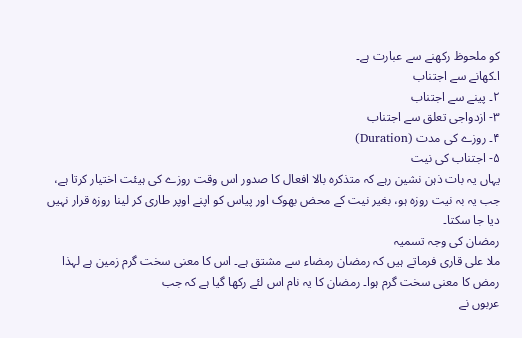کو ملحوظ رکھنے سے عبارت ہے۔
ا۔کھانے سے اجتناب
۲۔ پینے سے اجتناب
۳- ازدواجی تعلق سے اجتناب
۴۔ روزے کی مدت (Duration)
۵- اجتناب کی نیت
یہاں یہ بات ذہن نشین رہے کہ متذکرہ بالا افعال کا صدور اس وقت روزے کی ہیئت اختیار کرتا ہے، جب یہ بہ نیت روزہ ہو، بغیر نیت کے محض بھوک اور پیاس کو اپنے اوپر طاری کر لینا روزہ قرار نہیں دیا جا سکتا۔
رمضان کی وجہ تسمیہ
ملا علی قاری فرماتے ہیں کہ رمضان رمضاء سے مشتق ہے۔ اس کا معنی سخت گرم زمین ہے لہذا رمض کا معنی سخت گرم ہوا۔ رمضان کا یہ نام اس لئے رکھا گیا ہے کہ جب
عربوں نے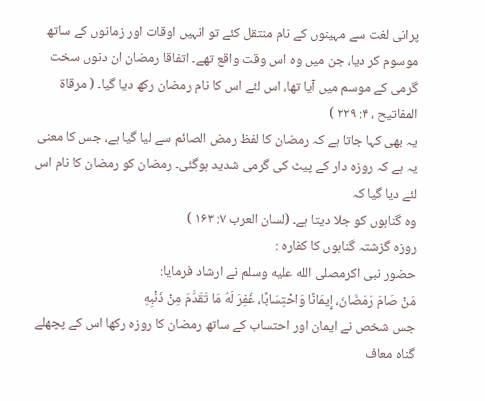پرانی لغت سے مہینوں کے نام منتقل کئے تو انہیں اوقات اور زمانوں کے ساتھ موسوم کر دیا، جن میں وہ اس وقت واقع تھے۔ اتفاقا رمضان ان دنوں سخت گرمی کے موسم میں آیا تھا، اس لئے اس کا نام رمضان رکھ دیا گیا۔ ( مرقاة المفاتيح ، ۴: ۲۲۹ )
یہ بھی کہا جاتا ہے کہ رمضان کا لفظ رمض الصائم سے لیا گیا ہے، جس کا معنی یہ ہے کہ روزہ دار کے پیٹ کی گرمی شدید ہوگئی۔ رمضان کو رمضان کا نام اس لئے دیا گیا کہ
وہ گناہوں کو جلا دیتا ہے۔ (لسان العرب ۷: ۱۶۳ )
روزہ گزشتہ گناہوں کا کفارہ :
حضور نبی اکرمصلى الله عليه وسلم نے ارشاد فرمایا:
مَنْ صَامَ رَمَضَانَ، إِيمَانًا وَاحْتِسَابًا، غُفِرَ لَهُ مَا تَقَدَّمَ مِنْ ذَنْبِهِ
جس شخص نے ایمان اور احتساب کے ساتھ رمضان کا روزہ رکھا اس کے پچھلے گناہ معاف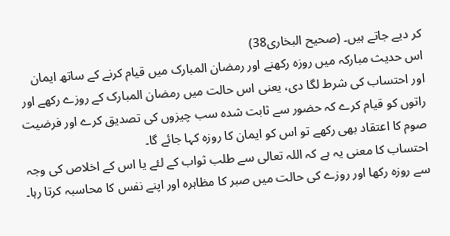کر دیے جاتے ہیں۔ (صحیح البخاری38)
اس حدیث مبارکہ میں روزہ رکھنے اور رمضان المبارک میں قیام کرنے کے ساتھ ایمان اور احتساب کی شرط لگا دی، یعنی اس حالت میں رمضان المبارک کے روزے رکھے اور راتوں کو قیام کرے کہ حضور سے ثابت شدہ سب چیزوں کی تصدیق کرے اور فرضیت صوم کا اعتقاد بھی رکھے تو اس کو ایمان کا روزہ کہا جائے گا۔
احتساب کا معنی یہ ہے کہ اللہ تعالی سے طلب ثواب کے لئے یا اس کے اخلاص کی وجہ سے روزہ رکھا اور روزے کی حالت میں صبر کا مظاہرہ اور اپنے نفس کا محاسبہ کرتا رہا۔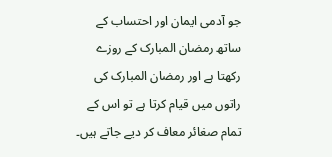جو آدمی ایمان اور احتساب کے ساتھ رمضان المبارک کے روزے رکھتا ہے اور رمضان المبارک کی راتوں میں قیام کرتا ہے تو اس کے تمام صغائر معاف کر دیے جاتے ہیں۔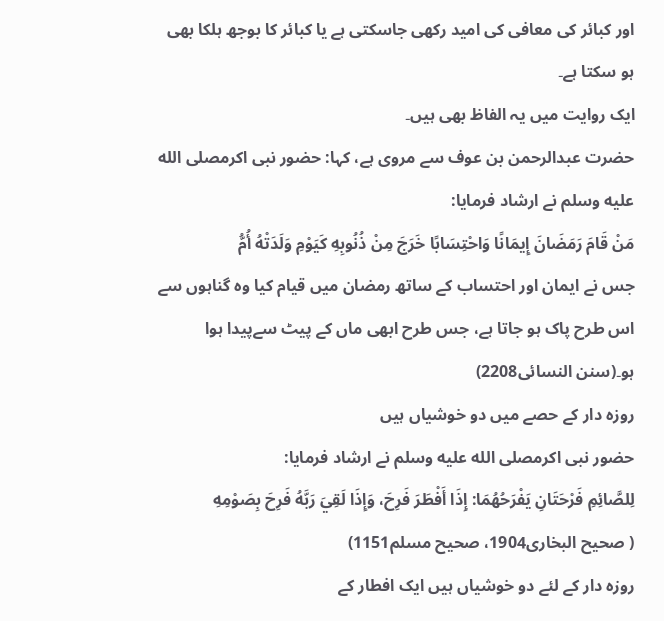اور کبائر کی معافی کی امید رکھی جاسکتی ہے یا کبائر کا بوجھ ہلکا بھی ہو سکتا ہے۔
ایک روایت میں یہ الفاظ بھی ہیں۔
حضرت عبدالرحمن بن عوف سے مروی ہے، کہا: حضور نبی اکرمصلى الله عليه وسلم نے ارشاد فرمایا:
مَنْ قَامَ رَمَضَانَ إِيمَانًا وَاحْتِسَابًا خَرَجَ مِنْ ذُنُوبِهِ كَيَوْمِ وَلَدَتْهُ أُمُّ
جس نے ایمان اور احتساب کے ساتھ رمضان میں قیام کیا وہ گناہوں سے اس طرح پاک ہو جاتا ہے، جس طرح ابھی ماں کے پیٹ سےپیدا ہوا ہو۔(سنن النسائی2208)
روزہ دار کے حصے میں دو خوشیاں ہیں
حضور نبی اکرمصلى الله عليه وسلم نے ارشاد فرمایا:
لِلصَّائِمِ فَرْحَتَانِ يَفْرَحُهُمَا: إِذَا أَفْطَرَ فَرِحَ، وَإِذَا لَقِيَ رَبَّهُ فَرِحَ بِصَوْمِهِ
( صحیح البخاری1904، صحیح مسلم1151)
روزہ دار کے لئے دو خوشیاں ہیں ایک افطار کے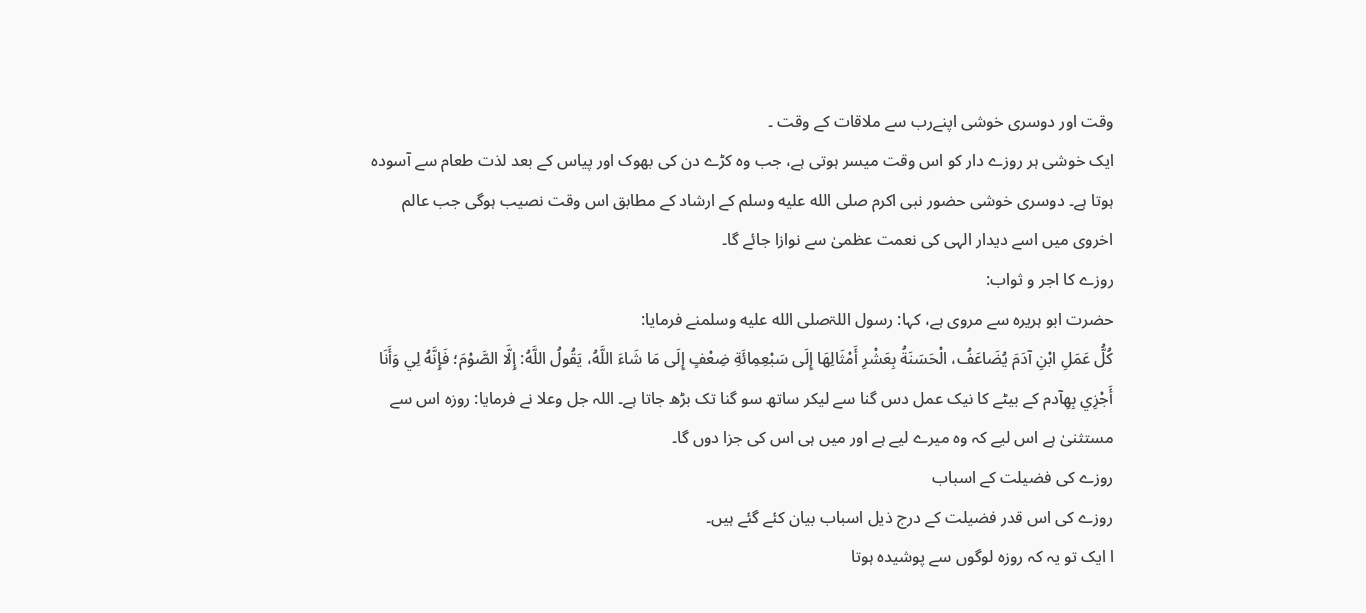وقت اور دوسری خوشی اپنےرب سے ملاقات کے وقت ۔
ایک خوشی ہر روزے دار کو اس وقت میسر ہوتی ہے، جب وہ کڑے دن کی بھوک اور پیاس کے بعد لذت طعام سے آسودہ ہوتا ہے۔ دوسری خوشی حضور نبی اکرم صلى الله عليه وسلم کے ارشاد کے مطابق اس وقت نصیب ہوگی جب عالم اخروی میں اسے دیدار الہی کی نعمت عظمیٰ سے نوازا جائے گا۔
روزے کا اجر و ثواب:
حضرت ابو ہریرہ سے مروی ہے، کہا: رسول اللۃصلى الله عليه وسلمنے فرمایا:
كُلُّ عَمَلِ ابْنِ آدَمَ يُضَاعَفُ، الْحَسَنَةُ بِعَشْرِ أَمْثَالِهَا إِلَى سَبْعِمِائَةِ ضِعْفٍ إِلَى مَا شَاءَ اللَّهُ، يَقُولُ اللَّهُ: إِلَّا الصَّوْمَ؛ فَإِنَّهُ لِي وَأَنَا أَجْزِي بِهِآدم کے بیٹے کا نیک عمل دس گنا سے لیکر ساتھ سو گنا تک بڑھ جاتا ہے۔ اللہ جل وعلا نے فرمایا: روزہ اس سے مستثنیٰ ہے اس لیے کہ وہ میرے لیے ہے اور میں ہی اس کی جزا دوں گا۔
روزے کی فضیلت کے اسباب
روزے کی اس قدر فضیلت کے درج ذیل اسباب بیان کئے گئے ہیں۔
ا ایک تو یہ کہ روزہ لوگوں سے پوشیدہ ہوتا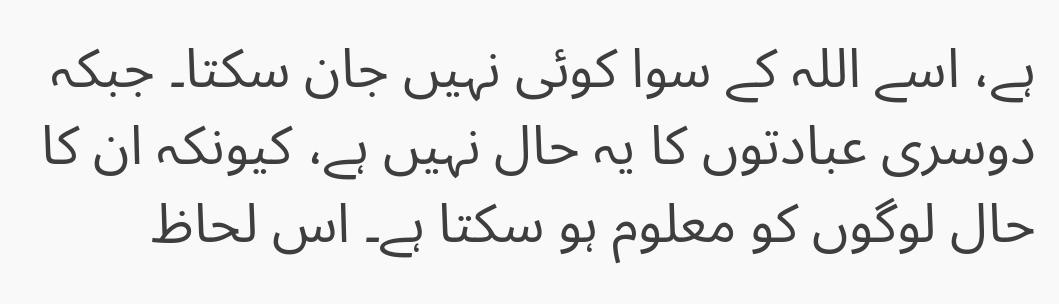ہے، اسے اللہ کے سوا کوئی نہیں جان سکتا۔ جبکہ دوسری عبادتوں کا یہ حال نہیں ہے، کیونکہ ان کا حال لوگوں کو معلوم ہو سکتا ہے۔ اس لحاظ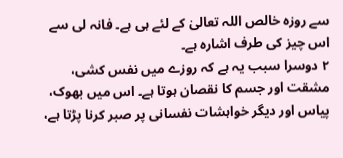سے روزہ خالص اللہ تعالیٰ کے لئے ہی ہے۔ فانہ لی سے اس چیز کی طرف اشارہ ہے۔
۲ دوسرا سبب یہ ہے کہ روزے میں نفس کشی، مشقت اور جسم کا نقصان ہوتا ہے۔ اس میں بھوک، پیاس اور دیگر خواہشات نفسانی پر صبر کرنا پڑتا ہے،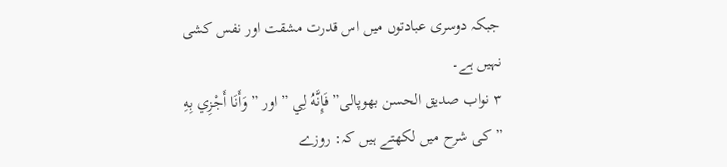جبکہ دوسری عبادتوں میں اس قدرت مشقت اور نفس کشی نہیں ہے۔
۳ نواب صدیق الحسن بھوپالی” فَإِنَّهُ لِي ” اور ” وَأَنَا أَجْزِي بِهِ ” کی شرح میں لکھتے ہیں کہ: روزے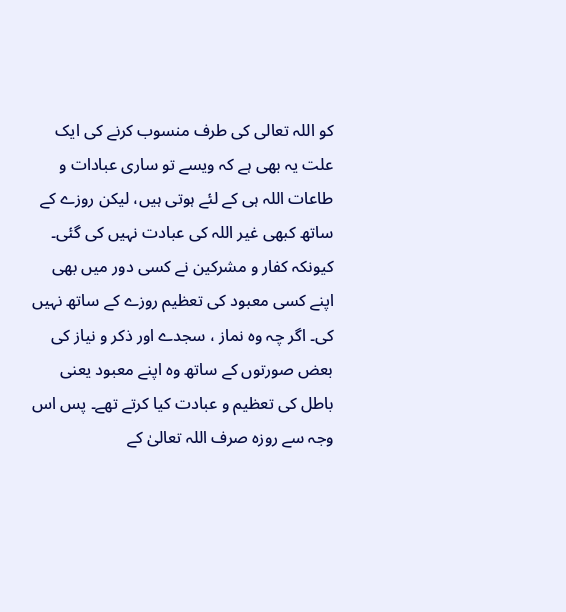کو اللہ تعالی کی طرف منسوب کرنے کی ایک علت یہ بھی ہے کہ ویسے تو ساری عبادات و طاعات اللہ ہی کے لئے ہوتی ہیں، لیکن روزے کے ساتھ کبھی غیر اللہ کی عبادت نہیں کی گئی۔ کیونکہ کفار و مشرکین نے کسی دور میں بھی اپنے کسی معبود کی تعظیم روزے کے ساتھ نہیں کی۔ اگر چہ وہ نماز ، سجدے اور ذکر و نیاز کی بعض صورتوں کے ساتھ وہ اپنے معبود یعنی باطل کی تعظیم و عبادت کیا کرتے تھے۔ پس اس وجہ سے روزہ صرف اللہ تعالیٰ کے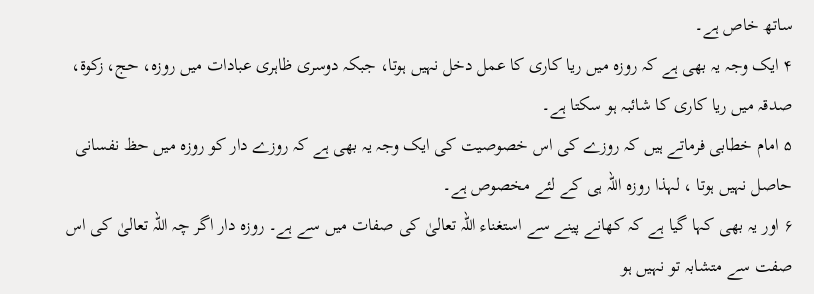ساتھ خاص ہے۔
۴ ایک وجہ یہ بھی ہے کہ روزہ میں ریا کاری کا عمل دخل نہیں ہوتا، جبکہ دوسری ظاہری عبادات میں روزہ، حج، زکوۃ، صدقہ میں ریا کاری کا شائبہ ہو سکتا ہے۔
۵ امام خطابی فرماتے ہیں کہ روزے کی اس خصوصیت کی ایک وجہ یہ بھی ہے کہ روزے دار کو روزہ میں حظ نفسانی حاصل نہیں ہوتا ، لہذا روزہ اللہ ہی کے لئے مخصوص ہے۔
۶ اور یہ بھی کہا گیا ہے کہ کھانے پینے سے استغناء اللہ تعالیٰ کی صفات میں سے ہے۔ روزہ دار اگر چہ اللہ تعالیٰ کی اس صفت سے متشابہ تو نہیں ہو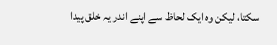سکتا، لیکن وہ ایک لحاظ سے اپنے اندر یہ خلق پیدا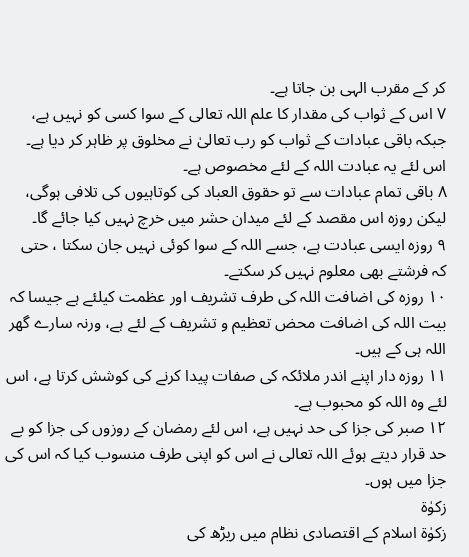کر کے مقرب الہی بن جاتا ہے۔
۷ اس کے ثواب کی مقدار کا علم اللہ تعالی کے سوا کسی کو نہیں ہے، جبکہ باقی عبادات کے ثواب کو رب تعالیٰ نے مخلوق پر ظاہر کر دیا ہے۔ اس لئے یہ عبادت اللہ کے لئے مخصوص ہے۔
۸ باقی تمام عبادات سے تو حقوق العباد کی کوتاہیوں کی تلافی ہوگی، لیکن روزہ اس مقصد کے لئے میدان حشر میں خرچ نہیں کیا جائے گا۔
۹ روزہ ایسی عبادت ہے، جسے اللہ کے سوا کوئی نہیں جان سکتا ، حتی کہ فرشتے بھی معلوم نہیں کر سکتے۔
۱۰ روزہ کی اضافت اللہ کی طرف تشریف اور عظمت کیلئے ہے جیسا کہ بیت اللہ کی اضافت محض تعظیم و تشریف کے لئے ہے، ورنہ سارے گھر اللہ ہی کے ہیں۔
۱۱ روزہ دار اپنے اندر ملائکہ کی صفات پیدا کرنے کی کوشش کرتا ہے، اس لئے وہ اللہ کو محبوب ہے۔
۱۲ صبر کی جزا کی حد نہیں ہے، اس لئے رمضان کے روزوں کی جزا کو بے حد قرار دیتے ہوئے اللہ تعالی نے اس کو اپنی طرف منسوب کیا کہ اس کی جزا میں ہوں۔
زکوٰۃ
زکوٰۃ اسلام کے اقتصادی نظام میں ریڑھ کی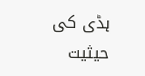ہڈی کی حیثیت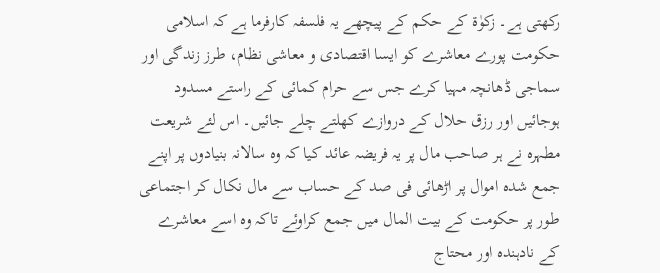رکھتی ہے۔ زکوٰۃ کے حکم کے پیچھے یہ فلسفہ کارفرما ہے کہ اسلامی حکومت پورے معاشرے کو ایسا اقتصادی و معاشی نظام، طرز زندگی اور سماجی ڈھانچہ مہیا کرے جس سے حرام کمائی کے راستے مسدود ہوجائیں اور رزق حلال کے دروازے کھلتے چلے جائیں۔ اس لئے شریعت مطہرہ نے ہر صاحب مال پر یہ فریضہ عائد کیا کہ وہ سالانہ بنیادوں پر اپنے جمع شدہ اموال پر اڑھائی فی صد کے حساب سے مال نکال کر اجتماعی طور پر حکومت کے بیت المال میں جمع کراوئے تاکہ وہ اسے معاشرے کے نادہندہ اور محتاج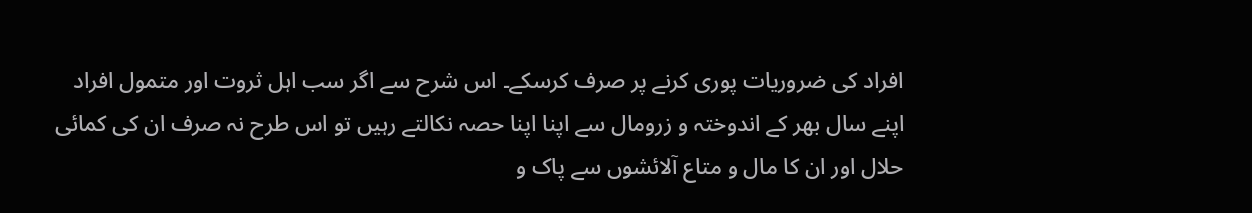افراد کی ضروریات پوری کرنے پر صرف کرسکے۔ اس شرح سے اگر سب اہل ثروت اور متمول افراد اپنے سال بھر کے اندوختہ و زرومال سے اپنا اپنا حصہ نکالتے رہیں تو اس طرح نہ صرف ان کی کمائی حلال اور ان کا مال و متاع آلائشوں سے پاک و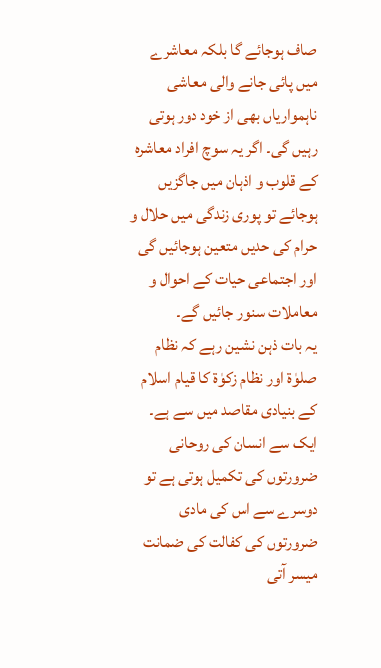صاف ہوجائے گا بلکہ معاشرے میں پائی جانے والی معاشی ناہمواریاں بھی از خود دور ہوتی رہیں گی۔ اگر یہ سوچ افراد معاشرہ کے قلوب و اذہان میں جاگزیں ہوجائے تو پوری زندگی میں حلال و حرام کی حدیں متعین ہوجائیں گی اور اجتماعی حیات کے احوال و معاملات سنور جائیں گے۔
یہ بات ذہن نشین رہے کہ نظام صلوٰۃ اور نظام زکوٰۃ کا قیام اسلام کے بنیادی مقاصد میں سے ہے۔ ایک سے انسان کی روحانی ضرورتوں کی تکمیل ہوتی ہے تو دوسرے سے اس کی مادی ضرورتوں کی کفالت کی ضمانت میسر آتی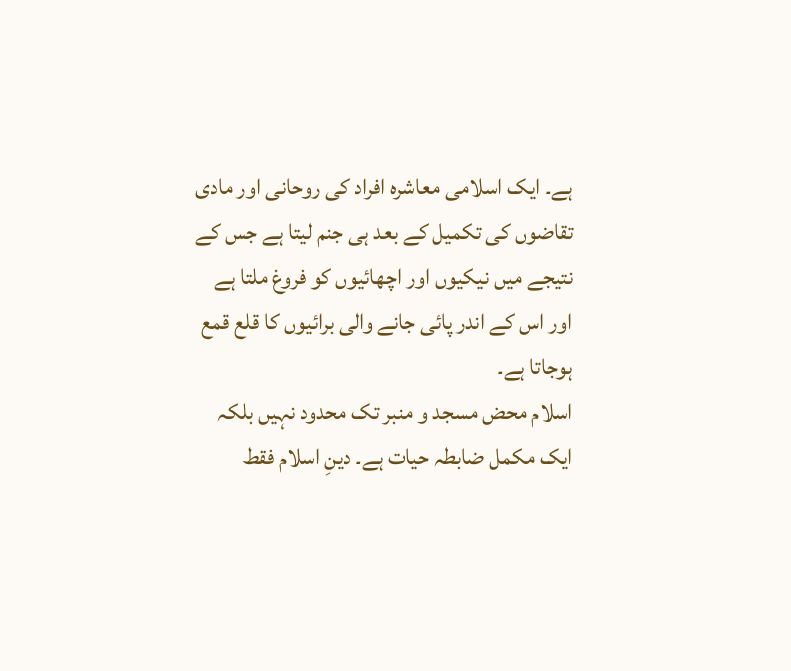ہے۔ ایک اسلامی معاشرہ افراد کی روحانی اور مادی تقاضوں کی تکمیل کے بعد ہی جنم لیتا ہے جس کے نتیجے میں نیکیوں اور اچھائیوں کو فروغ ملتا ہے اور اس کے اندر پائی جانے والی برائیوں کا قلع قمع ہوجاتا ہے۔
اسلام محض مسجد و منبر تک محدود نہیں بلکہ ایک مکمل ضابطہ حیات ہے۔ دینِ اسلام فقط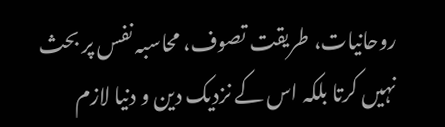روحانیات، طریقت تصوف، محاسبہ نفس پر بحث نہیں کرتا بلکہ اس کے نزدیک دین و دنیا لازم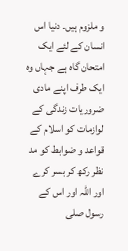و ملزوم ہیں۔ دنیا اس انسان کے لئے ایک امتحان گاہ ہے جہاں وہ ایک طرف اپنے مادی ضروریات زندگی کے لوازمات کو اسلام کے قواعد و ضوابط کو مد نظر رکھ کر بسر کرے اور اللہ اور اس کے رسول صلی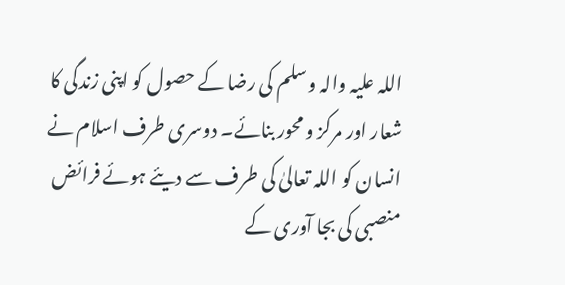اللہ علیہ والہ وسلم کی رضا کے حصول کو اپنی زندگی کا شعار اور مرکز و محور بنائے۔ دوسری طرف اسلام نے انسان کو اللہ تعالیٰ کی طرف سے دیئے ہوئے فرائض منصبی کی بجا آوری کے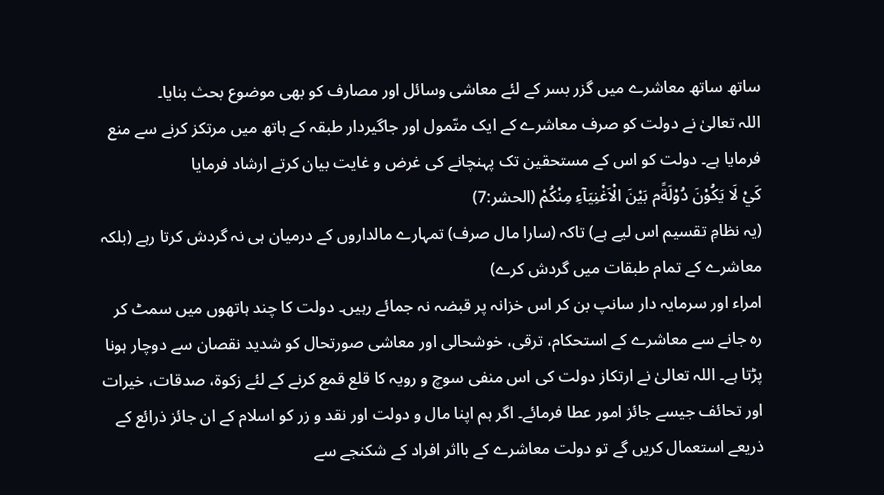ساتھ ساتھ معاشرے میں گزر بسر کے لئے معاشی وسائل اور مصارف کو بھی موضوع بحث بنایا۔
اللہ تعالیٰ نے دولت کو صرف معاشرے کے ایک متّمول اور جاگیردار طبقہ کے ہاتھ میں مرتکز کرنے سے منع فرمایا ہے۔ دولت کو اس کے مستحقین تک پہنچانے کی غرض و غایت بیان کرتے ارشاد فرمایا
کَيْ لَا يَکُوْنَ دُوْلَةًم بَيْنَ الْاَغْنِيَآءِ مِنْکُمْ (الحشر:7)
(یہ نظامِ تقسیم اس لیے ہے) تاکہ (سارا مال صرف) تمہارے مالداروں کے درمیان ہی نہ گردش کرتا رہے (بلکہ معاشرے کے تمام طبقات میں گردش کرے)
امراء اور سرمایہ دار سانپ بن کر اس خزانہ پر قبضہ نہ جمائے رہیں۔ دولت کا چند ہاتھوں میں سمٹ کر رہ جانے سے معاشرے کے استحکام، ترقی، خوشحالی اور معاشی صورتحال کو شدید نقصان سے دوچار ہونا پڑتا ہے۔ اللہ تعالیٰ نے ارتکاز دولت کی اس منفی سوچ و رویہ کا قلع قمع کرنے کے لئے زکوۃ، صدقات، خیرات اور تحائف جیسے جائز امور عطا فرمائے۔ اگر ہم اپنا مال و دولت اور نقد و زر کو اسلام کے ان جائز ذرائع کے ذریعے استعمال کریں گے تو دولت معاشرے کے بااثر افراد کے شکنجے سے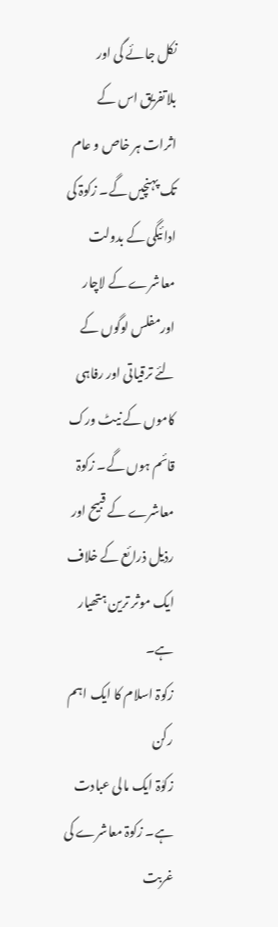نکل جائے گی اور بلاتفریق اس کے اثرات ہر خاص و عام تک پہنچیں گے۔ زکوۃ کی ادائیگی کے بدولت معاشرے کے لاچار اورمفلس لوگوں کے لئے ترقیاتی اور رفاہی کاموں کے نیٹ ورک قائم ہوں گے۔ زکوۃ معاشرے کے قبیح اور رذیل ذرائع کے خلاف ایک موثر ترین ہتھیار ہے۔
زکوۃ اسلام کا ایک اہم رکن
زکوٰۃ ایک مالی عبادت ہے۔ زکوۃ معاشرے کی غربت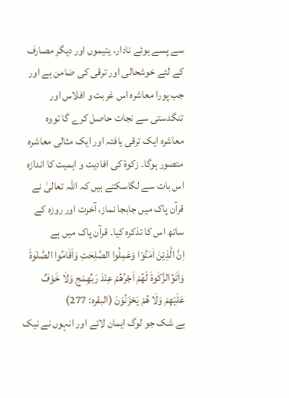سے پسے ہوئے نادار، یتیموں اور دیگر مصارف کے لئے خوشحالی اور ترقی کی ضامن ہے اور جب پورا معاشرہ اس غربت و افلاس اور تنگدستی سے نجات حاصل کرے گا تووہ معاشرہ ایک ترقی یافتہ اور ایک مثالی معاشرہ متصور ہوگا۔ زکوۃ کی افادیت و اہمیت کا اندازہ اس بات سے لگاسکتے ہیں کہ اللہ تعالیٰ نے قرآن پاک میں جابجا نماز، آخرت اور روزہ کے ساتھ اس کا تذکرہ کیا۔ قرآن پاک میں ہے
اِنَّ الَّذِيْنَ اٰمَنُوْا وَعَمِلُوا الصّٰلِحٰتِ وَاَقَامُوا الصَّلٰوةَ وَاٰتَوُالزَّکٰوةَ لَهُمْ اَجْرُهُمْ عِنْدَ رَبِّهِمْج وَلَا خَوْفٌ عَلَيْهِمْ وَلَا هُمْ يَحْزَنُوْنَ (البقره: 277)
بے شک جو لوگ ایمان لائے اور انہوں نے نیک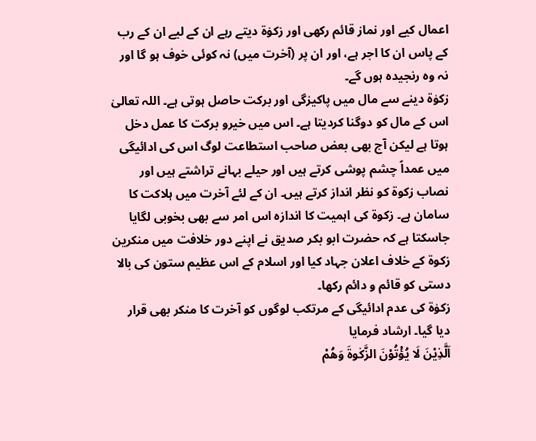اعمال کیے اور نماز قائم رکھی اور زکوٰۃ دیتے رہے ان کے لیے ان کے رب کے پاس ان کا اجر ہے، اور ان پر (آخرت میں) نہ کوئی خوف ہو گا اور نہ وہ رنجیدہ ہوں گے۔
زکوٰۃ دینے سے مال میں پاکیزگی اور برکت حاصل ہوتی ہے۔ اللہ تعالیٰ اس کے مال کو دوگنا کردیتا ہے۔ اس میں خیرو برکت کا عمل دخل ہوتا ہے لیکن آج بھی بعض صاحب استطاعت لوگ اس کی ادائیگی میں عمداً چشم پوشی کرتے ہیں اور حیلے بہانے تراشتے ہیں اور نصاب زکوۃ کو نظر انداز کرتے ہیں۔ ان کے لئے آخرت میں ہلاکت کا سامان ہے۔ زکوۃ کی اہمیت کا اندازہ اس امر سے بھی بخوبی لگایا جاسکتا ہے کہ حضرت ابو بکر صدیق نے اپنے دور خلافت میں منکرین زکوۃ کے خلاف اعلان جہاد کیا اور اسلام کے اس عظیم ستون کی بالا دستی کو قائم و دائم رکھا۔
زکوٰۃ کی عدم ادائیگی کے مرتکب لوگوں کو آخرت کا منکر بھی قرار دیا گیا۔ ارشاد فرمایا
اَلَّذِيْنَ لَا يُؤْتُوْنَ الزَّکٰوةَ وَهُمْ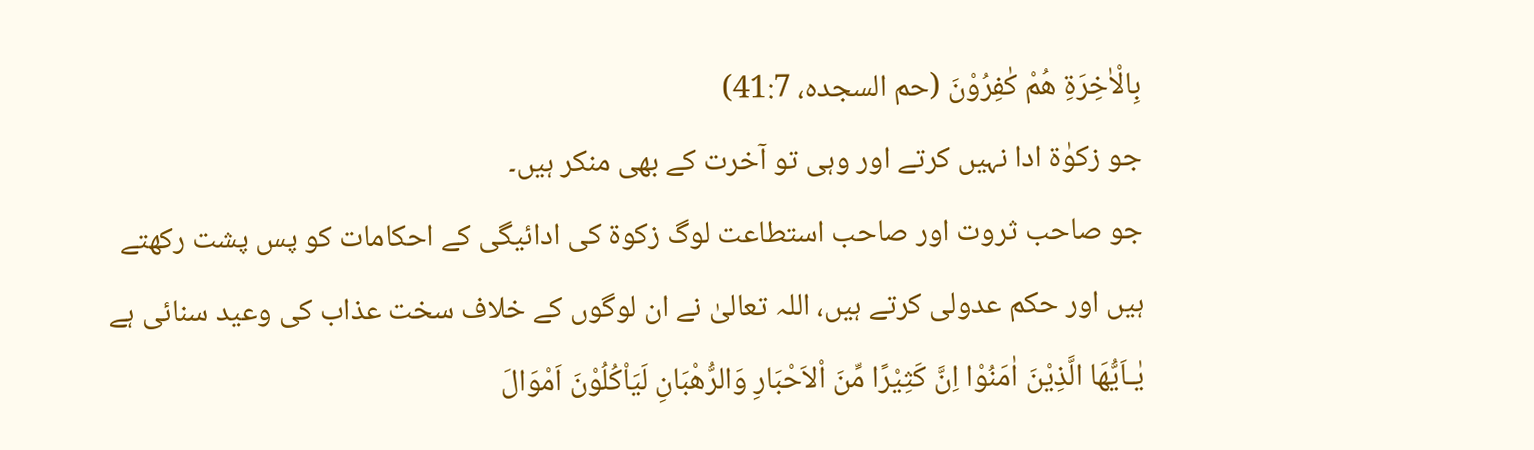بِالْاٰخِرَةِ هُمْ کٰفِرُوْنَ (حم السجده، 41:7)
جو زکوٰۃ ادا نہیں کرتے اور وہی تو آخرت کے بھی منکر ہیں۔
جو صاحب ثروت اور صاحب استطاعت لوگ زکوۃ کی ادائیگی کے احکامات کو پس پشت رکھتے ہیں اور حکم عدولی کرتے ہیں، اللہ تعالیٰ نے ان لوگوں کے خلاف سخت عذاب کی وعید سنائی ہے
يٰـاَيُّهَا الَّذِيْنَ اٰمَنُوْا اِنَّ کَثِيْرًا مِّنَ اْلاَحْبَارِ وَالرُّهْبَانِ لَيَاْکُلُوْنَ اَمْوَالَ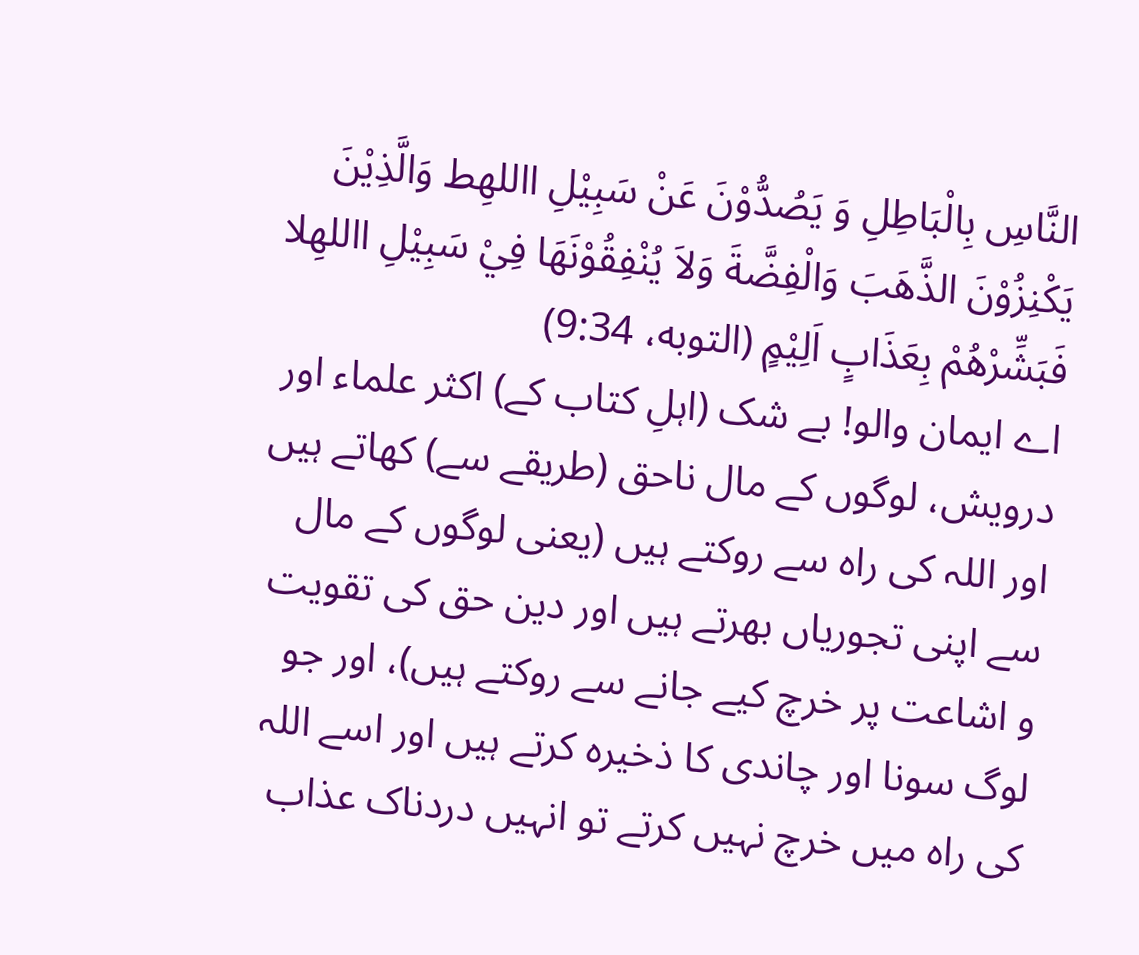النَّاسِ بِالْبَاطِلِ وَ يَصُدُّوْنَ عَنْ سَبِيْلِ االلهِط وَالَّذِيْنَ يَکْنِزُوْنَ الذَّهَبَ وَالْفِضَّةَ وَلاَ يُنْفِقُوْنَهَا فِيْ سَبِيْلِ االلهِلا فَبَشِّرْهُمْ بِعَذَابٍ اَلِيْمٍ (التوبه، 9:34)
اے ایمان والو! بے شک (اہلِ کتاب کے) اکثر علماء اور درویش، لوگوں کے مال ناحق (طریقے سے) کھاتے ہیں اور اللہ کی راہ سے روکتے ہیں (یعنی لوگوں کے مال سے اپنی تجوریاں بھرتے ہیں اور دین حق کی تقویت و اشاعت پر خرچ کیے جانے سے روکتے ہیں)، اور جو لوگ سونا اور چاندی کا ذخیرہ کرتے ہیں اور اسے اللہ کی راہ میں خرچ نہیں کرتے تو انہیں دردناک عذاب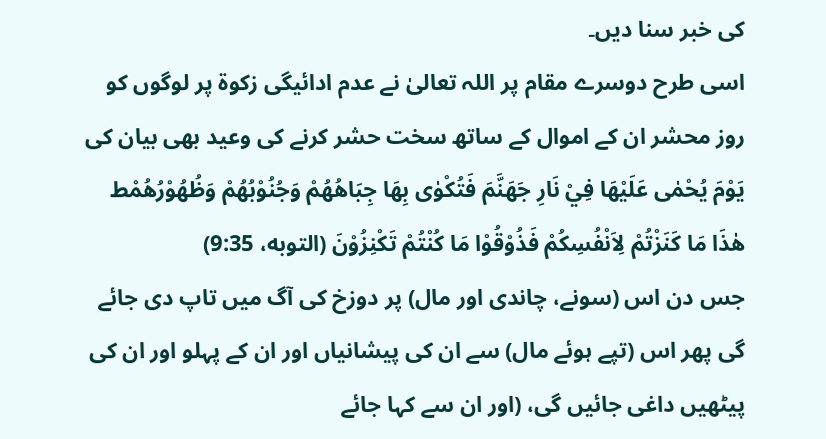کی خبر سنا دیں۔
اسی طرح دوسرے مقام پر اللہ تعالیٰ نے عدم ادائیگی زکوۃ پر لوگوں کو روز محشر ان کے اموال کے ساتھ سخت حشر کرنے کی وعید بھی بیان کی
يَوْمَ يُحْمٰی عَلَيْهَا فِيْ نَارِ جَهَنَّمَ فَتُکْوٰی بِهَا جِبَاهُهُمْ وَجُنُوْبُهُمْ وَظُهُوْرُهُمْط هٰذَا مَا کَنَزْتُمْ لِاَنْفُسِکُمْ فَذُوْقُوْا مَا کُنْتُمْ تَکْنِزُوْنَ (التوبه، 9:35)
جس دن اس (سونے، چاندی اور مال) پر دوزخ کی آگ میں تاپ دی جائے گی پھر اس (تپے ہوئے مال) سے ان کی پیشانیاں اور ان کے پہلو اور ان کی پیٹھیں داغی جائیں گی، (اور ان سے کہا جائے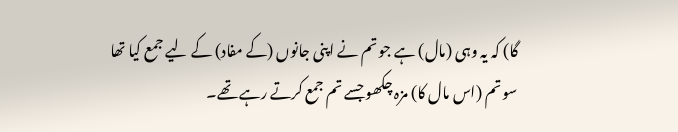گا) کہ یہ وہی (مال) ہے جو تم نے اپنی جانوں (کے مفاد) کے لیے جمع کیا تھا سو تم (اس مال کا) مزہ چکھو جسے تم جمع کرتے رہے تھے۔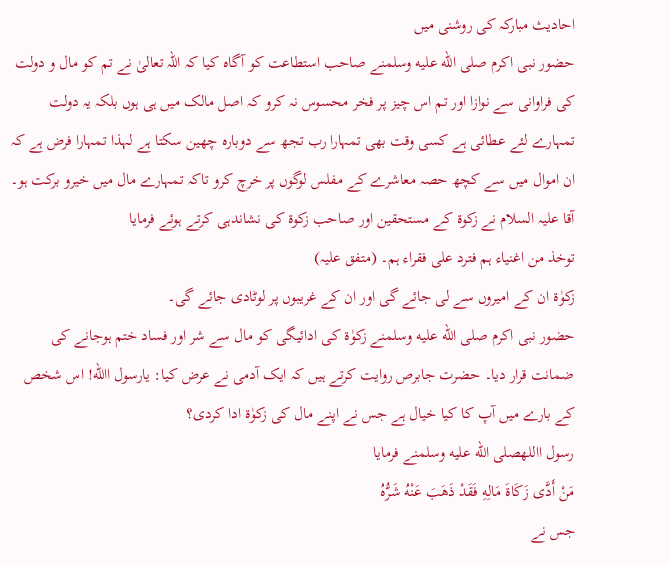احادیث مبارکہ کی روشنی میں
حضور نبی اکرم صلى الله عليه وسلمنے صاحب استطاعت کو آگاہ کیا کہ اللہ تعالیٰ نے تم کو مال و دولت کی فراوانی سے نوازا اور تم اس چیز پر فخر محسوس نہ کرو کہ اصل مالک میں ہی ہوں بلکہ یہ دولت تمہارے لئے عطائی ہے کسی وقت بھی تمہارا رب تجھ سے دوبارہ چھین سکتا ہے لہذا تمہارا فرض ہے کہ ان اموال میں سے کچھ حصہ معاشرے کے مفلس لوگوں پر خرچ کرو تاکہ تمہارے مال میں خیرو برکت ہو۔
آقا علیہ السلام نے زکوۃ کے مستحقین اور صاحب زکوۃ کی نشاندہی کرتے ہوئے فرمایا
توخذ من اغنیاء ہم فترد علی فقراء ہم۔ (متفق علیہ)
زکوٰۃ ان کے امیروں سے لی جائے گی اور ان کے غریبوں پر لوٹادی جائے گی۔
حضور نبی اکرم صلى الله عليه وسلمنے زکوٰۃ کی ادائیگی کو مال سے شر اور فساد ختم ہوجانے کی ضمانت قرار دیا۔ حضرت جابرص روایت کرتے ہیں کہ ایک آدمی نے عرض کیا: یارسول االله! اس شخص کے بارے میں آپ کا کیا خیال ہے جس نے اپنے مال کی زکوٰۃ ادا کردی؟
رسول االلهصلى الله عليه وسلمنے فرمایا
مَنْ أَدَّی زَکَاةَ مَالِهِ فَقَدْ ذَهَبَ عَنْهُ شَرُّهُ
جس نے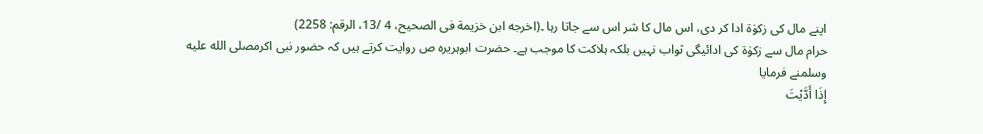اپنے مال کی زکوٰۃ ادا کر دی، اس مال کا شر اس سے جاتا رہا ۔(اخرجه ابن خزيمة فی الصحيح، 4 /13، الرقم: 2258)
حرام مال سے زکوٰۃ کی ادائیگی ثواب نہیں بلکہ ہلاکت کا موجب ہے۔ حضرت ابوہریرہ ص روایت کرتے ہیں کہ حضور نبی اکرمصلى الله عليه وسلمنے فرمایا
إِذَا أَدَّيْتَ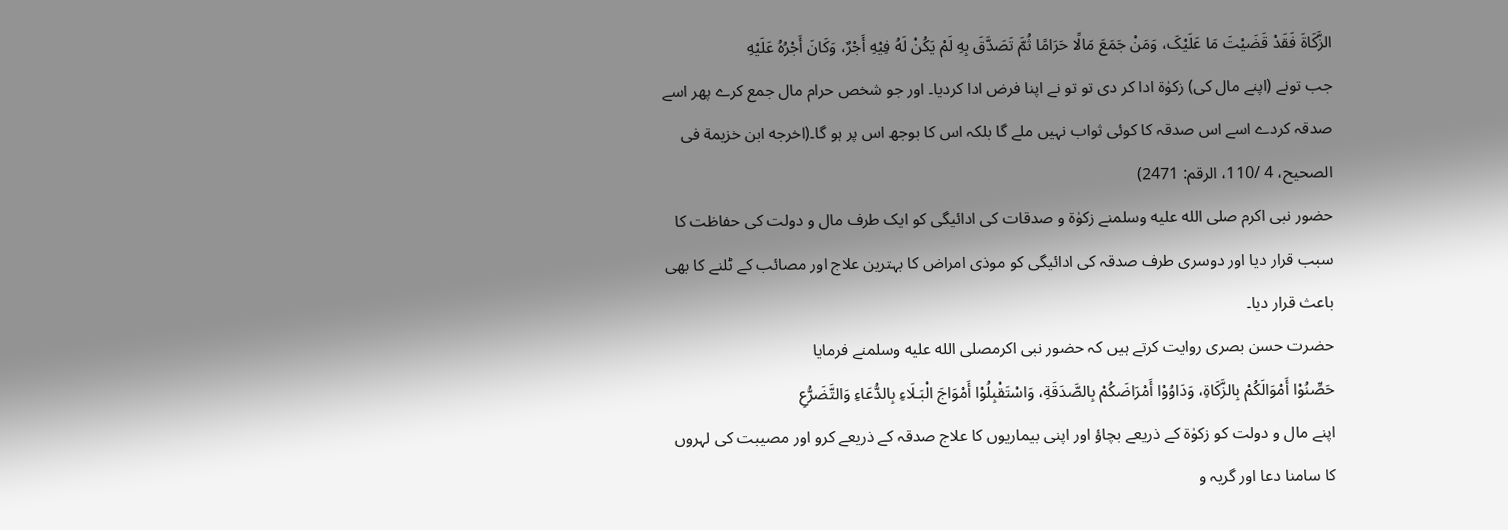الزَّکَاةَ فَقَدْ قَضَيْتَ مَا عَلَيْکَ، وَمَنْ جَمَعَ مَالًا حَرَامًا ثُمَّ تَصَدَّقَ بِهِ لَمْ يَکُنْ لَهُ فِيْهِ أَجْرٌ، وَکَانَ أَجْرُهُ عَلَيْهِ
جب تونے (اپنے مال کی) زکوٰۃ ادا کر دی تو تو نے اپنا فرض ادا کردیا۔ اور جو شخص حرام مال جمع کرے پھر اسے صدقہ کردے اسے اس صدقہ کا کوئی ثواب نہیں ملے گا بلکہ اس کا بوجھ اس پر ہو گا۔(اخرجه ابن خزيمة فی الصحيح، 4 /110، الرقم: 2471)
حضور نبی اکرم صلى الله عليه وسلمنے زکوٰۃ و صدقات کی ادائیگی کو ایک طرف مال و دولت کی حفاظت کا سبب قرار دیا اور دوسری طرف صدقہ کی ادائیگی کو موذی امراض کا بہترین علاج اور مصائب کے ٹلنے کا بھی باعث قرار دیا۔
حضرت حسن بصری روایت کرتے ہیں کہ حضور نبی اکرمصلى الله عليه وسلمنے فرمایا
حَصِّنُوْا أَمْوَالَکُمْ بِالزَّکَاةِ، وَدَاوُوْا أَمْرَاضَکُمْ بِالصَّدَقَةِ، وَاسْتَقْبِلُوْا أَمْوَاجَ الْبَـلَاءِ بِالدُّعَاءِ وَالتَّضَرُّعِ
اپنے مال و دولت کو زکوٰۃ کے ذریعے بچاؤ اور اپنی بیماریوں کا علاج صدقہ کے ذریعے کرو اور مصیبت کی لہروں کا سامنا دعا اور گریہ و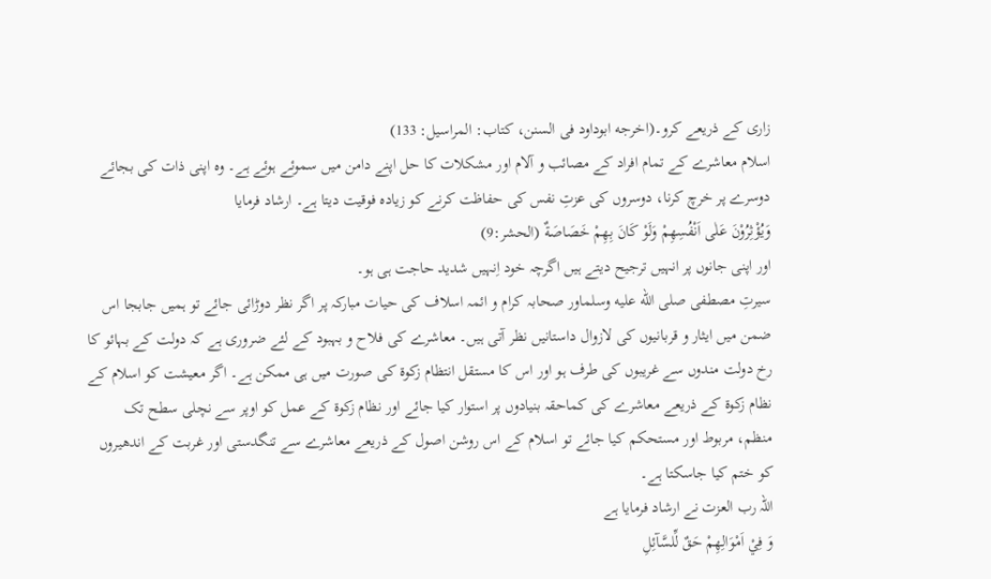زاری کے ذریعے کرو۔(اخرجه ابوداود فی السنن، کتاب: المراسيل: 133)
اسلام معاشرے کے تمام افراد کے مصائب و آلام اور مشکلات کا حل اپنے دامن میں سموئے ہوئے ہے۔ وہ اپنی ذات کی بجائے دوسرے پر خرچ کرنا، دوسروں کی عزتِ نفس کی حفاظت کرنے کو زیادہ فوقیت دیتا ہے۔ ارشاد فرمایا
وَيُؤْثِرُوْنَ عَلٰی اَنْفُسِهِمْ وَلَوْ کَانَ بِهِمْ خَصَاصَةٌ (الحشر:9)
اور اپنی جانوں پر انہیں ترجیح دیتے ہیں اگرچہ خود اِنہیں شدید حاجت ہی ہو۔
سیرتِ مصطفی صلى الله عليه وسلماور صحابہ کرام و ائمہ اسلاف کی حیات مبارکہ پر اگر نظر دوڑائی جائے تو ہمیں جابجا اس ضمن میں ایثار و قربانیوں کی لازوال داستانیں نظر آتی ہیں۔ معاشرے کی فلاح و بہبود کے لئے ضروری ہے کہ دولت کے بہائو کا رخ دولت مندوں سے غریبوں کی طرف ہو اور اس کا مستقل انتظام زکوۃ کی صورت میں ہی ممکن ہے۔ اگر معیشت کو اسلام کے نظام زکوۃ کے ذریعے معاشرے کی کماحقہ بنیادوں پر استوار کیا جائے اور نظام زکوۃ کے عمل کو اوپر سے نچلی سطح تک منظم، مربوط اور مستحکم کیا جائے تو اسلام کے اس روشن اصول کے ذریعے معاشرے سے تنگدستی اور غربت کے اندھیروں کو ختم کیا جاسکتا ہے۔
اللہ رب العزت نے ارشاد فرمایا ہے
وَ فِيْ اَمْوَالِهِمْ حَقٌ لِّلسَّآئِلِ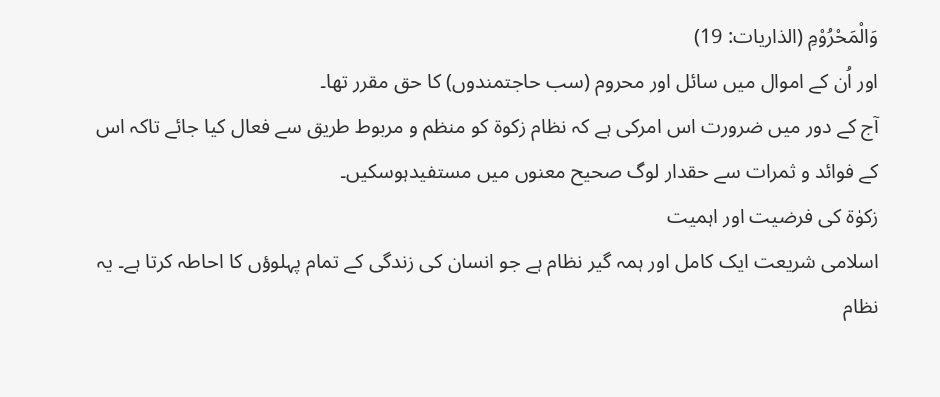وَالْمَحْرُوْمِ (الذاريات: 19)
اور اُن کے اموال میں سائل اور محروم (سب حاجتمندوں) کا حق مقرر تھا۔
آج کے دور میں ضرورت اس امرکی ہے کہ نظام زکوۃ کو منظم و مربوط طریق سے فعال کیا جائے تاکہ اس کے فوائد و ثمرات سے حقدار لوگ صحیح معنوں میں مستفیدہوسکیں۔
زکوٰۃ کی فرضیت اور اہمیت
اسلامی شریعت ایک کامل اور ہمہ گیر نظام ہے جو انسان کی زندگی کے تمام پہلوؤں کا احاطہ کرتا ہے۔ یہ نظام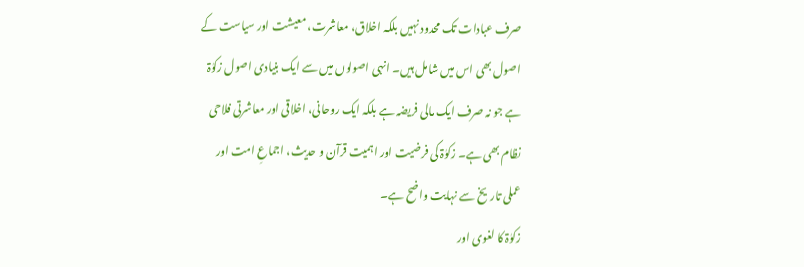صرف عبادات تک محدود نہیں بلکہ اخلاق، معاشرت، معیشت اور سیاست کے اصول بھی اس میں شامل ہیں۔ انہی اصولوں میں سے ایک بنیادی اصول زکوٰۃ ہے جو نہ صرف ایک مالی فریضہ ہے بلکہ ایک روحانی، اخلاقی اور معاشرتی فلاحی نظام بھی ہے۔ زکوٰۃ کی فرضیت اور اہمیت قرآن و حدیث، اجماعِ امت اور عملی تاریخ سے نہایت واضح ہے۔
زکوٰۃ کا لغوی اور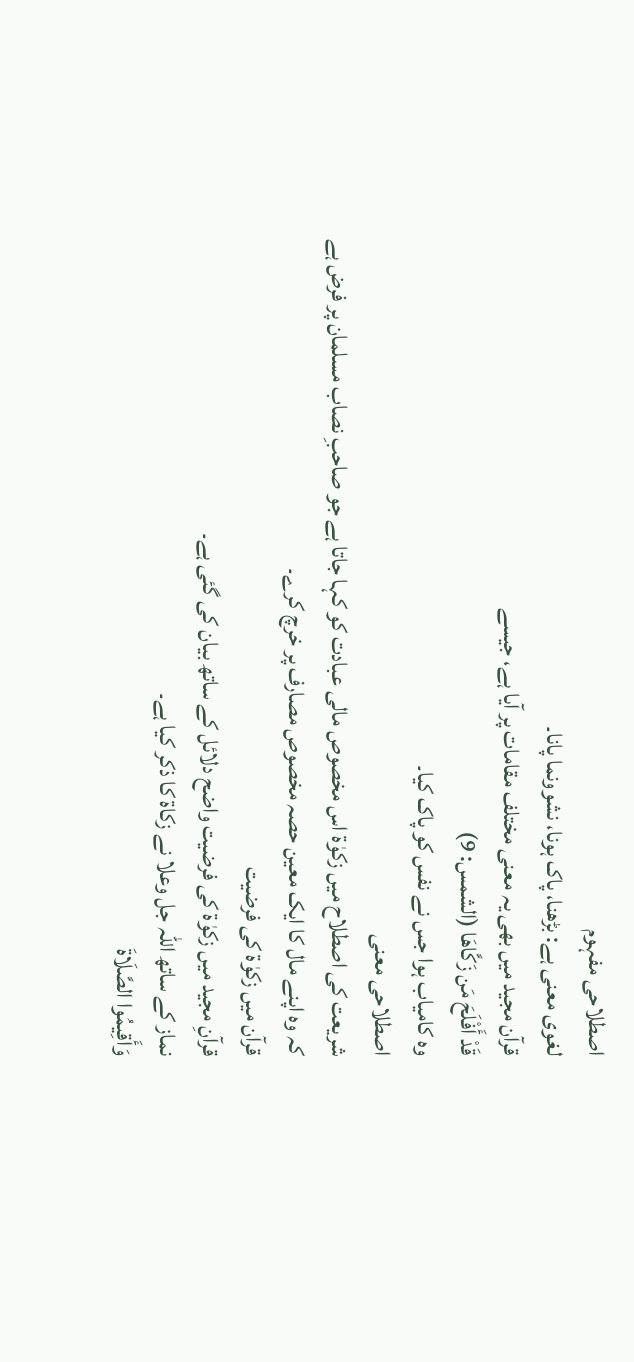اصطلاحی مفہوم
لغوی معنی ہے: بڑھنا، پاک ہونا، نشوونما پانا۔
قرآن مجید میں بھی یہ معنی مختلف مقامات پر آیا ہے، جیسے
قَدْ أَفْلَحَ مَن زَكَّاهَا (الشمس: 9)
وہ کامیاب ہوا جس نے نفس کو پاک کیا۔
اصطلاحی معنی
شریعت کی اصطلاح میں زکوٰۃ اس مخصوص مالی عبادت کو کہا جاتا ہے جو صاحبِ نصاب مسلمان پر فرض ہے کہ وہ اپنے مال کا ایک معین حصہ مخصوص مصارف پر خرچ کرے۔
قرآن میں زکوٰۃ کی فرضیت
قرآنِ مجید میں زکوٰۃ کی فرضیت واضح دلائل کے ساتھ بیان کی گئی ہے۔
نماز کے ساتھ اللہ جل وعلا نے زکاۃ کا ذکر کیا ہے۔
وَأَقِيمُوا الصَّلَاةَ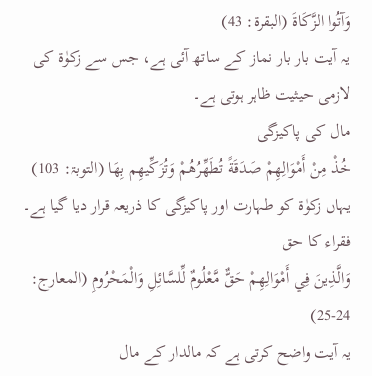وَآتُوا الزَّكَاةَ (البقرۃ: 43)
یہ آیت بار بار نماز کے ساتھ آئی ہے، جس سے زکوٰۃ کی لازمی حیثیت ظاہر ہوتی ہے۔
مال کی پاکیزگی
خُذْ مِنْ أَمْوَالِهِمْ صَدَقَةً تُطَهِّرُهُمْ وَتُزَكِّيهِم بِهَا (التوبۃ: 103)
یہاں زکوٰۃ کو طہارت اور پاکیزگی کا ذریعہ قرار دیا گیا ہے۔
فقراء کا حق
وَالَّذِينَ فِي أَمْوَالِهِمْ حَقٌّ مَّعْلُومٌ لِّلسَّائِلِ وَالْمَحْرُومِ (المعارج: 24-25)
یہ آیت واضح کرتی ہے کہ مالدار کے مال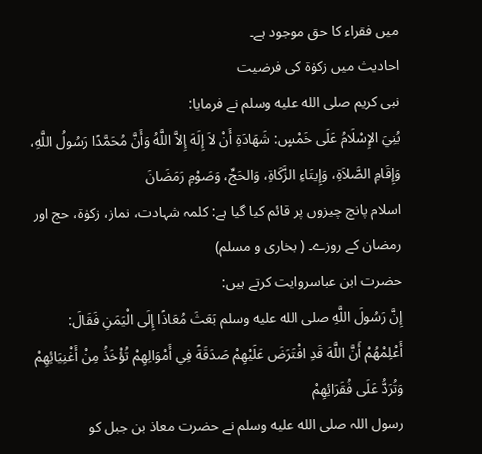میں فقراء کا حق موجود ہے۔
احادیث میں زکوٰۃ کی فرضیت
نبی کریم صلى الله عليه وسلم نے فرمایا:
بُنِيَ الإِسْلَامُ عَلَى خَمْسٍ: شَهَادَةِ أَنْ لاَ إِلَهَ إِلاَّ اللَّهُ وَأَنَّ مُحَمَّدًا رَسُولُ اللَّهِ، وَإِقَامِ الصَّلاَةِ، وَإِيتَاءِ الزَّكَاةِ، وَالحَجِّ، وَصَوْمِ رَمَضَانَ
اسلام پانچ چیزوں پر قائم کیا گیا ہے: کلمہ شہادت، نماز، زکوٰۃ، حج اور رمضان کے روزے۔ ( بخاری و مسلم)
حضرت ابن عباسروایت کرتے ہیں:
إِنَّ رَسُولَ اللَّهِ صلى الله عليه وسلم بَعَثَ مُعَاذًا إِلَى الْيَمَنِ فَقَالَ: أَعْلِمْهُمْ أَنَّ اللَّهَ قَدِ افْتَرَضَ عَلَيْهِمْ صَدَقَةً فِي أَمْوَالِهِمْ تُؤْخَذُ مِنْ أَغْنِيَائِهِمْ وَتُرَدُّ عَلَى فُقَرَائِهِمْ
رسول اللہ صلى الله عليه وسلم نے حضرت معاذ بن جبل کو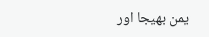یمن بھیجا اور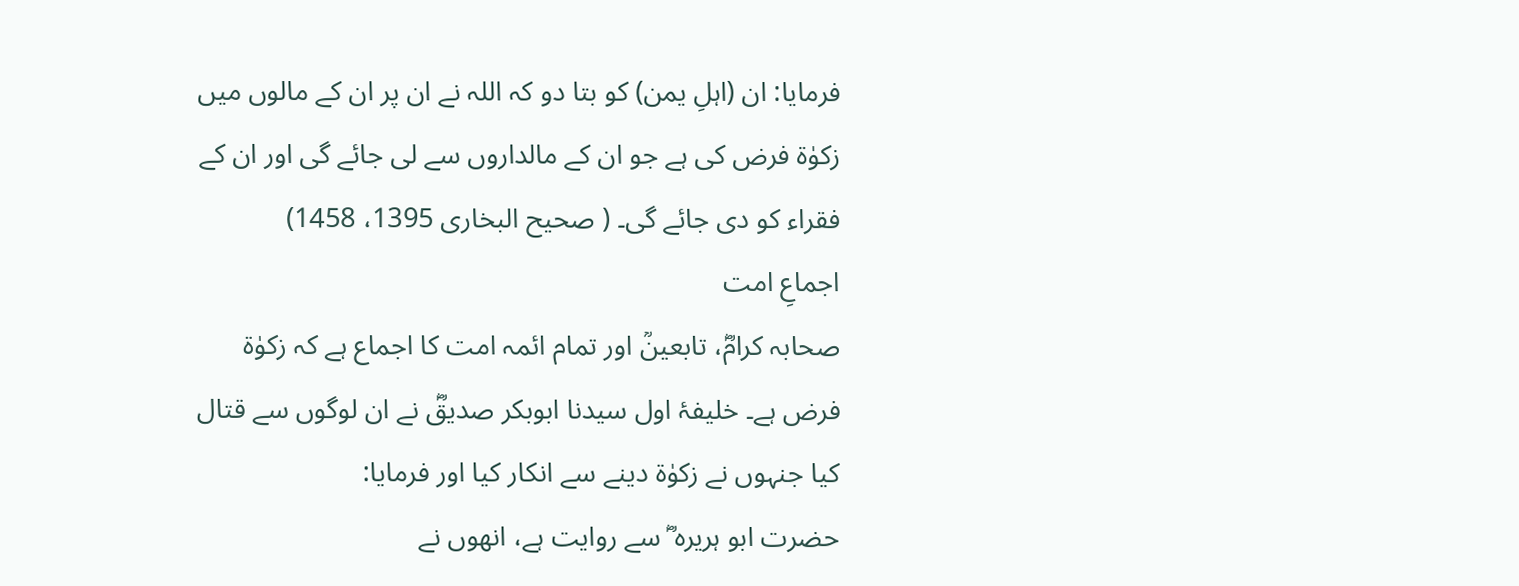فرمایا: ان (اہلِ یمن) کو بتا دو کہ اللہ نے ان پر ان کے مالوں میں زکوٰۃ فرض کی ہے جو ان کے مالداروں سے لی جائے گی اور ان کے فقراء کو دی جائے گی۔ ( صحیح البخاری 1395، 1458)
اجماعِ امت
صحابہ کرامؓ، تابعینؒ اور تمام ائمہ امت کا اجماع ہے کہ زکوٰۃ فرض ہے۔ خلیفۂ اول سیدنا ابوبکر صدیقؓ نے ان لوگوں سے قتال کیا جنہوں نے زکوٰۃ دینے سے انکار کیا اور فرمایا:
حضرت ابو ہریرہ ؓ سے روایت ہے، انھوں نے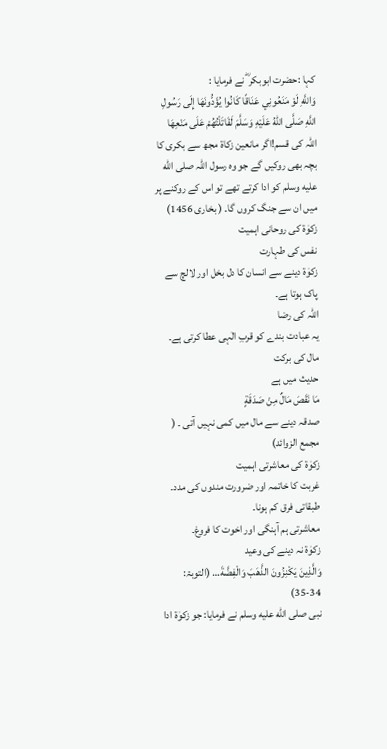کہا :حضرت ابوبکر ؓ نے فرمایا :
وَاللَّهِ لَوْ مَنَعُونِي عَنَاقًا كَانُوا يُؤَدُّونَهَا إِلَى رَسُولِ اللَّهِ صَلَّى اللهُ عَلَيْهِ وَسَلَّمَ لَقَاتَلْتُهُمْ عَلَى مَنْعِهَا
اللہ کی قسم!اگر مانعین زکاۃ مجھ سے بکری کا بچہ بھی روکیں گے جو وہ رسول اللہ صلى الله عليه وسلم کو ادا کرتے تھے تو اس کے روکنے پر میں ان سے جنگ کروں گا۔ ( بخاری 1456)
زکوٰۃ کی روحانی اہمیت
نفس کی طہارت
زکوٰۃ دینے سے انسان کا دل بخل اور لالچ سے پاک ہوتا ہے۔
اللہ کی رضا
یہ عبادت بندے کو قربِ الٰہی عطا کرتی ہے۔
مال کی برکت
حدیث میں ہے
مَا نَقَصَ مَالٌ مِنْ صَدَقَةٍ
صدقہ دینے سے مال میں کمی نہیں آتی ۔ ( مجمع الزوائد)
زکوٰۃ کی معاشرتی اہمیت
غربت کا خاتمہ اور ضرورت مندوں کی مدد۔
طبقاتی فرق کم ہونا۔
معاشرتی ہم آہنگی اور اخوت کا فروغ۔
زکوٰۃ نہ دینے کی وعید
وَالَّذِينَ يَكْنِزُونَ الذَّهَبَ وَالْفِضَّةَ… (التوبۃ: 34-35)
نبی صلى الله عليه وسلم نے فرمایا: جو زکوٰۃ ادا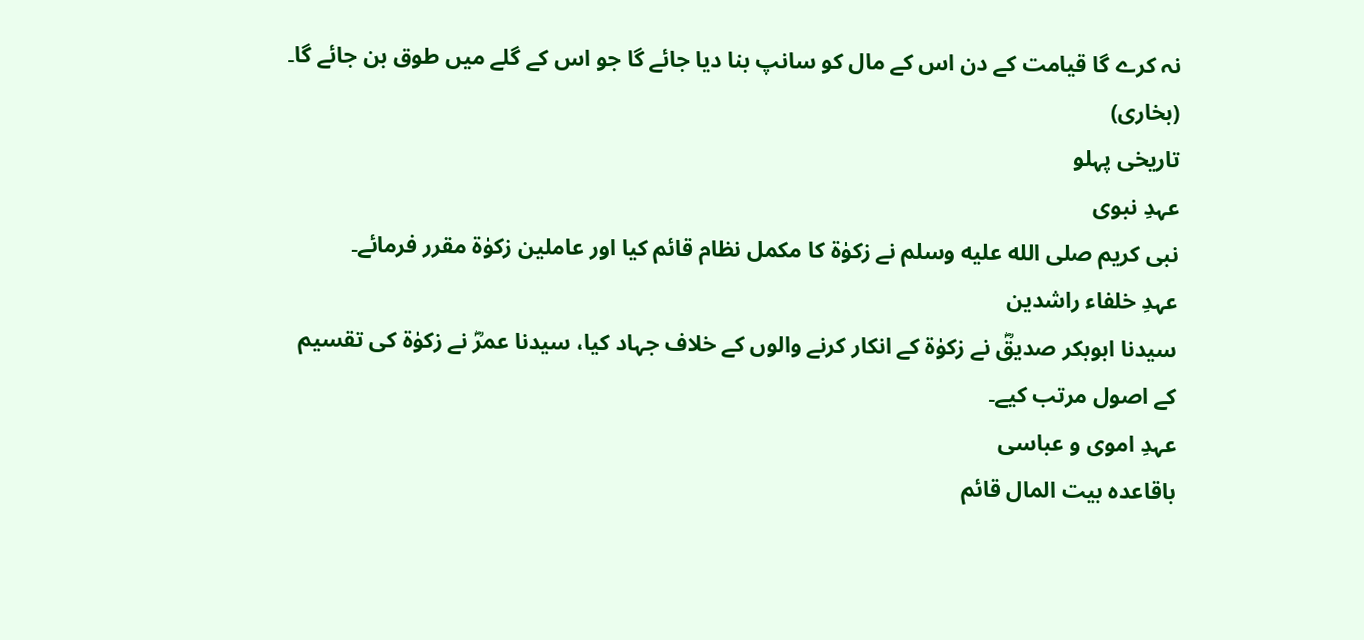نہ کرے گا قیامت کے دن اس کے مال کو سانپ بنا دیا جائے گا جو اس کے گلے میں طوق بن جائے گا۔ (بخاری)
تاریخی پہلو
عہدِ نبوی
نبی کریم صلى الله عليه وسلم نے زکوٰۃ کا مکمل نظام قائم کیا اور عاملین زکوٰۃ مقرر فرمائے۔
عہدِ خلفاء راشدین
سیدنا ابوبکر صدیقؓ نے زکوٰۃ کے انکار کرنے والوں کے خلاف جہاد کیا، سیدنا عمرؓ نے زکوٰۃ کی تقسیم کے اصول مرتب کیے۔
عہدِ اموی و عباسی
باقاعدہ بیت المال قائم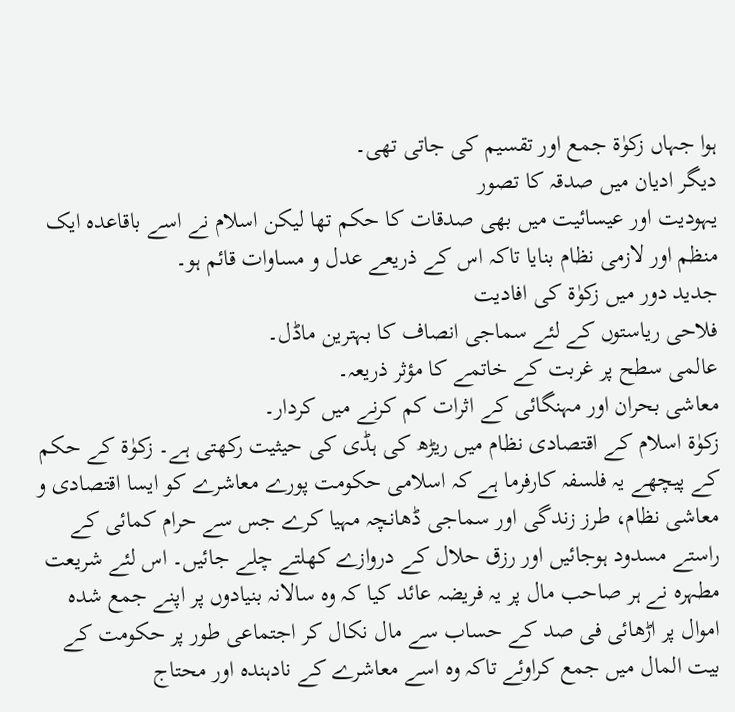ہوا جہاں زکوٰۃ جمع اور تقسیم کی جاتی تھی۔
دیگر ادیان میں صدقہ کا تصور
یہودیت اور عیسائیت میں بھی صدقات کا حکم تھا لیکن اسلام نے اسے باقاعدہ ایک منظم اور لازمی نظام بنایا تاکہ اس کے ذریعے عدل و مساوات قائم ہو۔
جدید دور میں زکوٰۃ کی افادیت
فلاحی ریاستوں کے لئے سماجی انصاف کا بہترین ماڈل۔
عالمی سطح پر غربت کے خاتمے کا مؤثر ذریعہ۔
معاشی بحران اور مہنگائی کے اثرات کم کرنے میں کردار۔
زکوٰۃ اسلام کے اقتصادی نظام میں ریڑھ کی ہڈی کی حیثیت رکھتی ہے۔ زکوٰۃ کے حکم کے پیچھے یہ فلسفہ کارفرما ہے کہ اسلامی حکومت پورے معاشرے کو ایسا اقتصادی و معاشی نظام، طرز زندگی اور سماجی ڈھانچہ مہیا کرے جس سے حرام کمائی کے راستے مسدود ہوجائیں اور رزق حلال کے دروازے کھلتے چلے جائیں۔ اس لئے شریعت مطہرہ نے ہر صاحب مال پر یہ فریضہ عائد کیا کہ وہ سالانہ بنیادوں پر اپنے جمع شدہ اموال پر اڑھائی فی صد کے حساب سے مال نکال کر اجتماعی طور پر حکومت کے بیت المال میں جمع کراوئے تاکہ وہ اسے معاشرے کے نادہندہ اور محتاج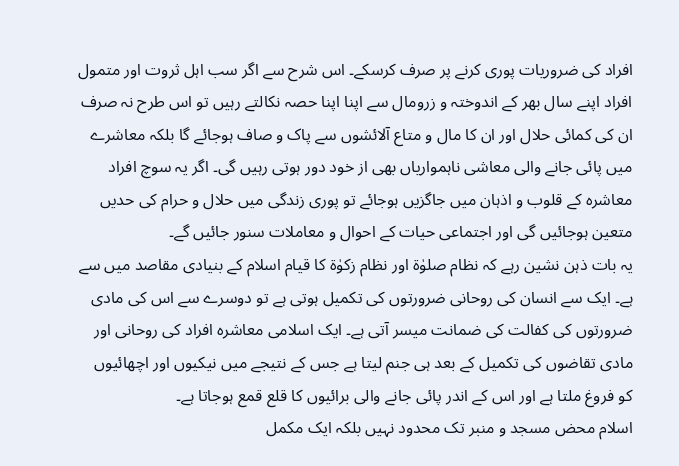افراد کی ضروریات پوری کرنے پر صرف کرسکے۔ اس شرح سے اگر سب اہل ثروت اور متمول افراد اپنے سال بھر کے اندوختہ و زرومال سے اپنا اپنا حصہ نکالتے رہیں تو اس طرح نہ صرف ان کی کمائی حلال اور ان کا مال و متاع آلائشوں سے پاک و صاف ہوجائے گا بلکہ معاشرے میں پائی جانے والی معاشی ناہمواریاں بھی از خود دور ہوتی رہیں گی۔ اگر یہ سوچ افراد معاشرہ کے قلوب و اذہان میں جاگزیں ہوجائے تو پوری زندگی میں حلال و حرام کی حدیں متعین ہوجائیں گی اور اجتماعی حیات کے احوال و معاملات سنور جائیں گے۔
یہ بات ذہن نشین رہے کہ نظام صلوٰۃ اور نظام زکوٰۃ کا قیام اسلام کے بنیادی مقاصد میں سے ہے۔ ایک سے انسان کی روحانی ضرورتوں کی تکمیل ہوتی ہے تو دوسرے سے اس کی مادی ضرورتوں کی کفالت کی ضمانت میسر آتی ہے۔ ایک اسلامی معاشرہ افراد کی روحانی اور مادی تقاضوں کی تکمیل کے بعد ہی جنم لیتا ہے جس کے نتیجے میں نیکیوں اور اچھائیوں کو فروغ ملتا ہے اور اس کے اندر پائی جانے والی برائیوں کا قلع قمع ہوجاتا ہے۔
اسلام محض مسجد و منبر تک محدود نہیں بلکہ ایک مکمل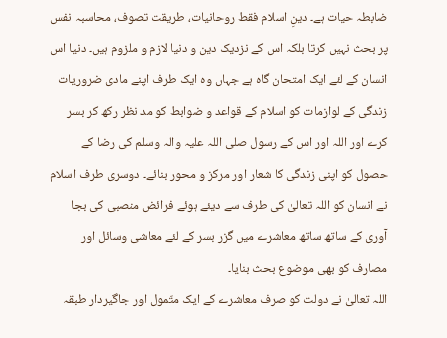ضابطہ حیات ہے۔ دینِ اسلام فقط روحانیات، طریقت تصوف، محاسبہ نفس پر بحث نہیں کرتا بلکہ اس کے نزدیک دین و دنیا لازم و ملزوم ہیں۔ دنیا اس انسان کے لئے ایک امتحان گاہ ہے جہاں وہ ایک طرف اپنے مادی ضروریات زندگی کے لوازمات کو اسلام کے قواعد و ضوابط کو مد نظر رکھ کر بسر کرے اور اللہ اور اس کے رسول صلی اللہ علیہ والہ وسلم کی رضا کے حصول کو اپنی زندگی کا شعار اور مرکز و محور بنائے۔ دوسری طرف اسلام نے انسان کو اللہ تعالیٰ کی طرف سے دیئے ہوئے فرائض منصبی کی بجا آوری کے ساتھ ساتھ معاشرے میں گزر بسر کے لئے معاشی وسائل اور مصارف کو بھی موضوع بحث بنایا۔
اللہ تعالیٰ نے دولت کو صرف معاشرے کے ایک متّمول اور جاگیردار طبقہ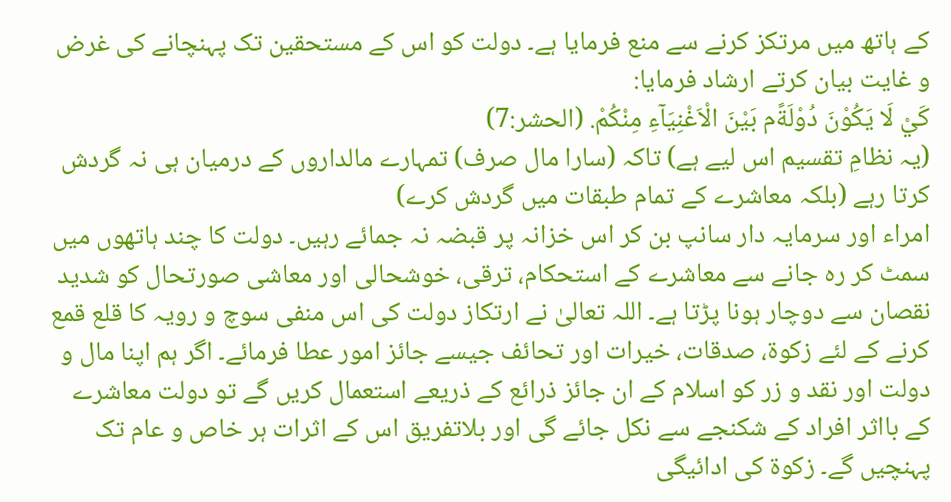کے ہاتھ میں مرتکز کرنے سے منع فرمایا ہے۔ دولت کو اس کے مستحقین تک پہنچانے کی غرض و غایت بیان کرتے ارشاد فرمایا:
کَيْ لَا يَکُوْنَ دُوْلَةًم بَيْنَ الْاَغْنِيَآءِ مِنْکُمْ. (الحشر:7)
(یہ نظامِ تقسیم اس لیے ہے) تاکہ (سارا مال صرف) تمہارے مالداروں کے درمیان ہی نہ گردش کرتا رہے (بلکہ معاشرے کے تمام طبقات میں گردش کرے)
امراء اور سرمایہ دار سانپ بن کر اس خزانہ پر قبضہ نہ جمائے رہیں۔ دولت کا چند ہاتھوں میں سمٹ کر رہ جانے سے معاشرے کے استحکام، ترقی، خوشحالی اور معاشی صورتحال کو شدید نقصان سے دوچار ہونا پڑتا ہے۔ اللہ تعالیٰ نے ارتکاز دولت کی اس منفی سوچ و رویہ کا قلع قمع کرنے کے لئے زکوۃ، صدقات، خیرات اور تحائف جیسے جائز امور عطا فرمائے۔ اگر ہم اپنا مال و دولت اور نقد و زر کو اسلام کے ان جائز ذرائع کے ذریعے استعمال کریں گے تو دولت معاشرے کے بااثر افراد کے شکنجے سے نکل جائے گی اور بلاتفریق اس کے اثرات ہر خاص و عام تک پہنچیں گے۔ زکوۃ کی ادائیگی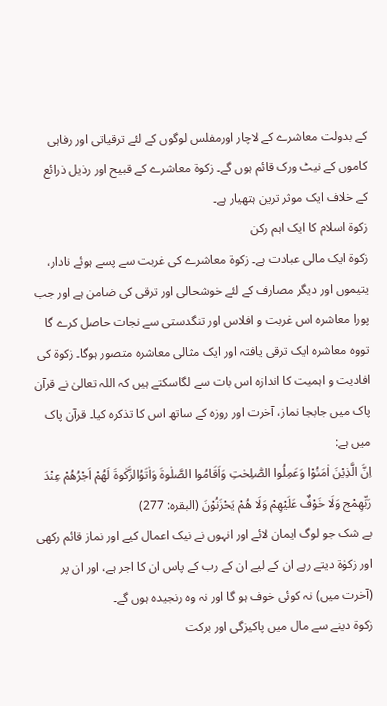کے بدولت معاشرے کے لاچار اورمفلس لوگوں کے لئے ترقیاتی اور رفاہی کاموں کے نیٹ ورک قائم ہوں گے۔ زکوۃ معاشرے کے قبیح اور رذیل ذرائع کے خلاف ایک موثر ترین ہتھیار ہے۔
زکوۃ اسلام کا ایک اہم رکن
زکوۃ ایک مالی عبادت ہے۔ زکوۃ معاشرے کی غربت سے پسے ہوئے نادار، یتیموں اور دیگر مصارف کے لئے خوشحالی اور ترقی کی ضامن ہے اور جب پورا معاشرہ اس غربت و افلاس اور تنگدستی سے نجات حاصل کرے گا تووہ معاشرہ ایک ترقی یافتہ اور ایک مثالی معاشرہ متصور ہوگا۔ زکوۃ کی افادیت و اہمیت کا اندازہ اس بات سے لگاسکتے ہیں کہ اللہ تعالیٰ نے قرآن پاک میں جابجا نماز، آخرت اور روزہ کے ساتھ اس کا تذکرہ کیا۔ قرآن پاک میں ہے:
اِنَّ الَّذِيْنَ اٰمَنُوْا وَعَمِلُوا الصّٰلِحٰتِ وَاَقَامُوا الصَّلٰوةَ وَاٰتَوُالزَّکٰوةَ لَهُمْ اَجْرُهُمْ عِنْدَ رَبِّهِمْج وَلَا خَوْفٌ عَلَيْهِمْ وَلَا هُمْ يَحْزَنُوْنَ (البقره: 277)
بے شک جو لوگ ایمان لائے اور انہوں نے نیک اعمال کیے اور نماز قائم رکھی اور زکوٰۃ دیتے رہے ان کے لیے ان کے رب کے پاس ان کا اجر ہے، اور ان پر (آخرت میں) نہ کوئی خوف ہو گا اور نہ وہ رنجیدہ ہوں گے۔
زکوۃ دینے سے مال میں پاکیزگی اور برکت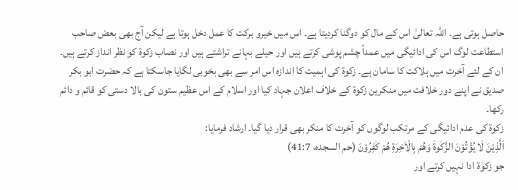حاصل ہوتی ہے۔ اللہ تعالیٰ اس کے مال کو دوگنا کردیتا ہے۔ اس میں خیرو برکت کا عمل دخل ہوتا ہے لیکن آج بھی بعض صاحب استطاعت لوگ اس کی ادائیگی میں عمداً چشم پوشی کرتے ہیں اور حیلے بہانے تراشتے ہیں اور نصاب زکوۃ کو نظر انداز کرتے ہیں۔ ان کے لئے آخرت میں ہلاکت کا سامان ہے۔ زکوۃ کی اہمیت کا اندازہ اس امر سے بھی بخوبی لگایا جاسکتا ہے کہ حضرت ابو بکر صدیق نے اپنے دور خلافت میں منکرین زکوۃ کے خلاف اعلان جہاد کیا اور اسلام کے اس عظیم ستون کی بالا دستی کو قائم و دائم رکھا۔
زکوۃ کی عدم ادائیگی کے مرتکب لوگوں کو آخرت کا منکر بھی قرار دیا گیا۔ ارشاد فرمایا:
اَلَّذِيْنَ لَا يُؤْتُوْنَ الزَّکٰوةَ وَهُمْ بِالْاٰخِرَةِ هُمْ کٰفِرُوْنَ (حم السجده، 41:7)
جو زکوٰۃ ادا نہیں کرتے اور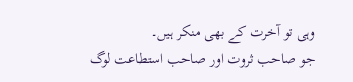وہی تو آخرت کے بھی منکر ہیں۔
جو صاحب ثروت اور صاحب استطاعت لوگ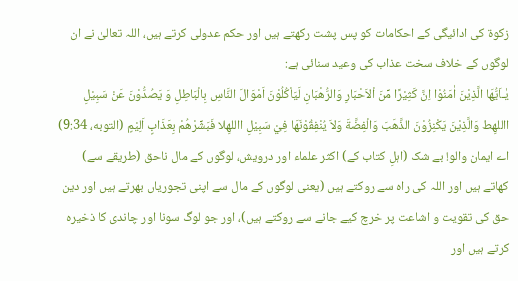زکوۃ کی ادائیگی کے احکامات کو پس پشت رکھتے ہیں اور حکم عدولی کرتے ہیں، اللہ تعالیٰ نے ان لوگوں کے خلاف سخت عذاب کی وعید سنائی ہے:
يٰـاَيُّهَا الَّذِيْنَ اٰمَنُوْا اِنَّ کَثِيْرًا مِّنَ اْلاَحْبَارِ وَالرُّهْبَانِ لَيَاْکُلُوْنَ اَمْوَالَ النَّاسِ بِالْبَاطِلِ وَ يَصُدُّوْنَ عَنْ سَبِيْلِ االلهِط وَالَّذِيْنَ يَکْنِزُوْنَ الذَّهَبَ وَالْفِضَّةَ وَلاَ يُنْفِقُوْنَهَا فِيْ سَبِيْلِ االلهِلا فَبَشِّرْهُمْ بِعَذَابٍ اَلِيْمٍ (التوبه، 9:34)
اے ایمان والو! بے شک (اہلِ کتاب کے) اکثر علماء اور درویش، لوگوں کے مال ناحق (طریقے سے) کھاتے ہیں اور اللہ کی راہ سے روکتے ہیں (یعنی لوگوں کے مال سے اپنی تجوریاں بھرتے ہیں اور دین حق کی تقویت و اشاعت پر خرچ کیے جانے سے روکتے ہیں)، اور جو لوگ سونا اور چاندی کا ذخیرہ کرتے ہیں اور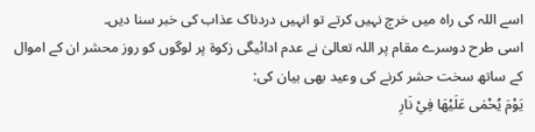اسے اللہ کی راہ میں خرچ نہیں کرتے تو انہیں دردناک عذاب کی خبر سنا دیں۔
اسی طرح دوسرے مقام پر اللہ تعالیٰ نے عدم ادائیگی زکوۃ پر لوگوں کو روز محشر ان کے اموال کے ساتھ سخت حشر کرنے کی وعید بھی بیان کی:
يَوْمَ يُحْمٰی عَلَيْهَا فِيْ نَارِ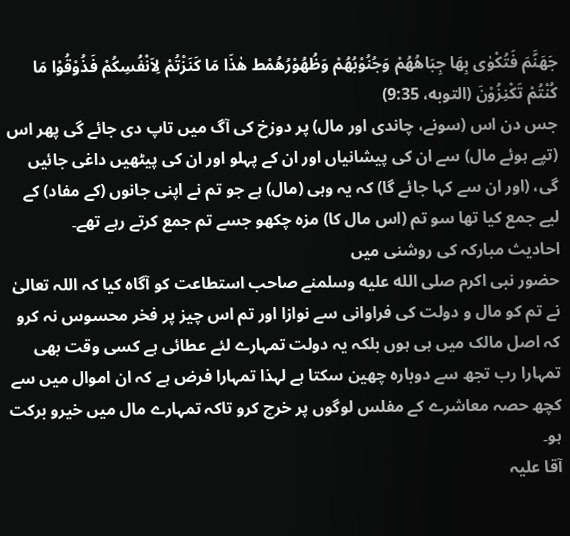جَهَنَّمَ فَتُکْوٰی بِهَا جِبَاهُهُمْ وَجُنُوْبُهُمْ وَظُهُوْرُهُمْط هٰذَا مَا کَنَزْتُمْ لِاَنْفُسِکُمْ فَذُوْقُوْا مَا کُنْتُمْ تَکْنِزُوْنَ (التوبه، 9:35)
جس دن اس (سونے، چاندی اور مال) پر دوزخ کی آگ میں تاپ دی جائے گی پھر اس (تپے ہوئے مال) سے ان کی پیشانیاں اور ان کے پہلو اور ان کی پیٹھیں داغی جائیں گی، (اور ان سے کہا جائے گا) کہ یہ وہی (مال) ہے جو تم نے اپنی جانوں (کے مفاد) کے لیے جمع کیا تھا سو تم (اس مال کا) مزہ چکھو جسے تم جمع کرتے رہے تھے۔
احادیث مبارکہ کی روشنی میں
حضور نبی اکرم صلى الله عليه وسلمنے صاحب استطاعت کو آگاہ کیا کہ اللہ تعالیٰ نے تم کو مال و دولت کی فراوانی سے نوازا اور تم اس چیز پر فخر محسوس نہ کرو کہ اصل مالک میں ہی ہوں بلکہ یہ دولت تمہارے لئے عطائی ہے کسی وقت بھی تمہارا رب تجھ سے دوبارہ چھین سکتا ہے لہذا تمہارا فرض ہے کہ ان اموال میں سے کچھ حصہ معاشرے کے مفلس لوگوں پر خرچ کرو تاکہ تمہارے مال میں خیرو برکت ہو۔
آقا علیہ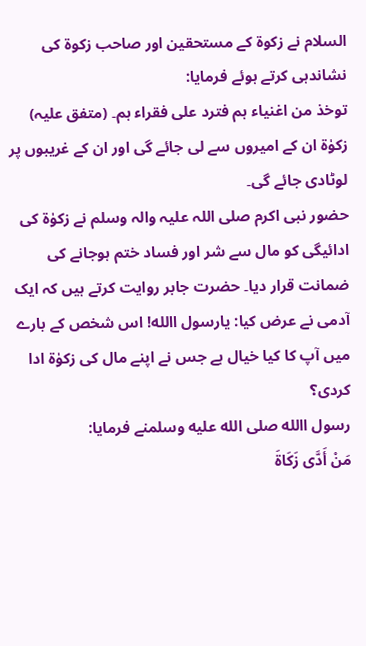السلام نے زکوۃ کے مستحقین اور صاحب زکوۃ کی نشاندہی کرتے ہوئے فرمایا:
توخذ من اغنیاء ہم فترد علی فقراء ہم۔ (متفق علیہ)
زکوٰۃ ان کے امیروں سے لی جائے گی اور ان کے غریبوں پر لوٹادی جائے گی۔
حضور نبی اکرم صلی اللہ علیہ والہ وسلم نے زکوٰۃ کی ادائیگی کو مال سے شر اور فساد ختم ہوجانے کی ضمانت قرار دیا۔ حضرت جابر روایت کرتے ہیں کہ ایک آدمی نے عرض کیا: یارسول االله! اس شخص کے بارے میں آپ کا کیا خیال ہے جس نے اپنے مال کی زکوٰۃ ادا کردی؟
رسول االله صلى الله عليه وسلمنے فرمایا:
مَنْ أَدَّی زَکَاةَ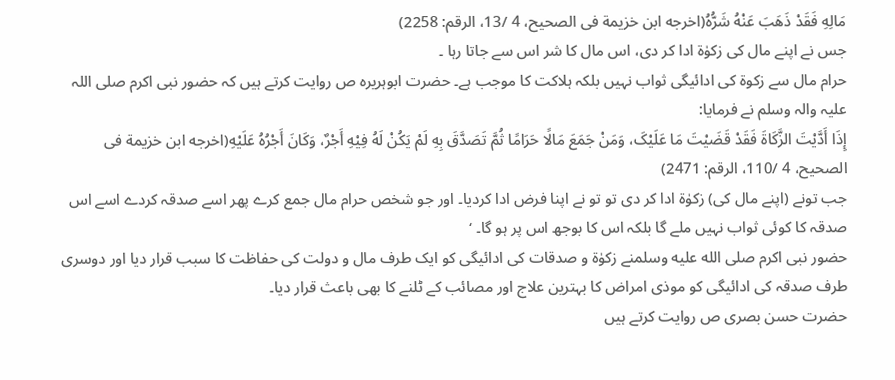مَالِهِ فَقَدْ ذَهَبَ عَنْهُ شَرُّهُ(اخرجه ابن خزيمة فی الصحيح، 4 /13، الرقم: 2258)
جس نے اپنے مال کی زکوٰۃ ادا کر دی، اس مال کا شر اس سے جاتا رہا ۔
حرام مال سے زکوۃ کی ادائیگی ثواب نہیں بلکہ ہلاکت کا موجب ہے۔ حضرت ابوہریرہ ص روایت کرتے ہیں کہ حضور نبی اکرم صلی اللہ علیہ والہ وسلم نے فرمایا:
إِذَا أَدَّيْتَ الزَّکَاةَ فَقَدْ قَضَيْتَ مَا عَلَيْکَ، وَمَنْ جَمَعَ مَالًا حَرَامًا ثُمَّ تَصَدَّقَ بِهِ لَمْ يَکُنْ لَهُ فِيْهِ أَجْرٌ، وَکَانَ أَجْرُهُ عَلَيْهِ(اخرجه ابن خزيمة فی الصحيح، 4 /110، الرقم: 2471)
جب تونے (اپنے مال کی) زکوٰۃ ادا کر دی تو تو نے اپنا فرض ادا کردیا۔ اور جو شخص حرام مال جمع کرے پھر اسے صدقہ کردے اسے اس صدقہ کا کوئی ثواب نہیں ملے گا بلکہ اس کا بوجھ اس پر ہو گا۔ ‘
حضور نبی اکرم صلى الله عليه وسلمنے زکوٰۃ و صدقات کی ادائیگی کو ایک طرف مال و دولت کی حفاظت کا سبب قرار دیا اور دوسری طرف صدقہ کی ادائیگی کو موذی امراض کا بہترین علاج اور مصائب کے ٹلنے کا بھی باعث قرار دیا۔
حضرت حسن بصری ص روایت کرتے ہیں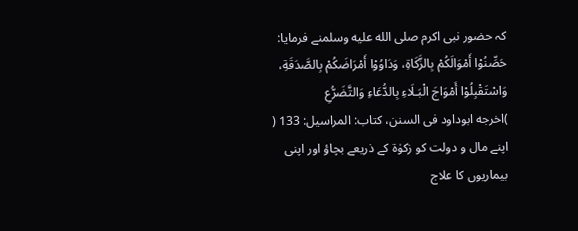کہ حضور نبی اکرم صلى الله عليه وسلمنے فرمایا:
حَصِّنُوْا أَمْوَالَکُمْ بِالزَّکَاةِ، وَدَاوُوْا أَمْرَاضَکُمْ بِالصَّدَقَةِ، وَاسْتَقْبِلُوْا أَمْوَاجَ الْبَـلَاءِ بِالدُّعَاءِ وَالتَّضَرُّعِ
)اخرجه ابوداود فی السنن، کتاب: المراسيل: 133 (
اپنے مال و دولت کو زکوٰۃ کے ذریعے بچاؤ اور اپنی بیماریوں کا علاج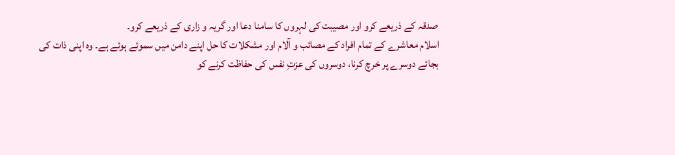صدقہ کے ذریعے کرو اور مصیبت کی لہروں کا سامنا دعا اور گریہ و زاری کے ذریعے کرو۔
اسلام معاشرے کے تمام افراد کے مصائب و آلام اور مشکلات کا حل اپنے دامن میں سموئے ہوئے ہے۔ وہ اپنی ذات کی بجائے دوسرے پر خرچ کرنا، دوسروں کی عزتِ نفس کی حفاظت کرنے کو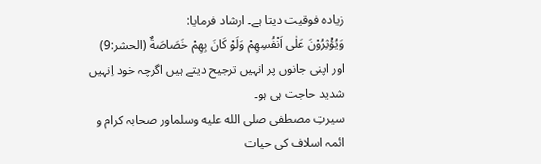زیادہ فوقیت دیتا ہے۔ ارشاد فرمایا:
وَيُؤْثِرُوْنَ عَلٰی اَنْفُسِهِمْ وَلَوْ کَانَ بِهِمْ خَصَاصَةٌ (الحشر:9)
اور اپنی جانوں پر انہیں ترجیح دیتے ہیں اگرچہ خود اِنہیں شدید حاجت ہی ہو۔
سیرتِ مصطفی صلى الله عليه وسلماور صحابہ کرام و ائمہ اسلاف کی حیات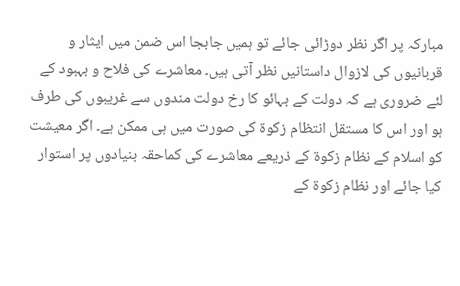مبارکہ پر اگر نظر دوڑائی جائے تو ہمیں جابجا اس ضمن میں ایثار و قربانیوں کی لازوال داستانیں نظر آتی ہیں۔ معاشرے کی فلاح و بہبود کے لئے ضروری ہے کہ دولت کے بہائو کا رخ دولت مندوں سے غریبوں کی طرف ہو اور اس کا مستقل انتظام زکوۃ کی صورت میں ہی ممکن ہے۔ اگر معیشت کو اسلام کے نظام زکوۃ کے ذریعے معاشرے کی کماحقہ بنیادوں پر استوار کیا جائے اور نظام زکوۃ کے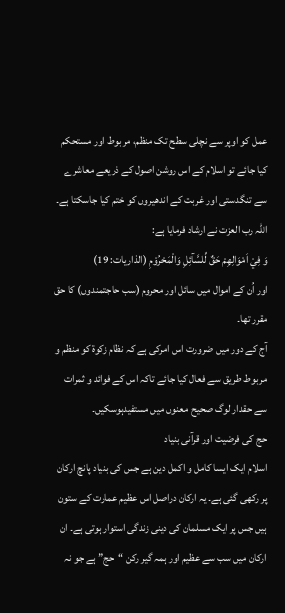عمل کو اوپر سے نچلی سطح تک منظم، مربوط اور مستحکم کیا جائے تو اسلام کے اس روشن اصول کے ذریعے معاشرے سے تنگدستی اور غربت کے اندھیروں کو ختم کیا جاسکتا ہے۔
اللہ رب العزت نے ارشاد فرمایا ہے:
وَ فِيْ اَمْوَالِهِمْ حَقٌ لِّلسَّآئِلِ وَالْمَحْرُوْمِ (الذاريات: 19)
اور اُن کے اموال میں سائل اور محروم (سب حاجتمندوں) کا حق مقرر تھا۔
آج کے دور میں ضرورت اس امرکی ہے کہ نظام زکوۃ کو منظم و مربوط طریق سے فعال کیا جائے تاکہ اس کے فوائد و ثمرات سے حقدار لوگ صحیح معنوں میں مستفیدہوسکیں۔
حج کی فرضیت اور قرآنی بنیاد
اسلام ایک ایسا کامل و اکمل دین ہے جس کی بنیاد پانچ ارکان پر رکھی گئی ہے۔ یہ ارکان دراصل اس عظیم عمارت کے ستون ہیں جس پر ایک مسلمان کی دینی زندگی استوار ہوتی ہے۔ ان ارکان میں سب سے عظیم اور ہمہ گیر رکن “حج” ہے جو نہ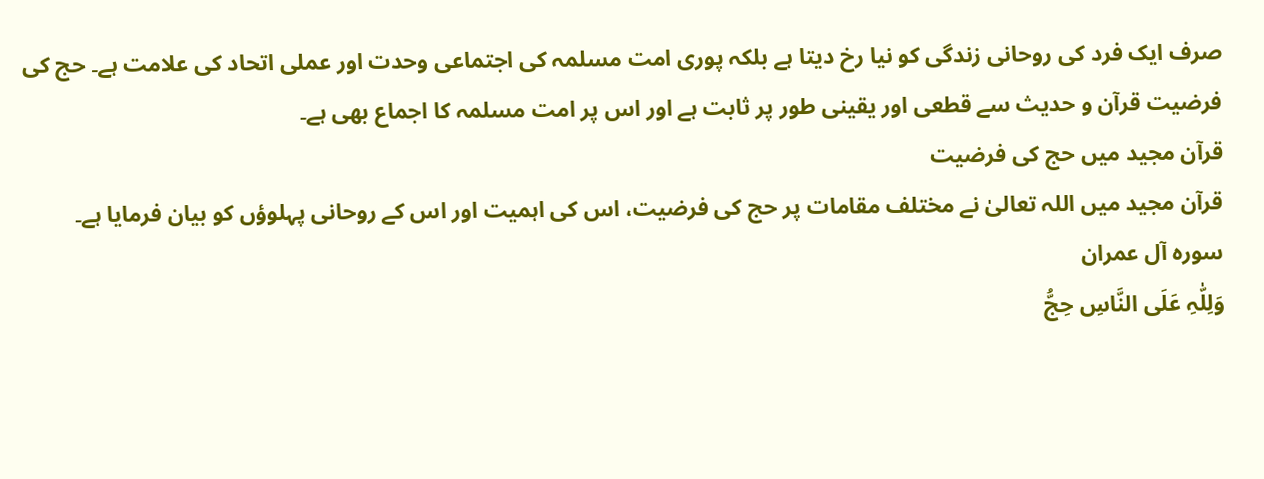صرف ایک فرد کی روحانی زندگی کو نیا رخ دیتا ہے بلکہ پوری امت مسلمہ کی اجتماعی وحدت اور عملی اتحاد کی علامت ہے۔ حج کی فرضیت قرآن و حدیث سے قطعی اور یقینی طور پر ثابت ہے اور اس پر امت مسلمہ کا اجماع بھی ہے۔
قرآن مجید میں حج کی فرضیت
قرآن مجید میں اللہ تعالیٰ نے مختلف مقامات پر حج کی فرضیت، اس کی اہمیت اور اس کے روحانی پہلوؤں کو بیان فرمایا ہے۔
سورہ آل عمران
وَلِلّٰہِ عَلَی النَّاسِ حِجُّ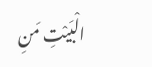الْبَیْتِ مَنِ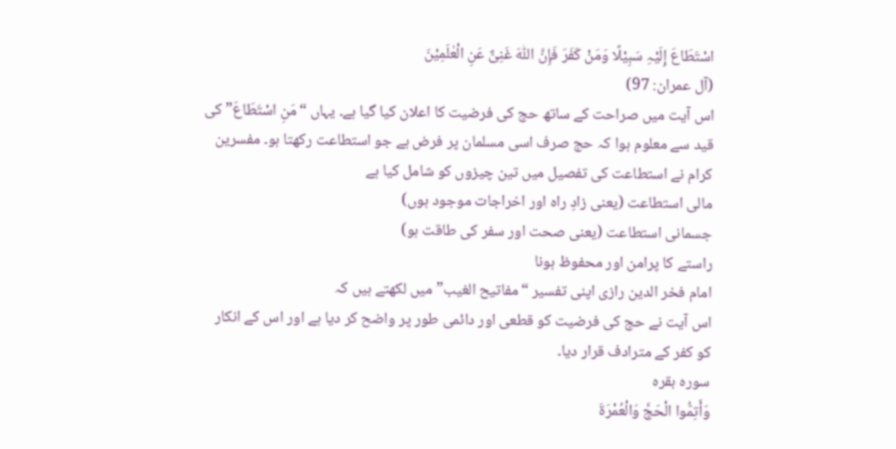اسْتَطَاعَ إِلَیْہِ سَبِیْلًا وَمَنْ کَفَرَ فَإِنَّ اللّٰہَ غَنِیٌّ عَنِ الْعٰلَمِیْنَ
(آل عمران: 97)
اس آیت میں صراحت کے ساتھ حج کی فرضیت کا اعلان کیا گیا ہے۔ یہاں “مَنِ اسْتَطَاعَ” کی قید سے معلوم ہوا کہ حج صرف اسی مسلمان پر فرض ہے جو استطاعت رکھتا ہو۔ مفسرین کرام نے استطاعت کی تفصیل میں تین چیزوں کو شامل کیا ہے
مالی استطاعت (یعنی زادِ راہ اور اخراجات موجود ہوں)
جسمانی استطاعت (یعنی صحت اور سفر کی طاقت ہو)
راستے کا پرامن اور محفوظ ہونا
امام فخر الدین رازی اپنی تفسیر “مفاتیح الغیب” میں لکھتے ہیں کہ
اس آیت نے حج کی فرضیت کو قطعی اور دائمی طور پر واضح کر دیا ہے اور اس کے انکار کو کفر کے مترادف قرار دیا۔
سورہ بقرہ
وَأَتِمُّوا الْحَجَّ وَالْعُمْرَةَ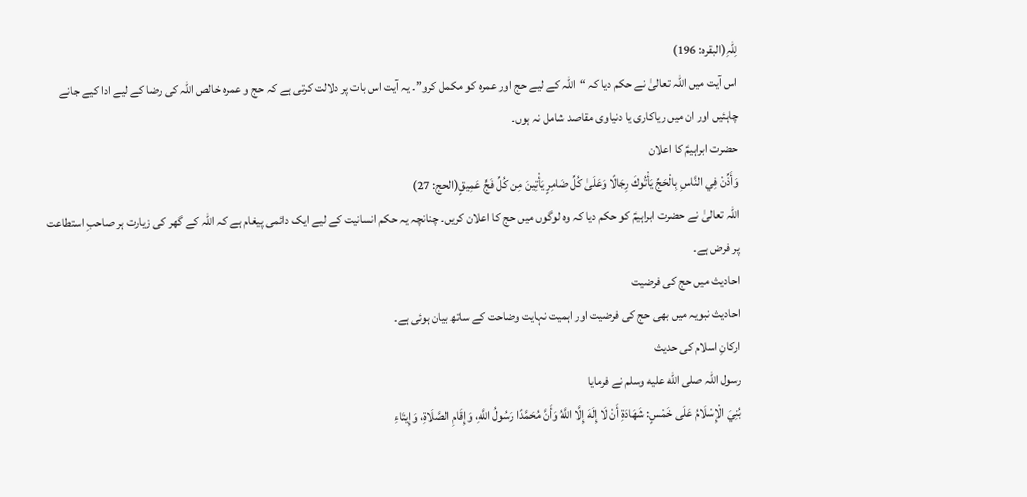لِلّٰہِ(البقرہ: 196)
اس آیت میں اللہ تعالیٰ نے حکم دیا کہ “اللہ کے لیے حج اور عمرہ کو مکمل کرو”۔ یہ آیت اس بات پر دلالت کرتی ہے کہ حج و عمرہ خالص اللہ کی رضا کے لیے ادا کیے جانے چاہئیں اور ان میں ریاکاری یا دنیاوی مقاصد شامل نہ ہوں۔
حضرت ابراہیمؑ کا اعلان
وَأَذِّنْ فِي النَّاسِ بِالْحَجِّ يَأْتُوكَ رِجَالًا وَعَلَىٰ كُلِّ ضَامِرٍ يَأْتِينَ مِن كُلِّ فَجٍّ عَمِيقٍ(الحج: 27)
اللہ تعالیٰ نے حضرت ابراہیمؑ کو حکم دیا کہ وہ لوگوں میں حج کا اعلان کریں۔ چنانچہ یہ حکم انسانیت کے لیے ایک دائمی پیغام ہے کہ اللہ کے گھر کی زیارت ہر صاحبِ استطاعت پر فرض ہے۔
احادیث میں حج کی فرضیت
احادیث نبویہ میں بھی حج کی فرضیت اور اہمیت نہایت وضاحت کے ساتھ بیان ہوئی ہے۔
ارکانِ اسلام کی حدیث
رسول اللہ صلى الله عليه وسلم نے فرمایا
بُنِيَ الْإِسْلَامُ عَلَى خَمْسٍ: شَهَادَةِ أَنْ لَا إِلَهَ إِلَّا اللَّهُ وَأَنَّ مُحَمَّدًا رَسُولُ اللَّهِ، وَإِقَامِ الصَّلَاةِ، وَإِيتَاءِ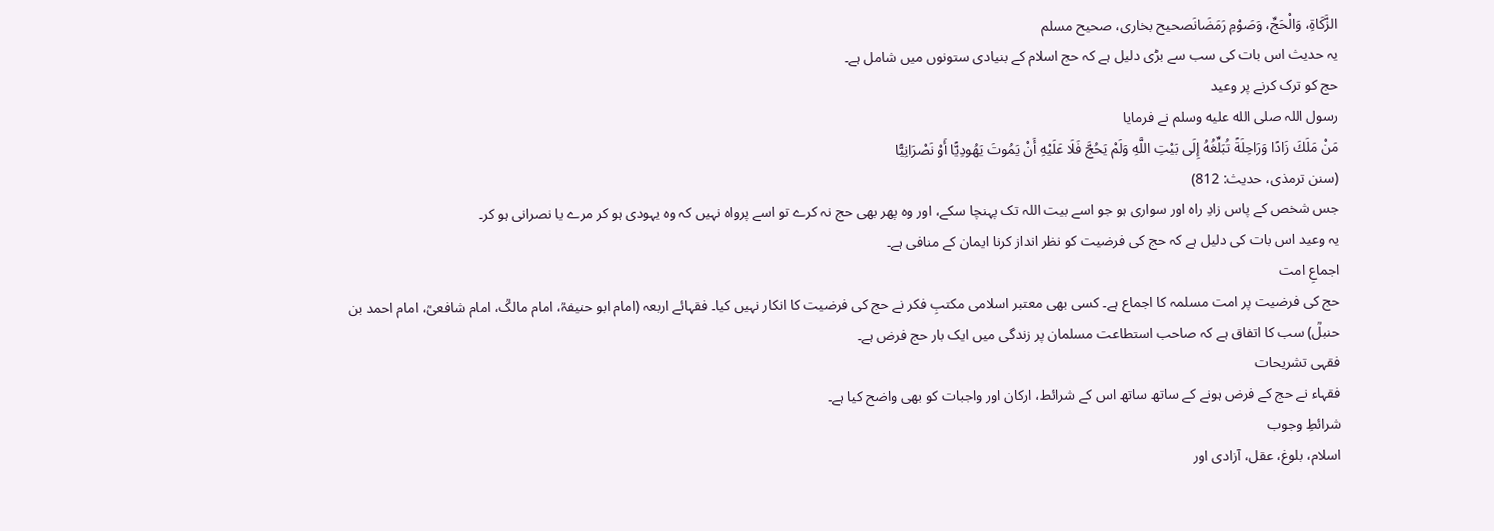الزَّكَاةِ، وَالْحَجِّ، وَصَوْمِ رَمَضَانَصحیح بخاری، صحیح مسلم
یہ حدیث اس بات کی سب سے بڑی دلیل ہے کہ حج اسلام کے بنیادی ستونوں میں شامل ہے۔
حج کو ترک کرنے پر وعید
رسول اللہ صلى الله عليه وسلم نے فرمایا
مَنْ مَلَكَ زَادًا وَرَاحِلَةً تُبَلِّغُهُ إِلَى بَيْتِ اللَّهِ وَلَمْ يَحُجَّ فَلَا عَلَيْهِ أَنْ يَمُوتَ يَهُودِيًّا أَوْ نَصْرَانِيًّا
(سنن ترمذی، حدیث: 812)
جس شخص کے پاس زادِ راہ اور سواری ہو جو اسے بیت اللہ تک پہنچا سکے، اور وہ پھر بھی حج نہ کرے تو اسے پرواہ نہیں کہ وہ یہودی ہو کر مرے یا نصرانی ہو کر۔
یہ وعید اس بات کی دلیل ہے کہ حج کی فرضیت کو نظر انداز کرنا ایمان کے منافی ہے۔
اجماعِ امت
حج کی فرضیت پر امت مسلمہ کا اجماع ہے۔ کسی بھی معتبر اسلامی مکتبِ فکر نے حج کی فرضیت کا انکار نہیں کیا۔ فقہائے اربعہ (امام ابو حنیفہؒ، امام مالکؒ، امام شافعیؒ، امام احمد بن حنبلؒ) سب کا اتفاق ہے کہ صاحب استطاعت مسلمان پر زندگی میں ایک بار حج فرض ہے۔
فقہی تشریحات
فقہاء نے حج کے فرض ہونے کے ساتھ ساتھ اس کے شرائط، ارکان اور واجبات کو بھی واضح کیا ہے۔
شرائطِ وجوب
اسلام، بلوغ، عقل، آزادی اور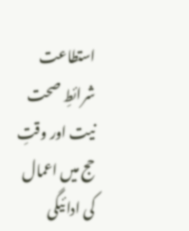استطاعت
شرائطِ صحت
نیت اور وقتِ حج میں اعمال کی ادائیگی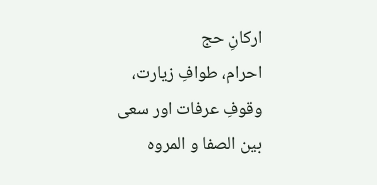ارکانِ حج
احرام، طوافِ زیارت، وقوفِ عرفات اور سعی بین الصفا و المروہ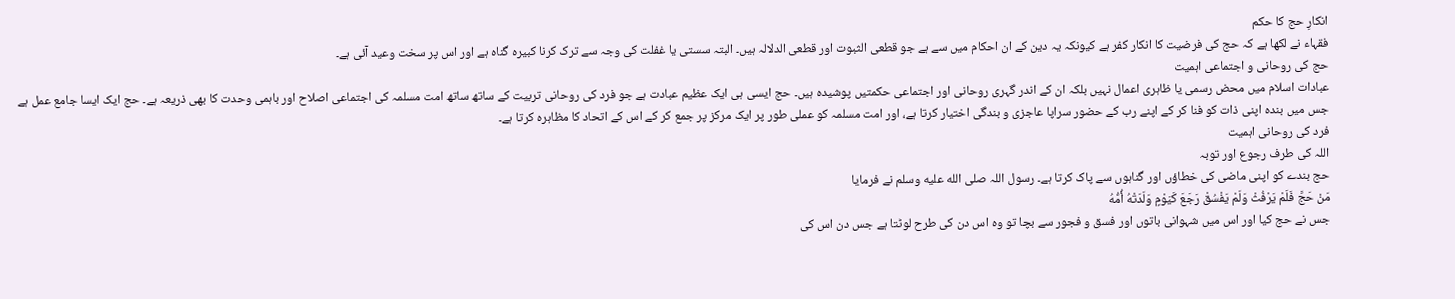انکارِ حج کا حکم
فقہاء نے لکھا ہے کہ حج کی فرضیت کا انکار کفر ہے کیونکہ یہ دین کے ان احکام میں سے ہے جو قطعی الثبوت اور قطعی الدلالہ ہیں۔ البتہ سستی یا غفلت کی وجہ سے ترک کرنا کبیرہ گناہ ہے اور اس پر سخت وعید آئی ہے۔
حج کی روحانی و اجتماعی اہمیت
عبادات اسلام میں محض رسمی یا ظاہری اعمال نہیں بلکہ ان کے اندر گہری روحانی اور اجتماعی حکمتیں پوشیدہ ہیں۔ حج ایسی ہی ایک عظیم عبادت ہے جو فرد کی روحانی تربیت کے ساتھ ساتھ امت مسلمہ کی اجتماعی اصلاح اور باہمی وحدت کا بھی ذریعہ ہے۔ حج ایک ایسا جامع عمل ہے جس میں بندہ اپنی ذات کو فنا کر کے اپنے رب کے حضور سراپا عاجزی و بندگی اختیار کرتا ہے، اور امت مسلمہ کو عملی طور پر ایک مرکز پر جمع کر کے اس کے اتحاد کا مظاہرہ کرتا ہے۔
فرد کی روحانی اہمیت
اللہ کی طرف رجوع اور توبہ
حج بندے کو اپنی ماضی کی خطاؤں اور گناہوں سے پاک کرتا ہے۔ رسول اللہ صلى الله عليه وسلم نے فرمایا
مَنْ حَجَّ فَلَمْ يَرْفُثْ وَلَمْ يَفْسُقْ رَجَعَ كَيَوْمٍ وَلَدَتْهُ أُمُّهُ
جس نے حج کیا اور اس میں شہوانی باتوں اور فسق و فجور سے بچا تو وہ اس دن کی طرح لوٹتا ہے جس دن اس کی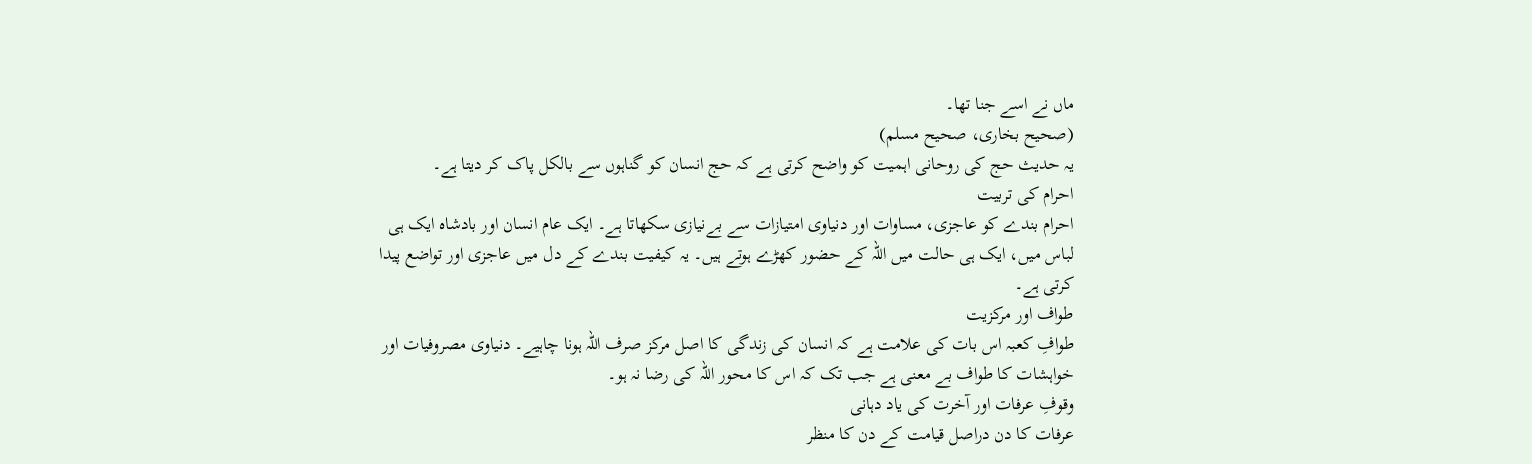ماں نے اسے جنا تھا۔
(صحیح بخاری، صحیح مسلم)
یہ حدیث حج کی روحانی اہمیت کو واضح کرتی ہے کہ حج انسان کو گناہوں سے بالکل پاک کر دیتا ہے۔
احرام کی تربیت
احرام بندے کو عاجزی، مساوات اور دنیاوی امتیازات سے بےنیازی سکھاتا ہے۔ ایک عام انسان اور بادشاہ ایک ہی لباس میں، ایک ہی حالت میں اللہ کے حضور کھڑے ہوتے ہیں۔ یہ کیفیت بندے کے دل میں عاجزی اور تواضع پیدا کرتی ہے۔
طواف اور مرکزیت
طوافِ کعبہ اس بات کی علامت ہے کہ انسان کی زندگی کا اصل مرکز صرف اللہ ہونا چاہیے۔ دنیاوی مصروفیات اور خواہشات کا طواف بے معنی ہے جب تک کہ اس کا محور اللہ کی رضا نہ ہو۔
وقوفِ عرفات اور آخرت کی یاد دہانی
عرفات کا دن دراصل قیامت کے دن کا منظر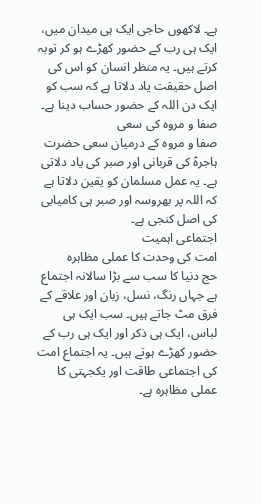ہے۔ لاکھوں حاجی ایک ہی میدان میں، ایک ہی رب کے حضور کھڑے ہو کر توبہ کرتے ہیں۔ یہ منظر انسان کو اس کی اصل حقیقت یاد دلاتا ہے کہ سب کو ایک دن اللہ کے حضور حساب دینا ہے۔
صفا و مروہ کی سعی
صفا و مروہ کے درمیان سعی حضرت ہاجرہؑ کی قربانی اور صبر کی یاد دلاتی ہے۔ یہ عمل مسلمان کو یقین دلاتا ہے کہ اللہ پر بھروسہ اور صبر ہی کامیابی کی اصل کنجی ہے۔
اجتماعی اہمیت
امت کی وحدت کا عملی مظاہرہ
حج دنیا کا سب سے بڑا سالانہ اجتماع ہے جہاں رنگ، نسل، زبان اور علاقے کے فرق مٹ جاتے ہیں۔ سب ایک ہی لباس، ایک ہی ذکر اور ایک ہی رب کے حضور کھڑے ہوتے ہیں۔ یہ اجتماع امت کی اجتماعی طاقت اور یکجہتی کا عملی مظاہرہ ہے۔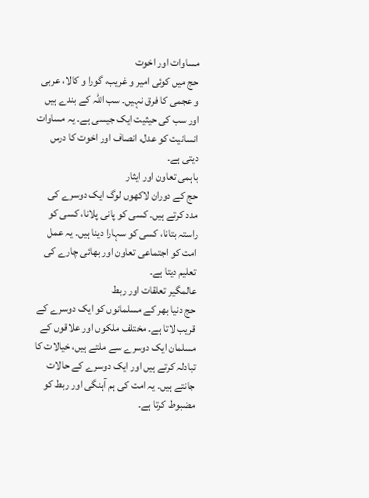مساوات اور اخوت
حج میں کوئی امیر و غریب، گورا و کالا، عربی و عجمی کا فرق نہیں۔ سب اللہ کے بندے ہیں اور سب کی حیثیت ایک جیسی ہے۔ یہ مساوات انسانیت کو عدل، انصاف اور اخوت کا درس دیتی ہے۔
باہمی تعاون اور ایثار
حج کے دوران لاکھوں لوگ ایک دوسرے کی مدد کرتے ہیں۔ کسی کو پانی پلانا، کسی کو راستہ بتانا، کسی کو سہارا دینا ہیں۔ یہ عمل امت کو اجتماعی تعاون اور بھائی چارے کی تعلیم دیتا ہے۔
عالمگیر تعلقات اور ربط
حج دنیا بھر کے مسلمانوں کو ایک دوسرے کے قریب لاتا ہے۔ مختلف ملکوں اور علاقوں کے مسلمان ایک دوسرے سے ملتے ہیں، خیالات کا تبادلہ کرتے ہیں اور ایک دوسرے کے حالات جانتے ہیں۔ یہ امت کی ہم آہنگی اور ربط کو مضبوط کرتا ہے۔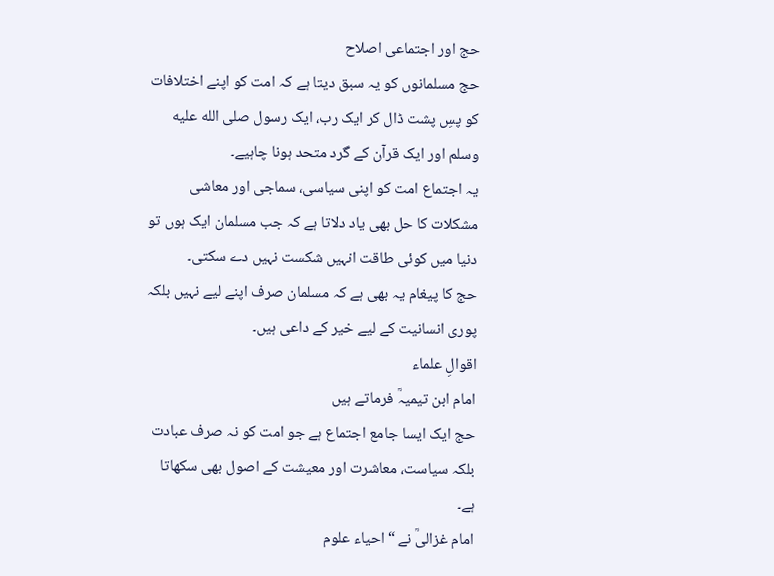حج اور اجتماعی اصلاح
حج مسلمانوں کو یہ سبق دیتا ہے کہ امت کو اپنے اختلافات کو پسِ پشت ڈال کر ایک رب، ایک رسول صلى الله عليه وسلم اور ایک قرآن کے گرد متحد ہونا چاہیے۔
یہ اجتماع امت کو اپنی سیاسی، سماجی اور معاشی مشکلات کا حل بھی یاد دلاتا ہے کہ جب مسلمان ایک ہوں تو دنیا میں کوئی طاقت انہیں شکست نہیں دے سکتی۔
حج کا پیغام یہ بھی ہے کہ مسلمان صرف اپنے لیے نہیں بلکہ پوری انسانیت کے لیے خیر کے داعی ہیں۔
اقوالِ علماء
امام ابن تیمیہؒ فرماتے ہیں
حج ایک ایسا جامع اجتماع ہے جو امت کو نہ صرف عبادت بلکہ سیاست، معاشرت اور معیشت کے اصول بھی سکھاتا ہے۔
امام غزالیؒ نے “احیاء علوم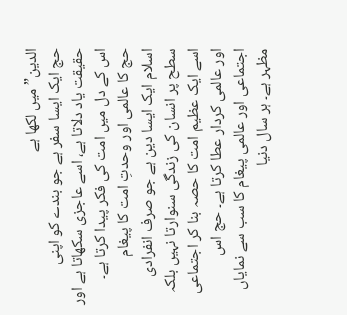الدین” میں لکھا ہے
حج ایک ایسا سفر ہے جو بندے کو اپنی حقیقت یاد دلاتا ہے، اسے عاجزی سکھاتا ہے اور اس کے دل میں امت کی فکر پیدا کرتا ہے۔
حج کا عالمی اور وحدتِ امت کا پیغام
اسلام ایک ایسا دین ہے جو صرف انفرادی سطح پر انسان کی زندگی سنوارتا نہیں بلکہ اسے ایک عظیم امت کا حصہ بنا کر اجتماعی اور عالمی کردار عطا کرتا ہے۔ حج اس اجتماعی اور عالمی پیغام کا سب سے نمایاں مظہر ہے۔ ہر سال دنیا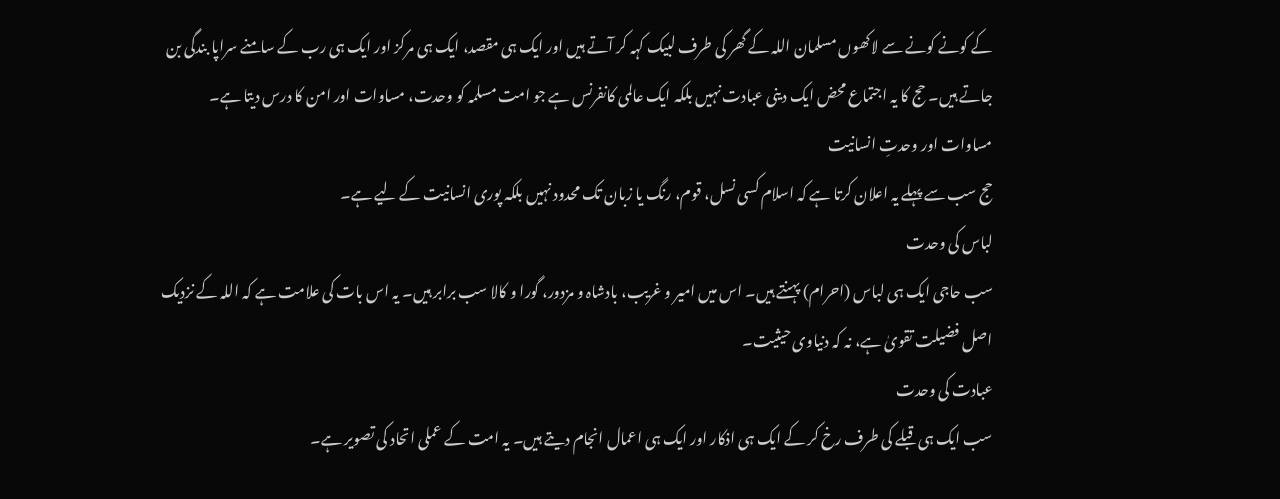کے کونے کونے سے لاکھوں مسلمان اللہ کے گھر کی طرف لبیک کہہ کر آتے ہیں اور ایک ہی مقصد، ایک ہی مرکز اور ایک ہی رب کے سامنے سراپا بندگی بن جاتے ہیں۔ حج کا یہ اجتماع محض ایک دینی عبادت نہیں بلکہ ایک عالمی کانفرنس ہے جو امت مسلمہ کو وحدت، مساوات اور امن کا درس دیتا ہے۔
مساوات اور وحدتِ انسانیت
حج سب سے پہلے یہ اعلان کرتا ہے کہ اسلام کسی نسل، قوم، رنگ یا زبان تک محدود نہیں بلکہ پوری انسانیت کے لیے ہے۔
لباس کی وحدت
سب حاجی ایک ہی لباس (احرام) پہنتے ہیں۔ اس میں امیر و غریب، بادشاہ و مزدور، گورا و کالا سب برابر ہیں۔ یہ اس بات کی علامت ہے کہ اللہ کے نزدیک اصل فضیلت تقویٰ ہے، نہ کہ دنیاوی حیثیت۔
عبادت کی وحدت
سب ایک ہی قبلے کی طرف رخ کر کے ایک ہی اذکار اور ایک ہی اعمال انجام دیتے ہیں۔ یہ امت کے عملی اتحاد کی تصویر ہے۔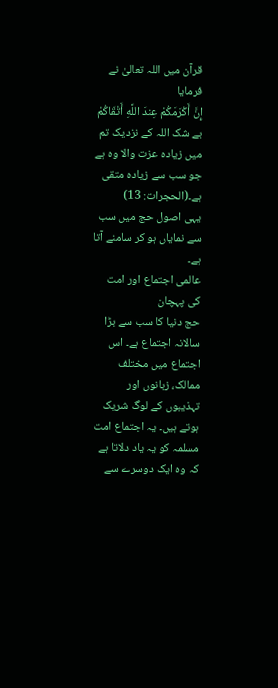قرآن میں اللہ تعالیٰ نے فرمایا
إِنَّ أَكْرَمَكُمْ عِندَ اللَّهِ أَتْقَاكُمْ
بے شک اللہ کے نزدیک تم میں زیادہ عزت والا وہ ہے جو سب سے زیادہ متقی ہے۔(الحجرات: 13)
یہی اصول حج میں سب سے نمایاں ہو کر سامنے آتا ہے۔
عالمی اجتماع اور امت کی پہچان
حج دنیا کا سب سے بڑا سالانہ اجتماع ہے۔ اس اجتماع میں مختلف ممالک، زبانوں اور تہذیبوں کے لوگ شریک ہوتے ہیں۔ یہ اجتماع امت مسلمہ کو یہ یاد دلاتا ہے کہ وہ ایک دوسرے سے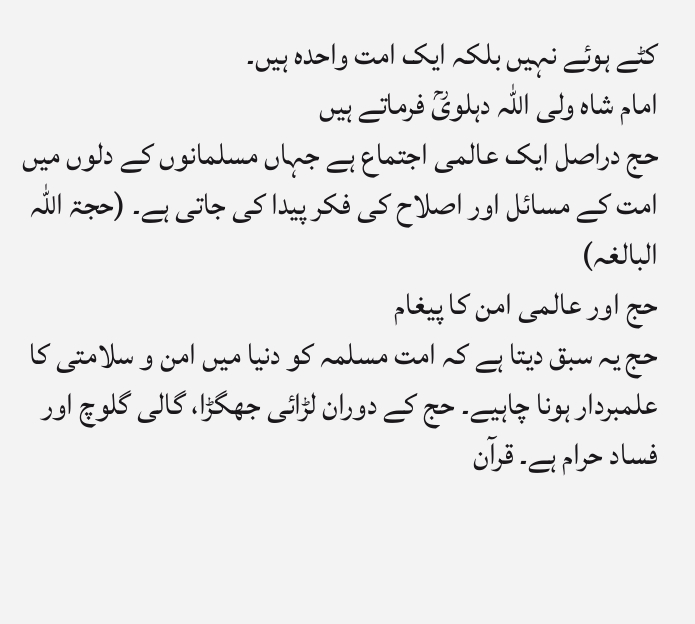کٹے ہوئے نہیں بلکہ ایک امت واحدہ ہیں۔
امام شاہ ولی اللہ دہلویؒ فرماتے ہیں
حج دراصل ایک عالمی اجتماع ہے جہاں مسلمانوں کے دلوں میں امت کے مسائل اور اصلاح کی فکر پیدا کی جاتی ہے۔ (حجۃ اللہ البالغہ)
حج اور عالمی امن کا پیغام
حج یہ سبق دیتا ہے کہ امت مسلمہ کو دنیا میں امن و سلامتی کا علمبردار ہونا چاہیے۔ حج کے دوران لڑائی جھگڑا، گالی گلوچ اور فساد حرام ہے۔ قرآن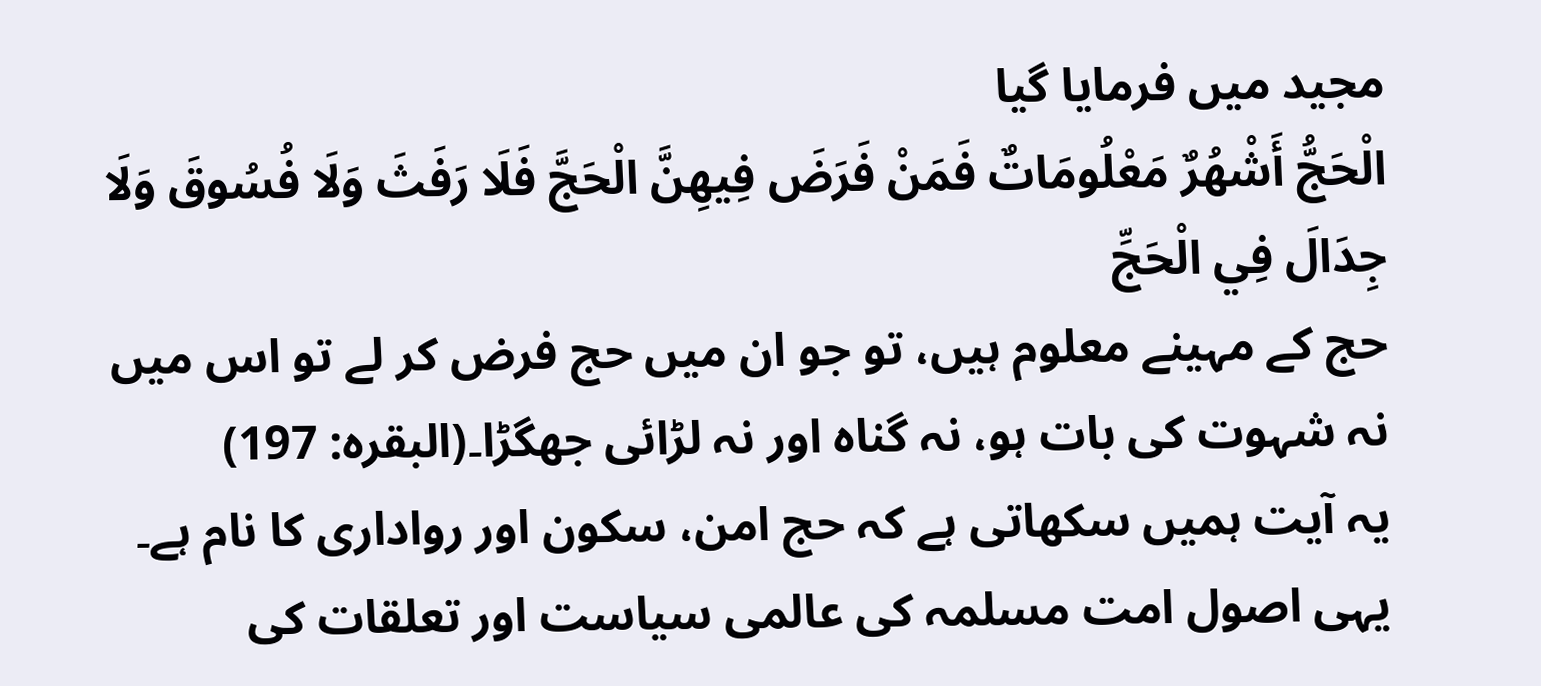مجید میں فرمایا گیا
الْحَجُّ أَشْهُرٌ مَعْلُومَاتٌ فَمَنْ فَرَضَ فِيهِنَّ الْحَجَّ فَلَا رَفَثَ وَلَا فُسُوقَ وَلَا جِدَالَ فِي الْحَجِّ
حج کے مہینے معلوم ہیں، تو جو ان میں حج فرض کر لے تو اس میں نہ شہوت کی بات ہو، نہ گناہ اور نہ لڑائی جھگڑا۔(البقرہ: 197)
یہ آیت ہمیں سکھاتی ہے کہ حج امن، سکون اور رواداری کا نام ہے۔ یہی اصول امت مسلمہ کی عالمی سیاست اور تعلقات کی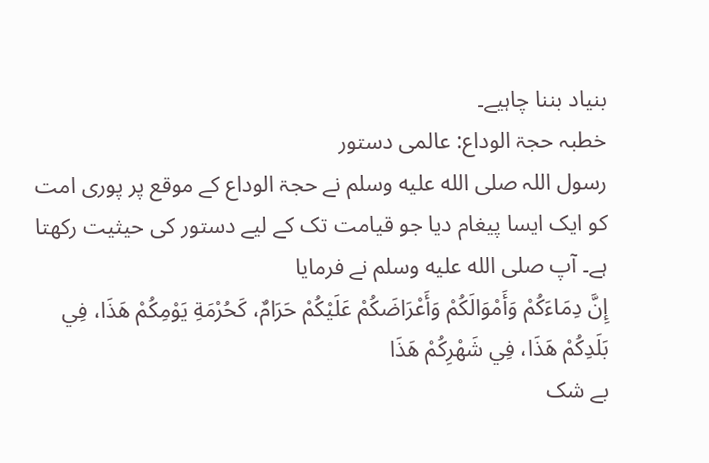بنیاد بننا چاہیے۔
خطبہ حجۃ الوداع: عالمی دستور
رسول اللہ صلى الله عليه وسلم نے حجۃ الوداع کے موقع پر پوری امت کو ایک ایسا پیغام دیا جو قیامت تک کے لیے دستور کی حیثیت رکھتا ہے۔ آپ صلى الله عليه وسلم نے فرمایا
إِنَّ دِمَاءَكُمْ وَأَمْوَالَكُمْ وَأَعْرَاضَكُمْ عَلَيْكُمْ حَرَامٌ، كَحُرْمَةِ يَوْمِكُمْ هَذَا، فِي بَلَدِكُمْ هَذَا، فِي شَهْرِكُمْ هَذَا
بے شک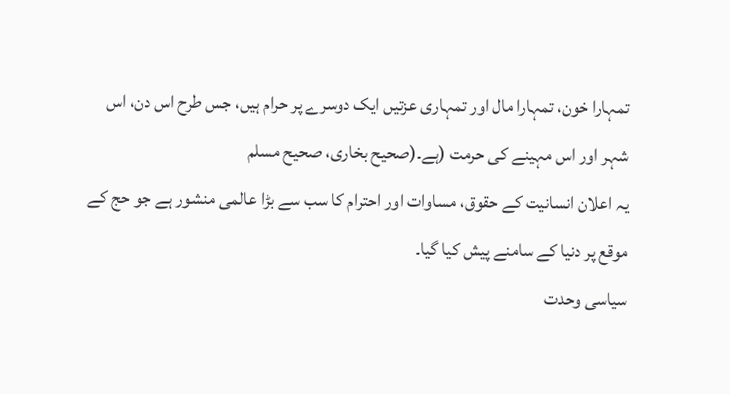تمہارا خون، تمہارا مال اور تمہاری عزتیں ایک دوسرے پر حرام ہیں، جس طرح اس دن، اس شہر اور اس مہینے کی حرمت (ہے۔(صحیح بخاری، صحیح مسلم
یہ اعلان انسانیت کے حقوق، مساوات اور احترام کا سب سے بڑا عالمی منشور ہے جو حج کے موقع پر دنیا کے سامنے پیش کیا گیا۔
سیاسی وحدت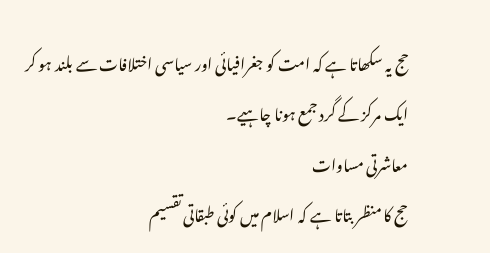حج یہ سکھاتا ہے کہ امت کو جغرافیائی اور سیاسی اختلافات سے بلند ہو کر ایک مرکز کے گرد جمع ہونا چاہیے۔
معاشرتی مساوات
حج کا منظر بتاتا ہے کہ اسلام میں کوئی طبقاتی تقسیم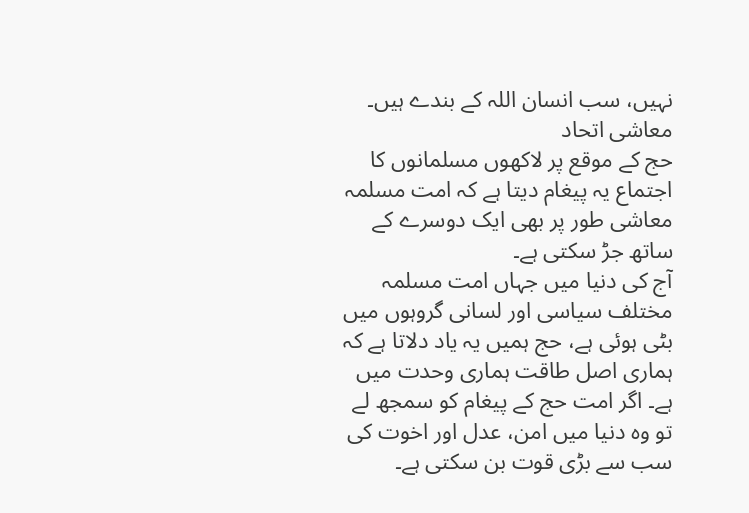نہیں، سب انسان اللہ کے بندے ہیں۔
معاشی اتحاد
حج کے موقع پر لاکھوں مسلمانوں کا اجتماع یہ پیغام دیتا ہے کہ امت مسلمہ معاشی طور پر بھی ایک دوسرے کے ساتھ جڑ سکتی ہے۔
آج کی دنیا میں جہاں امت مسلمہ مختلف سیاسی اور لسانی گروہوں میں بٹی ہوئی ہے، حج ہمیں یہ یاد دلاتا ہے کہ ہماری اصل طاقت ہماری وحدت میں ہے۔ اگر امت حج کے پیغام کو سمجھ لے تو وہ دنیا میں امن، عدل اور اخوت کی سب سے بڑی قوت بن سکتی ہے۔